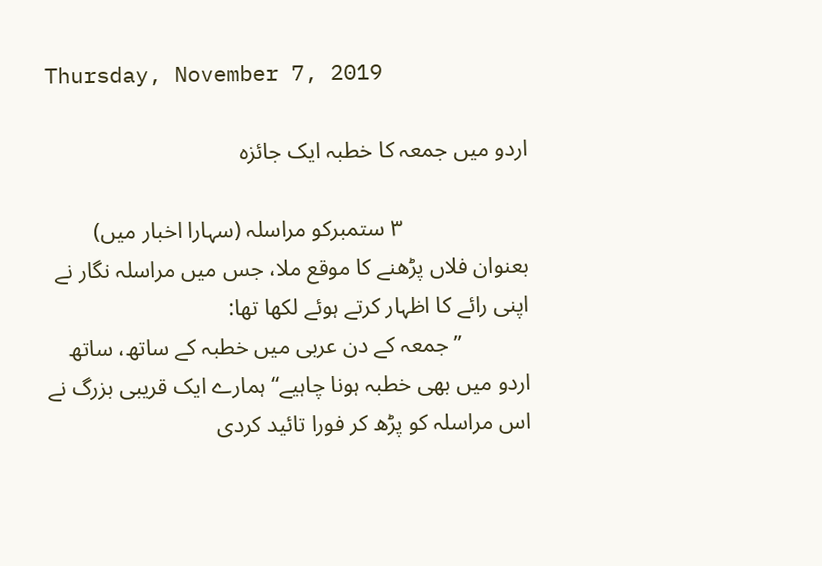Thursday, November 7, 2019

اردو میں جمعہ کا خطبہ ایک جائزہ

                      ۳ ستمبرکو مراسلہ (سہارا اخبار میں) بعنوان فلاں پڑھنے کا موقع ملا، جس میں مراسلہ نگار نے اپنی رائے کا اظہار کرتے ہوئے لکھا تھا:
            ’’جمعہ کے دن عربی میں خطبہ کے ساتھ، ساتھ اردو میں بھی خطبہ ہونا چاہیے‘‘ ہمارے ایک قریبی بزرگ نے اس مراسلہ کو پڑھ کر فورا تائید کردی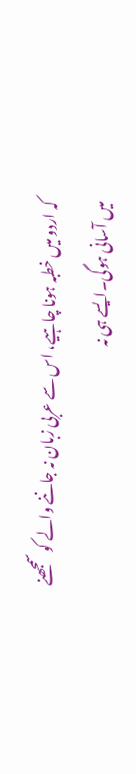کہ اردو میں خطبہ ہونا چاہیے، اس سے عربی زبان نہ جاننے والے کو سمجھنے میں آسانی ہوگی۔ایسے ہی نہ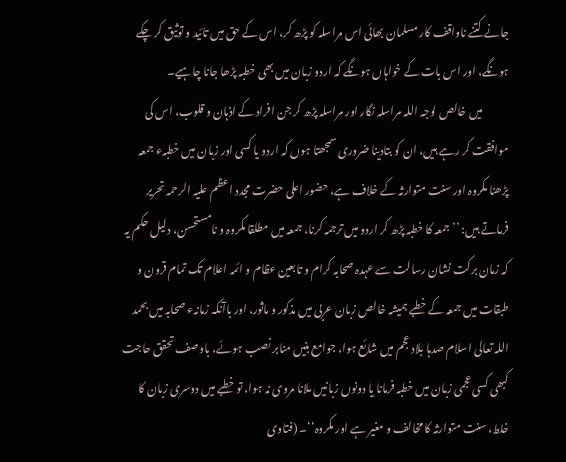جانے کتنے ناواقف کار مسلمان بھائی اس مراسلہ کو پڑھ کر، اس کے حق میں تائید و توثیق کر چکے ہونگے، اور اس بات کے خواہاں ہونگے کہ اردو زبان میں بھی خطبہ پڑھا جانا چاہیے۔
            میں خالص لوجہ اللہ مراسلہ نگار اور مراسلہ پڑھ کر جن افراد کے اذہان و قلوب، اس کی موافقت کر رہے ہیں، ان کو بتادینا ضروری سمجھتا ہوں کہ اردو یا کسی اور زبان میں خطبہء جمعہ پڑھنا مکروہ اور سنت متوارثہ کے خلاف ہے، حضور اعلی حضرت مجدد اعظم علیہ الرحمہ تحریر فرماتے ہیں: ’’جمعہ کا خطبہ پڑھ کر اردو میں ترجمہ کرنا، جمعہ میں مطلقا مکروہ و نامستحسن، دلیل حکم یہ کہ زمان برکت نشان رسالت سے عہدہ صحابہ کرام و تابعین عظام و ائمہ اعلام تک تمام قرون و طبقات میں جمعہ کے خطبے ہمیشہ خالص زبان عربی میں مذکور و ماثور، اور باآنکہ زمانہء صحابہ میں بحمد اللہ تعالی اسلام صدہا بلاد عجم میں شائع ہوا، جوامع بنیں منابر نصب ہوئے، باوصف تحقق حاجت کبھی کسی عجمی زبان میں خطبہ فرمانا یا دونوں زبانیں ملانا مروی نہ ہوا، تو خطبے میں دوسری زبان کا خلط، سنت متوارثہ کا مخالف و مغیر ہے اور مکروہ‘‘۔ (فتاوی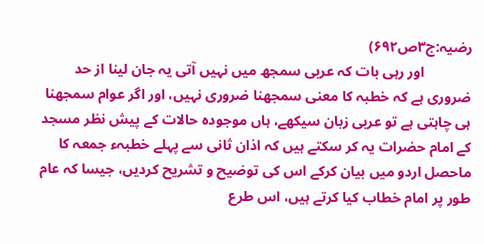رضیہ:ج۳ص۶۹۲)
             اور رہی بات کہ عربی سمجھ میں نہیں آتی یہ جان لینا از حد ضروری ہے کہ خطبہ کا معنی سمجھنا ضروری نہیں، اور اگر عوام سمجھنا ہی چاہتی ہے تو عربی زبان سیکھے، ہاں موجودہ حالات کے پیش نظر مسجد کے امام حضرات یہ کر سکتے ہیں کہ اذان ثانی سے پہلے خطبہء جمعہ کا ماحصل اردو میں بیان کرکے اس کی توضیح و تشریح کردیں، جیسا کہ عام طور پر امام خطاب کیا کرتے ہیں، اس طرع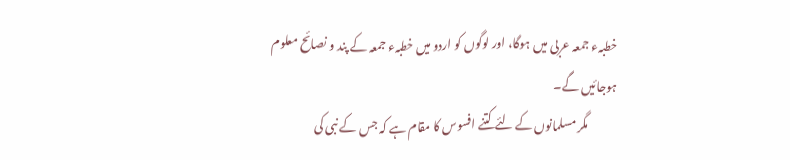خطبہء جمعہ عربی میں ہوگا، اور لوگوں کو اردو میں خطبہء جمعہ کے پند و نصائح معلوم ہوجائیں گے۔
            مگر مسلمانوں کے لئے کتنے افسوس کا مقام ہے کہ جس کے نبی کی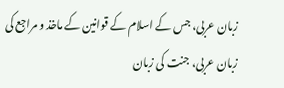زبان عربی، جس کے اسلام کے قوانین کے ماخذ و مراجع کی زبان عربی، جنت کی زبان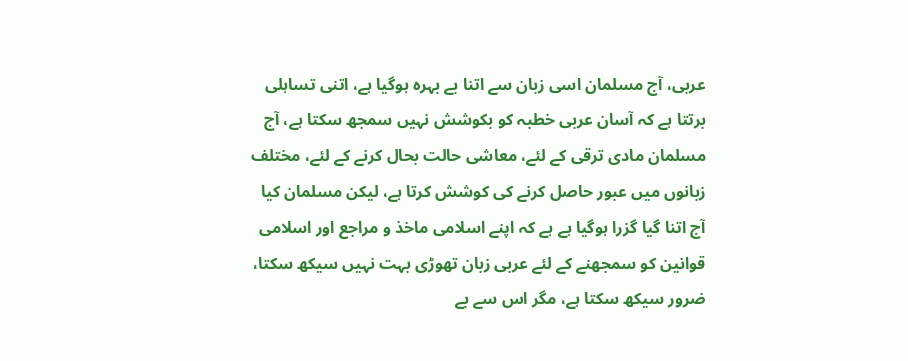عربی، آج مسلمان اسی زبان سے اتنا بے بہرہ ہوگیا ہے، اتنی تساہلی برتتا ہے کہ آسان عربی خطبہ کو بکوشش نہیں سمجھ سکتا ہے، آج مسلمان مادی ترقی کے لئے، معاشی حالت بحال کرنے کے لئے، مختلف زبانوں میں عبور حاصل کرنے کی کوشش کرتا ہے، لیکن مسلمان کیا آج اتنا گیا گزرا ہوگیا ہے ہے کہ اپنے اسلامی ماخذ و مراجع اور اسلامی قوانین کو سمجھنے کے لئے عربی زبان تھوڑی بہت نہیں سیکھ سکتا، ضرور سیکھ سکتا ہے، مگر اس سے بے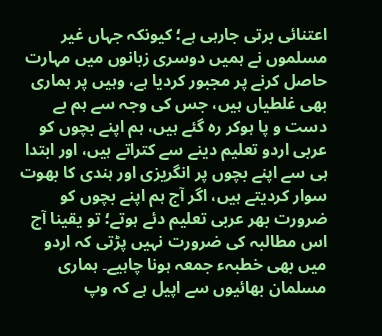اعتنائی برتی جارہی ہے؛ کیونکہ جہاں غیر مسلموں نے ہمیں دوسری زبانوں میں مہارت حاصل کرنے پر مجبور کردیا ہے، وہیں پر ہماری بھی غلطیاں ہیں، جس کی وجہ سے ہم بے دست و پا ہوکر رہ گئے ہیں، ہم اپنے بچوں کو عربی اردو تعلیم دینے سے کتراتے ہیں، اور ابتدا ہی سے اپنے بچوں پر انگریزی اور ہندی کا بھوت سوار کردیتے ہیں، اگر آج ہم اپنے بچوں کو ضرورت بھر عربی تعلیم دئے ہوتے؛ تو یقینا آج اس مطالبہ کی ضرورت نہیں پڑتی کہ اردو میں بھی خطبہء جمعہ ہونا چاہیے۔ ہماری مسلمان بھائیوں سے اپیل ہے کہ وپ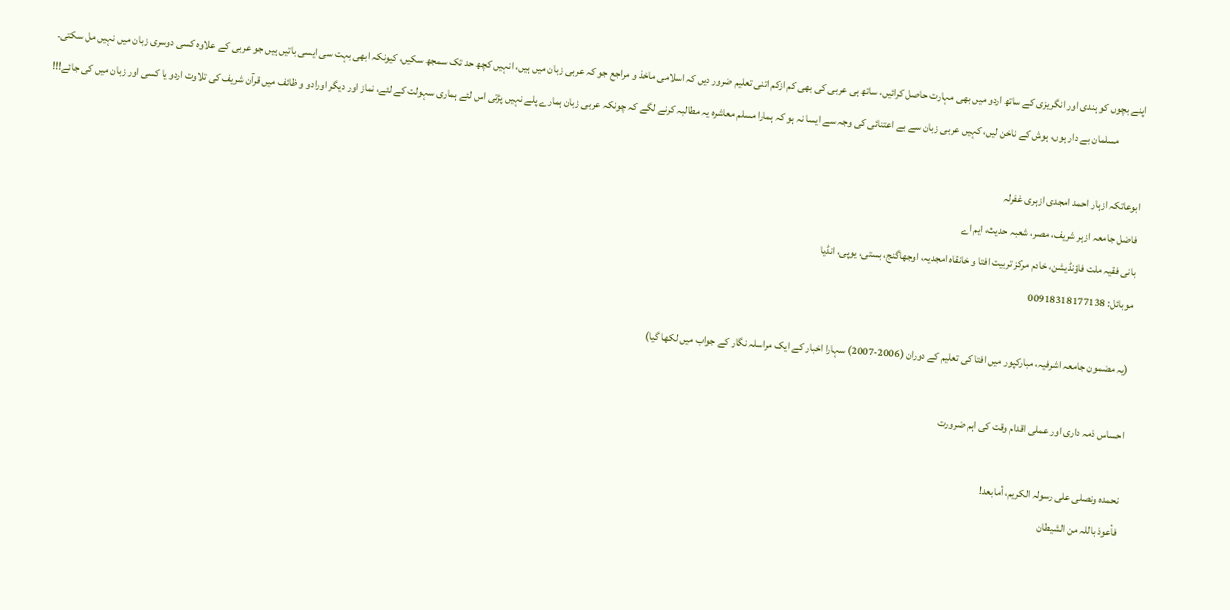اپنے بچوں کو ہندی اور انگریزی کے ساتھ اردو میں بھی مہارت حاصل کرائیں، ساتھ ہی عربی کی بھی کم ازکم اتنی تعلیم ضرور دیں کہ اسلامی ماخذ و مراجع جو کہ عربی زبان میں ہیں، انہیں کچھ حد تک سمجھ سکیں، کیونکہ ابھی بہت سی ایسی باتیں ہیں جو عربی کے علاوہ کسی دوسری زبان میں نہیں مل سکتی۔
            مسلمان بے دار ہوں، ہوش کے ناخن لیں، کہیں عربی زبان سے بے اعتنائی کی وجہ سے ایسا نہ ہو کہ ہمارا مسلم معاشرہ یہ مطالبہ کرنے لگے کہ چونکہ عربی زبان ہمارے پلے نہیں پڑتی اس لئے ہماری سہولت کے لئے، نماز اور دیگر اورادو و ظائف میں قرآن شریف کی تلاوت اردو یا کسی اور زبان میں کی جائے!!!

ابوعاتکہ ازہار احمد امجدی ازہری غفرلہ
فاضل جامعہ ازہر شریف، مصر، شعبہ حدیث، ایم اے
بانی فقیہ ملت فاؤنڈیشن، خادم مرکز تربیت افتا و خانقاہ امجدیہ، اوجھاگنج، بستی، یوپی، انڈیا
موبائل: 00918318177138

(یہ مضمون جامعہ اشرفیہ، مبارکپور میں افتا کی تعلیم کے دوران (2006-2007) سہارا اخبار کے ایک مراسلہ نگار کے جواب میں لکھا گیا)

احساس ذمہ داری اور عملی اقدام وقت کی اہم ضرورت

نحمدہ ونصلی علی رسولہ الکریم، أمابعد!
فأعوذ باللہ من الشیطان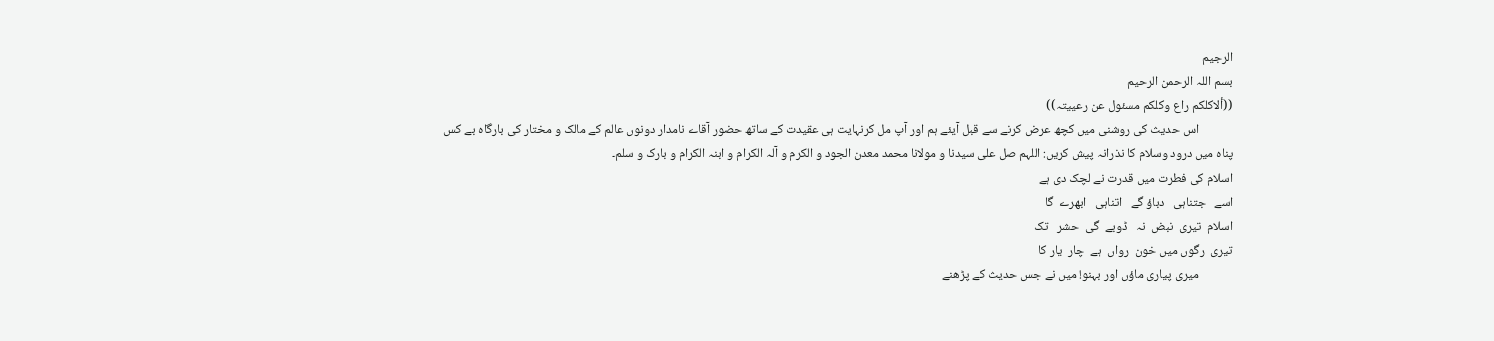الرجیم
بسم اللہ الرحمن الرحیم
((ألاکلکم راع وکلکم مسئول عن رعییتہ))
            اس حدیث کی روشنی میں کچھ عرض کرنے سے قبل آیئے ہم اور آپ مل کرنہایت ہی عقیدت کے ساتھ حضور آقاے نامدار دونوں عالم کے مالک و مختار کی بارگاہ بے کس پناہ میں درود وسلام کا نذرانہ پیش کریں: اللہم صل علی سیدنا و مولانا محمد معدن الجود و الکرم و آلہ الکرام و ابنہ الکرام و بارک و سلم۔
اسلام کی فطرت میں قدرت نے لچک دی ہے
اسے   جتناہی   دباؤ گے   اتناہی   ابھرے  گا
اسلام  تیری  نبض  نہ   ڈوبے  گی  حشر   تک
تیری  رگوں میں خون  رواں  ہے  چار  یار کا
            میری پیاری ماؤں اور بہنو! میں نے جس حدیث کے پڑھنے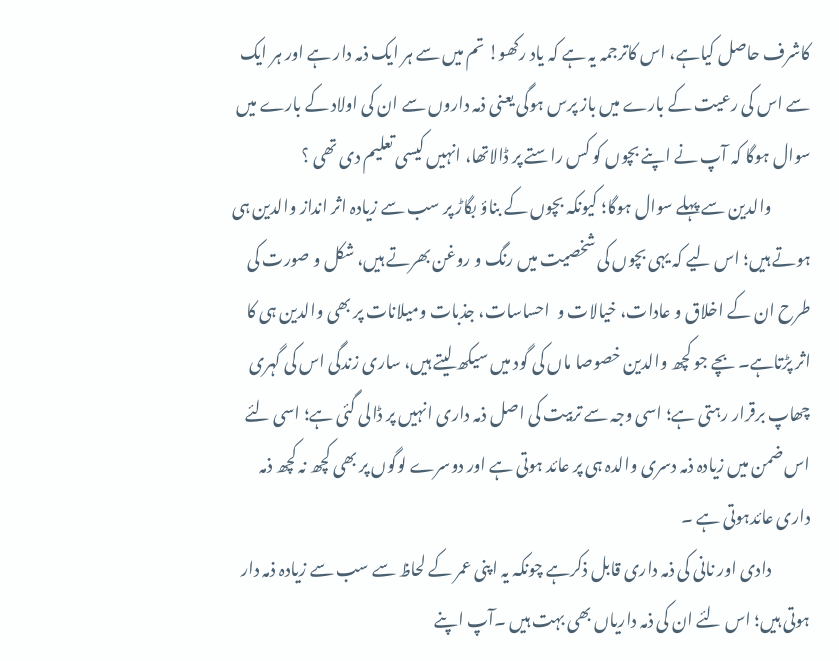کاشرف حاصل کیاہے، اس کاترجمہ یہ ہے کہ یاد رکھو! تم میں سے ہر ایک ذمہ دار ہے اور ہر ایک سے اس کی رعیت کے بارے میں باز پرس ہوگی یعنی ذمہ داروں سے ان کی اولاد کے بارے میں سوال ہوگا کہ آپ نے اپنے بچوں کو کس راستے پر ڈالاتھا، انہیں کیسی تعلیم دی تھی ؟
            والدین سے پہلے سوال ہوگا؛ کیونکہ بچوں کے بناؤ بگاڑ پر سب سے زیادہ اثر انداز والدین ہی ہوتے ہیں؛ اس لیے کہ یہی بچوں کی شخصیت میں رنگ و روغن بھرتے ہیں، شکل و صورت کی طرح ان کے اخلاق و عادات، خیالات و  احساسات، جذبات ومیلانات پر بھی والدین ہی کا اثر پڑتاہے۔ بچے جو کچھ والدین خصوصا ماں کی گود میں سیکھ لیتے ہیں، ساری زندگی اس کی گہری چھاپ برقرار رہتی ہے؛ اسی وجہ سے تربیت کی اصل ذمہ داری انہیں پر ڈالی گئی ہے؛ اسی لئے اس ضمن میں زیادہ ذمہ دسری والدہ ہی پر عائد ہوتی ہے اور دوسرے لوگوں پر بھی کچھ نہ کچھ ذمہ داری عائدہوتی ہے ۔
            دادی اور نانی کی ذمہ داری قابل ذکرہے چونکہ یہ اپنی عمر کے لحاظ سے سب سے زیادہ ذمہ دار ہوتی ہیں؛ اس لئے ان کی ذمہ داریاں بھی بہت ہیں ۔آپ اپنے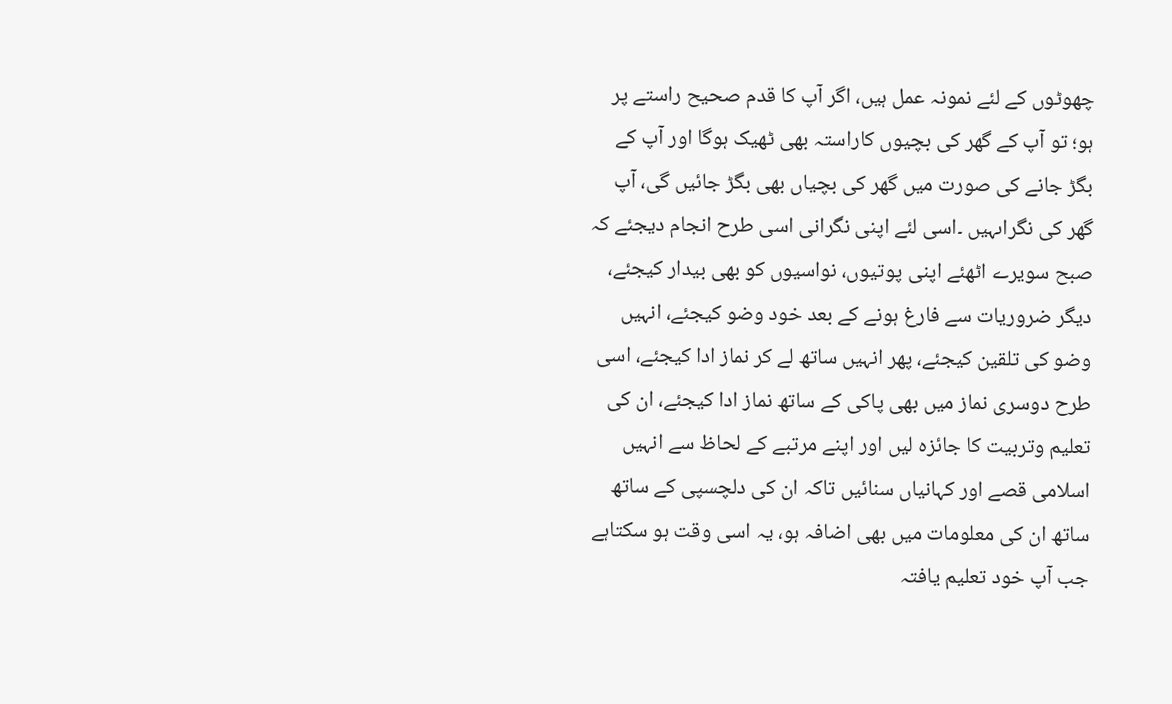چھوٹوں کے لئے نمونہ عمل ہیں، اگر آپ کا قدم صحیح راستے پر ہو؛ تو آپ کے گھر کی بچیوں کاراستہ بھی ٹھیک ہوگا اور آپ کے بگڑ جانے کی صورت میں گھر کی بچیاں بھی بگڑ جائیں گی، آپ گھر کی نگراںہیں ۔اسی لئے اپنی نگرانی اسی طرح انجام دیجئے کہ صبح سویرے اٹھئے اپنی پوتیوں، نواسیوں کو بھی بیدار کیجئے، دیگر ضروریات سے فارغ ہونے کے بعد خود وضو کیجئے، انہیں وضو کی تلقین کیجئے، پھر انہیں ساتھ لے کر نماز ادا کیجئے، اسی طرح دوسری نماز میں بھی پاکی کے ساتھ نماز ادا کیجئے، ان کی تعلیم وتربیت کا جائزہ لیں اور اپنے مرتبے کے لحاظ سے انہیں اسلامی قصے اور کہانیاں سنائیں تاکہ ان کی دلچسپی کے ساتھ ساتھ ان کی معلومات میں بھی اضافہ ہو، یہ اسی وقت ہو سکتاہے جب آپ خود تعلیم یافتہ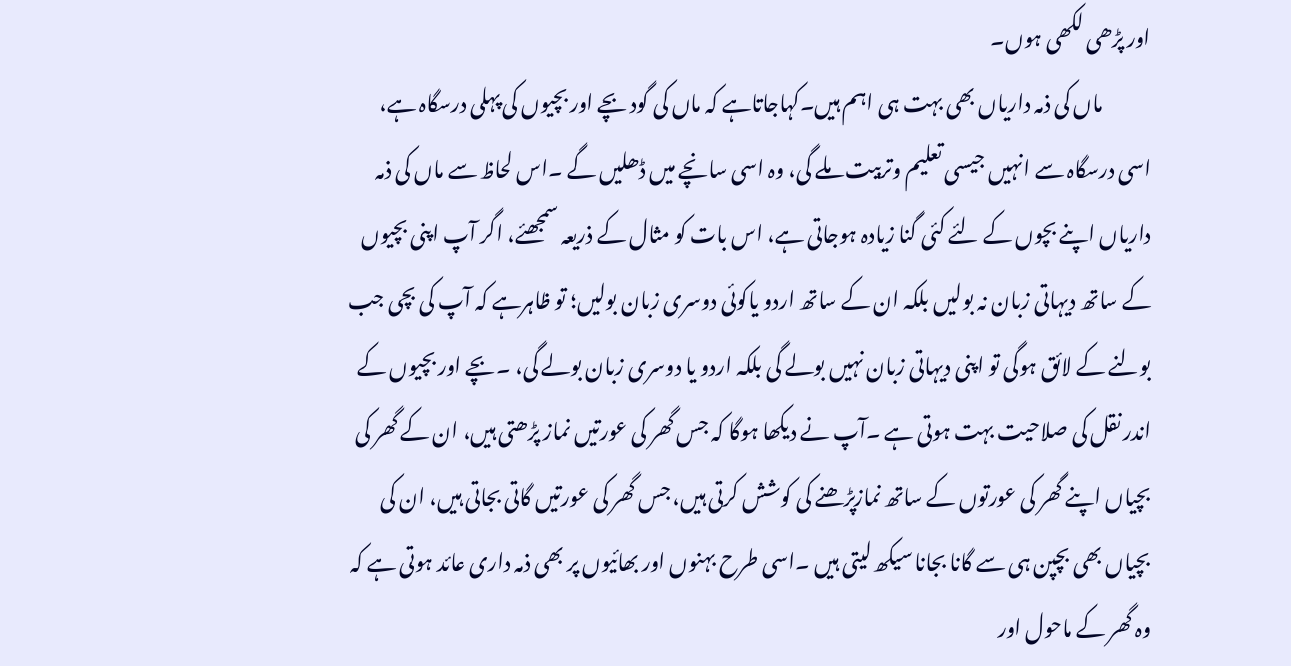اور پڑھی لکھی ہوں۔
            ماں کی ذمہ داریاں بھی بہت ہی اہم ہیں۔کہاجاتاہے کہ ماں کی گود بچے اور بچیوں کی پہلی درسگاہ ہے، اسی درسگاہ سے انہیں جیسی تعلیم وتربیت ملے گی، وہ اسی سانچے میں ڈھلیں گے ۔اس لحاظ سے ماں کی ذمہ داریاں اپنے بچوں کے لئے کئی گنا زیادہ ہوجاتی ہے، اس بات کو مثال کے ذریعہ سمجھئے، اگر آپ اپنی بچیوں کے ساتھ دیہاتی زبان نہ بولیں بلکہ ان کے ساتھ اردو یاکوئی دوسری زبان بولیں؛ تو ظاہرہے کہ آپ کی بچی جب بولنے کے لائق ہوگی تو اپنی دیہاتی زبان نہیں بولے گی بلکہ اردو یا دوسری زبان بولے گی، ۔بچے اور بچیوں کے اندر نقل کی صلاحیت بہت ہوتی ہے ۔آپ نے دیکھا ہوگا کہ جس گھر کی عورتیں نماز پڑھتی ہیں، ان کے گھر کی بچیاں اپنے گھر کی عورتوں کے ساتھ نمازپڑھنے کی کوشش کرتی ہیں، جس گھر کی عورتیں گاتی بجاتی ہیں، ان کی بچیاں بھی بچپن ہی سے گانا بجانا سیکھ لیتی ہیں ۔اسی طرح بہنوں اور بھائیوں پر بھی ذمہ داری عائد ہوتی ہے کہ وہ گھر کے ماحول اور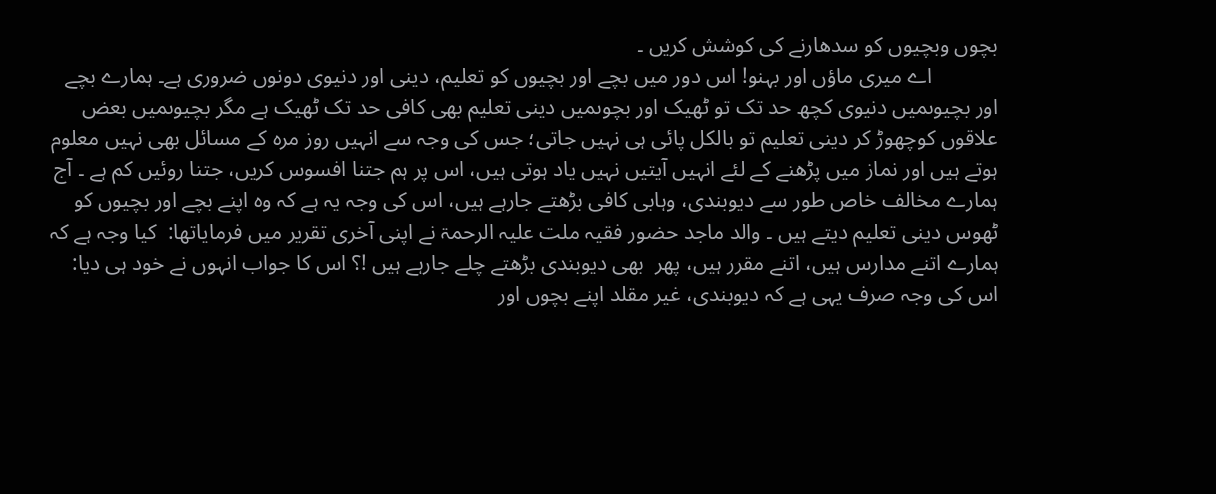بچوں وبچیوں کو سدھارنے کی کوشش کریں ۔
            اے میری ماؤں اور بہنو! اس دور میں بچے اور بچیوں کو تعلیم، دینی اور دنیوی دونوں ضروری ہے۔ ہمارے بچے اور بچیوںمیں دنیوی کچھ حد تک تو ٹھیک اور بچوںمیں دینی تعلیم بھی کافی حد تک ٹھیک ہے مگر بچیوںمیں بعض علاقوں کوچھوڑ کر دینی تعلیم تو بالکل پائی ہی نہیں جاتی؛ جس کی وجہ سے انہیں روز مرہ کے مسائل بھی نہیں معلوم ہوتے ہیں اور نماز میں پڑھنے کے لئے انہیں آیتیں نہیں یاد ہوتی ہیں، اس پر ہم جتنا افسوس کریں، جتنا روئیں کم ہے ۔ آج ہمارے مخالف خاص طور سے دیوبندی، وہابی کافی بڑھتے جارہے ہیں، اس کی وجہ یہ ہے کہ وہ اپنے بچے اور بچیوں کو ٹھوس دینی تعلیم دیتے ہیں ۔ والد ماجد حضور فقیہ ملت علیہ الرحمۃ نے اپنی آخری تقریر میں فرمایاتھا:  کیا وجہ ہے کہ ہمارے اتنے مدارس ہیں، اتنے مقرر ہیں، پھر  بھی دیوبندی بڑھتے چلے جارہے ہیں !؟ اس کا جواب انہوں نے خود ہی دیا: اس کی وجہ صرف یہی ہے کہ دیوبندی، غیر مقلد اپنے بچوں اور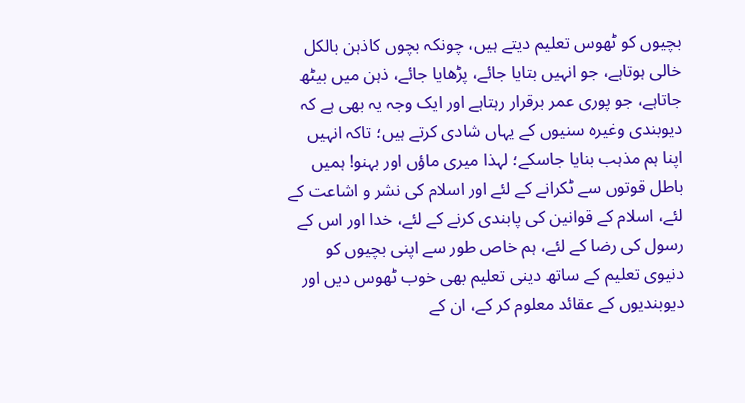بچیوں کو ٹھوس تعلیم دیتے ہیں، چونکہ بچوں کاذہن بالکل خالی ہوتاہے، جو انہیں بتایا جائے، پڑھایا جائے، ذہن میں بیٹھ جاتاہے، جو پوری عمر برقرار رہتاہے اور ایک وجہ یہ بھی ہے کہ دیوبندی وغیرہ سنیوں کے یہاں شادی کرتے ہیں؛ تاکہ انہیں اپنا ہم مذہب بنایا جاسکے؛ لہذا میری ماؤں اور بہنو! ہمیں باطل قوتوں سے ٹکرانے کے لئے اور اسلام کی نشر و اشاعت کے لئے، اسلام کے قوانین کی پابندی کرنے کے لئے، خدا اور اس کے رسول کی رضا کے لئے، ہم خاص طور سے اپنی بچیوں کو دنیوی تعلیم کے ساتھ دینی تعلیم بھی خوب ٹھوس دیں اور دیوبندیوں کے عقائد معلوم کر کے، ان کے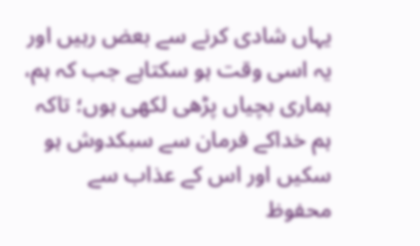یہاں شادی کرنے سے بعض رہیں اور یہ اسی وقت ہو سکتاہے جب کہ ہم، ہماری بچیاں پڑھی لکھی ہوں؛ تاکہ ہم خداکے فرمان سے سبکدوش ہو سکیں اور اس کے عذاب سے محفوظ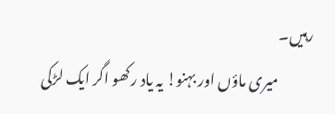رہیں۔
            میری ماؤں اور بہنو! یہ یاد رکھو اگر ایک لڑکی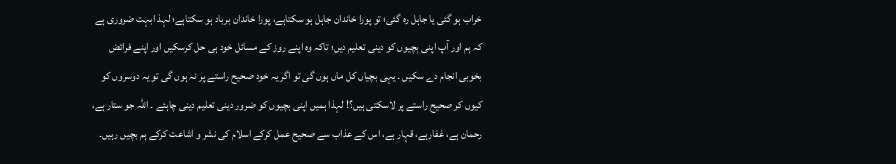خراب ہو گئی یا جاہل رہ گئی؛ تو پورا خاندان جاہل ہو سکتاہے، پورا خاندان برباد ہو سکتاہے؛ لہذ ابہت ضروری ہے کہ ہم اور آپ اپنی بچیوں کو دینی تعلیم دیں؛ تاکہ وہ اپنے روز کے مسائل خود ہی حل کرسکیں اور اپنے فرائض بخوبی انجام دے سکیں ۔ یہی بچیاں کل ماں ہوں گی تو اگر یہ خود صحیح راستے پر نہ ہوں گی تو یہ دوسروں کو کیوں کر صحیح راستے پر لاسکتی ہیں؟! لہذا ہمیں اپنی بچیوں کو ضرور دینی تعلیم دینی چاہئے ۔ اللہ جو ستار ہے، رحمان ہے، غفارہے، قہار ہے، اس کے عذاب سے صحیح عمل کرکے اسلام کی نشر و اشاعت کرکے ہم بچیں رہیں۔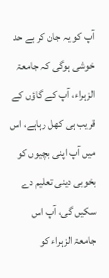آپ کو یہ جان کر بے حد خوشی ہوگی کہ جامعۃ الزہراء، آپ کے گاؤں کے قریب ہی کھل رہاہے، اس میں آپ اپنی بچیوں کو بخوبی دینی تعلیم دے سکیں گی، آپ اس جامعۃ الزہراء کو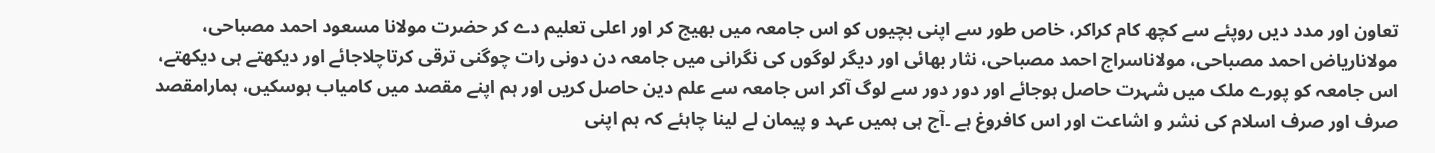تعاون اور مدد دیں روپئے سے کچھ کام کراکر، خاص طور سے اپنی بچیوں کو اس جامعہ میں بھیج کر اور اعلی تعلیم دے کر حضرت مولانا مسعود احمد مصباحی، مولاناریاض احمد مصباحی، مولاناسراج احمد مصباحی، نثار بھائی اور دیگر لوگوں کی نگرانی میں جامعہ دن دونی رات چوگنی ترقی کرتاچلاجائے اور دیکھتے ہی دیکھتے، اس جامعہ کو پورے ملک میں شہرت حاصل ہوجائے اور دور دور سے لوگ آکر اس جامعہ سے علم دین حاصل کریں اور ہم اپنے مقصد میں کامیاب ہوسکیں، ہمارامقصد صرف اور صرف اسلام کی نشر و اشاعت اور اس کافروغ ہے ۔آج ہی ہمیں عہد و پیمان لے لینا چاہئے کہ ہم اپنی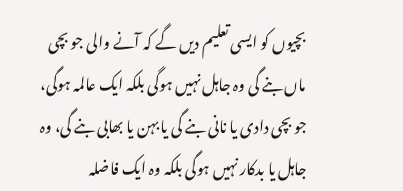بچیوں کو ایسی تعلیم دیں گے کہ آنے والی جو بچی ماں بنے گی وہ جاہل نہیں ہوگی بلکہ ایک عالمہ ہوگی، جو بچی دادی یا نانی بنے گی یا بہن یا بھابی بنے گی، وہ جاہل یا بدکار نہیں ہوگی بلکہ وہ ایک فاضلہ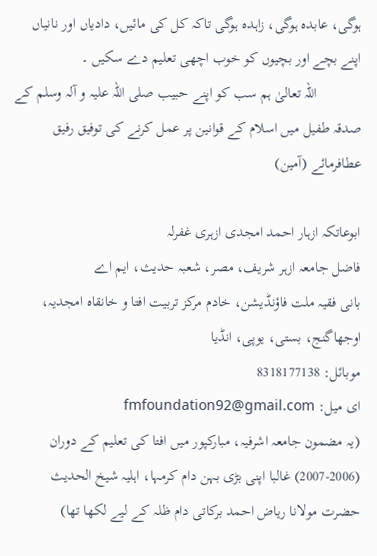ہوگی، عابدہ ہوگی، زاہدہ ہوگی تاکہ کل کی مائیں، دادیاں اور نانیاں اپنے بچے اور بچیوں کو خوب اچھی تعلیم دے سکیں ۔
            اللہ تعالیٰ ہم سب کو اپنے حبیب صلی اللہ علیہ و آلہ وسلم کے صدقہ طفیل میں اسلام کے قوانین پر عمل کرنے کی توفیق رفیق عطافرمائے (آمین)

ابوعاتکہ ازہار احمد امجدی ازہری غفرلہ
فاضل جامعہ ازہر شریف، مصر، شعبہ حدیث، ایم اے
بانی فقیہ ملت فاؤنڈیشن، خادم مرکز تربیت افتا و خانقاہ امجدیہ، اوجھاگنج، بستی، یوپی، انڈیا
موبائل: 8318177138
ای میل: fmfoundation92@gmail.com
(یہ مضمون جامعہ اشرفیہ، مبارکپور میں افتا کی تعلیم کے دوران (2006-2007) غالبا اپنی بڑی بہن دام کرمہا، اہلیہ شیخ الحدیث حضرت مولانا ریاض احمد برکاتی دام ظلہ کے لیے لکھا تھا)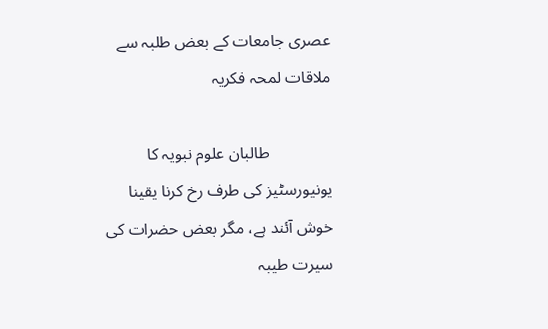عصری جامعات کے بعض طلبہ سے ملاقات لمحہ فکریہ

               طالبان علوم نبویہ کا یونیورسٹیز کی طرف رخ کرنا یقینا خوش آئند ہے، مگر بعض حضرات کی سیرت طیبہ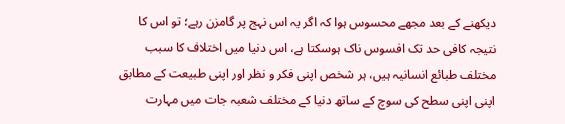دیکھنے کے بعد مجھے محسوس ہوا کہ اگر یہ اس نہج پر گامزن رہے؛ تو اس کا نتیجہ کافی حد تک افسوس ناک ہوسکتا ہے، اس دنیا میں اختلاف کا سبب مختلف طبائع انسانیہ ہیں، ہر شخص اپنی فکر و نظر اور اپنی طبیعت کے مطابق اپنی اپنی سطح کی سوچ کے ساتھ دنیا کے مختلف شعبہ جات میں مہارت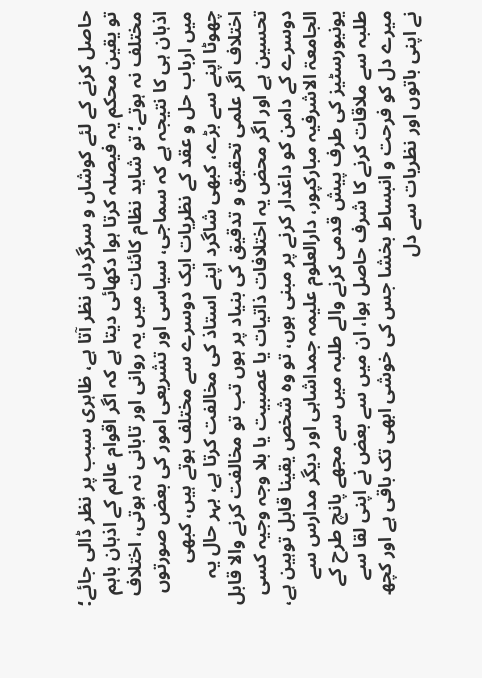حاصل کرنے کے لئے کوشاں و سرگرداں نظر آتا ہے، ظاہری سبب پر نظر ڈالی جائے؛ تو یقین محکم یہ فیصلہ کرتا ہوا دکھائی دیتا ہے کہ اگر اقوام عالم کے اذہان باہم مختلف نہ ہوتے؛ تو شاید نظام کائنات میں یہ روانی اور تابانی نہ ہوتی، اختلاف اذہان ہی کا نتیجہ ہے کہ سماجی، سیاسی اور تشریعی امور کی بعض صورتوں میں ارباب حل و عقد کے نظریات ایک دوسرے سے مختلف ہوتے ہیں، کبھی چھوٹا اپنے سے بڑے، کبھی شاگرد اپنے استاذ کی مخالفت کرتا ہے، بہر حال یہ اختلاف اگر علمی تحقیق و تدقیق کی بنیاد پر ہوں تب تو مخالفت کرنے والا قابل تحسین ہے اور اگر محض یہ اختلافات ذاتیات یا عصبیت یا بلا وجہ وجیہ کسی دوسرے کے دامن کو داغدار کرنے پر مبنی ہوں، تو وہ شخص یقینا قابل توہین ہے، الجامعۃ الاشرفیہ مبارکپور، دارالعلوم علیمہ جمداشاہی اور دیگر مدارس سے یونیورسٹیز کی طرف پیش قدمی کرنے والے طلبہ میں سے مجھے پانچ طرح کے طلبہ سے ملاقات کرنے کا شرف حاصل ہوا، ان میں سے بعض نے اپنی لقا سے میرے دل کو فرحت و انبساط بخشا جس کی خوشی ابھی تک باقی ہے اور کچھ نے اپنی باتوں اور نظریات سے دل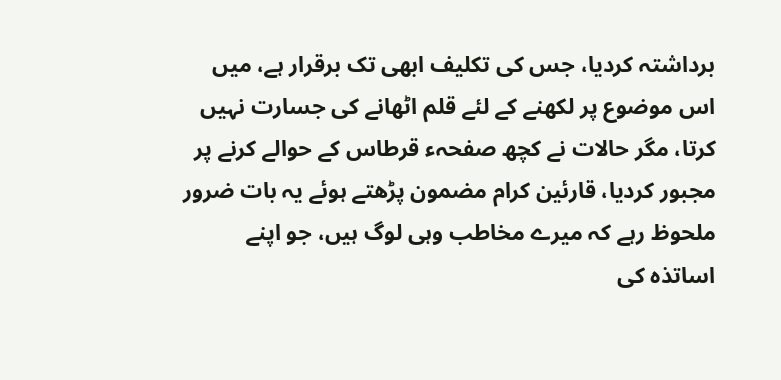برداشتہ کردیا، جس کی تکلیف ابھی تک برقرار ہے، میں اس موضوع پر لکھنے کے لئے قلم اٹھانے کی جسارت نہیں کرتا، مگر حالات نے کچھ صفحہء قرطاس کے حوالے کرنے پر مجبور کردیا، قارئین کرام مضمون پڑھتے ہوئے یہ بات ضرور ملحوظ رہے کہ میرے مخاطب وہی لوگ ہیں، جو اپنے اساتذہ کی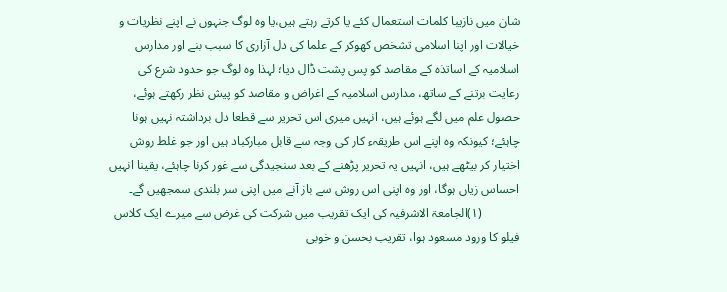شان میں نازیبا کلمات استعمال کئے یا کرتے رہتے ہیں،یا وہ لوگ جنہوں نے اپنے نظریات و خیالات اور اپنا اسلامی تشخص کھوکر کے علما کی دل آزاری کا سبب بنے اور مدارس اسلامیہ کے اساتذہ کے مقاصد کو پس پشت ڈال دیا؛ لہذا وہ لوگ جو حدود شرع کی رعایت برتنے کے ساتھ، مدارس اسلامیہ کے اغراض و مقاصد کو پیش نظر رکھتے ہوئے، حصول علم میں لگے ہوئے ہیں، انہیں میری اس تحریر سے قطعا دل برداشتہ نہیں ہونا چاہئے؛ کیونکہ وہ اپنے اس طریقہء کار کی وجہ سے قابل مبارکباد ہیں اور جو غلط روش اختیار کر بیٹھے ہیں، انہیں یہ تحریر پڑھنے کے بعد سنجیدگی سے غور کرنا چاہئے، یقینا انہیں احساس زیاں ہوگا، اور وہ اپنی اس روش سے باز آنے میں اپنی سر بلندی سمجھیں گے۔
            (۱)الجامعۃ الاشرفیہ کی ایک تقریب میں شرکت کی غرض سے میرے ایک کلاس فیلو کا ورود مسعود ہوا، تقریب بحسن و خوبی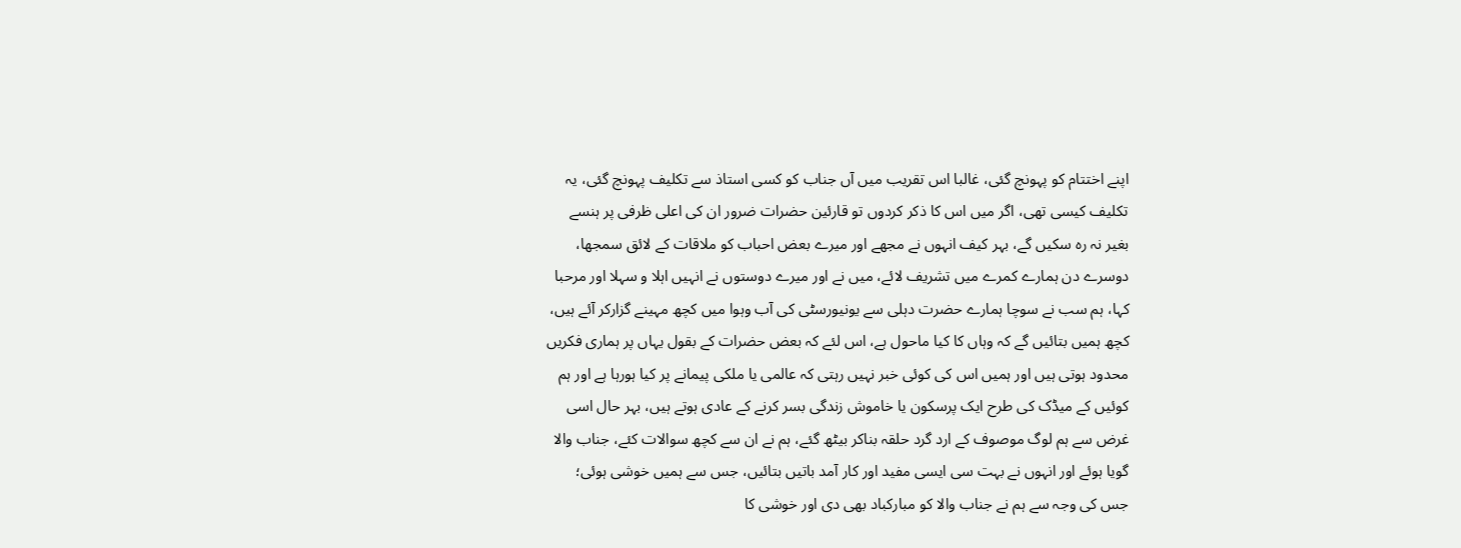اپنے اختتام کو پہونچ گئی، غالبا اس تقریب میں آں جناب کو کسی استاذ سے تکلیف پہونچ گئی، یہ تکلیف کیسی تھی، اگر میں اس کا ذکر کردوں تو قارئین حضرات ضرور ان کی اعلی ظرفی پر ہنسے بغیر نہ رہ سکیں گے، بہر کیف انہوں نے مجھے اور میرے بعض احباب کو ملاقات کے لائق سمجھا، دوسرے دن ہمارے کمرے میں تشریف لائے، میں نے اور میرے دوستوں نے انہیں اہلا و سہلا اور مرحبا کہا، ہم سب نے سوچا ہمارے حضرت دہلی سے یونیورسٹی کی آب وہوا میں کچھ مہینے گزارکر آئے ہیں، کچھ ہمیں بتائیں گے کہ وہاں کا کیا ماحول ہے، اس لئے کہ بعض حضرات کے بقول یہاں پر ہماری فکریں محدود ہوتی ہیں اور ہمیں اس کی کوئی خبر نہیں رہتی کہ عالمی یا ملکی پیمانے پر کیا ہورہا ہے اور ہم کوئیں کے میڈک کی طرح ایک پرسکون یا خاموش زندگی بسر کرنے کے عادی ہوتے ہیں، بہر حال اسی غرض سے ہم لوگ موصوف کے ارد گرد حلقہ بناکر بیٹھ گئے، ہم نے ان سے کچھ سوالات کئے، جناب والا گویا ہوئے اور انہوں نے بہت سی ایسی مفید اور کار آمد باتیں بتائیں، جس سے ہمیں خوشی ہوئی؛ جس کی وجہ سے ہم نے جناب والا کو مبارکباد بھی دی اور خوشی کا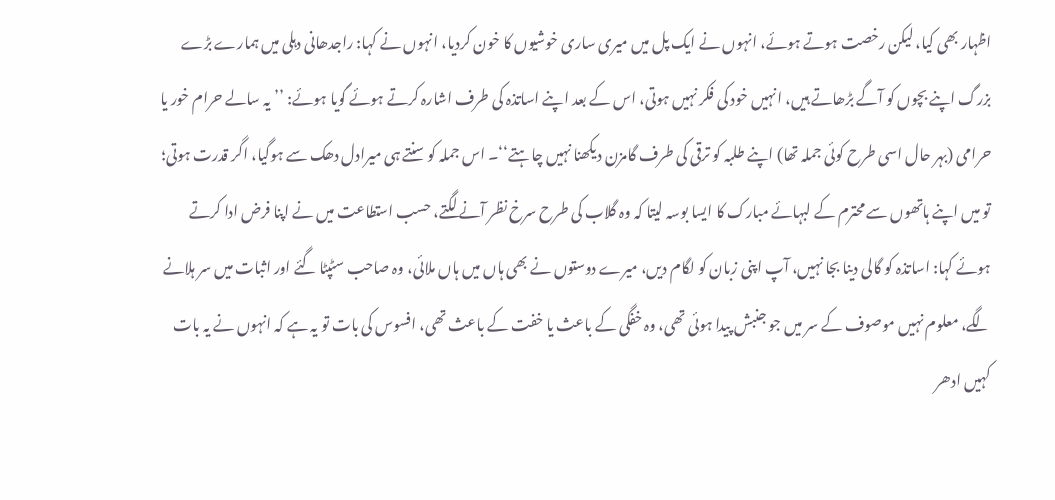اظہار بھی کیا، لیکن رخصت ہوتے ہوئے، انہوں نے ایک پل میں میری ساری خوشیوں کا خون کردیا، انہوں نے کہا: راجدھانی دہلی میں ہمارے بڑے بزرگ اپنے بچوں کو آگے بڑھاتے ہیں، انہیں خود کی فکر نہیں ہوتی، اس کے بعد اپنے اساتذہ کی طرف اشارہ کرتے ہوئے گویا ہوئے: ’’یہ سالے حرام خور یا حرامی (بہر حال اسی طرح کوئی جملہ تھا) اپنے طلبہ کو ترقی کی طرف گامزن دیکھنا نہیں چاہتے‘‘۔ اس جملہ کو سنتے ہی میرادل دھک سے ہوگیا، اگر قدرت ہوتی؛ تو میں اپنے ہاتھوں سے محترم کے لبہائے مبارک کا ایسا بوسہ لیتا کہ وہ گلاب کی طرح سرخ نظر آنے لگتے، حسب استطاعت میں نے اپنا فرض ادا کرتے ہوئے کہا: اساتذہ کو گالی دینا بجا نہیں، آپ اپنی زبان کو لگام دیں، میرے دوستوں نے بھی ہاں میں ہاں ملائی، وہ صاحب سٹپٹا گئے اور اثبات میں سر ہلانے لگے، معلوم نہیں موصوف کے سر میں جو جنبش پیدا ہوئی تھی، وہ خفگی کے باعث یا خفت کے باعث تھی، افسوس کی بات تو یہ ہے کہ انہوں نے یہ بات کہیں ادھر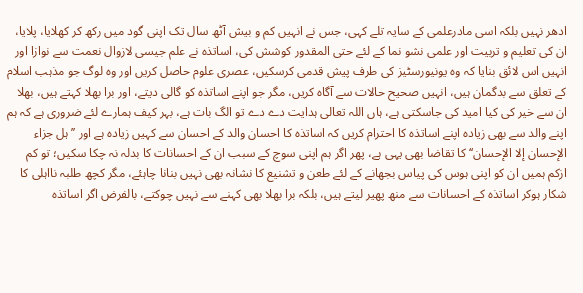ادھر نہیں بلکہ اسی مادرعلمی کے سایہ تلے کہی، جس نے انہیں کم و بیش آٹھ سال تک اپنی گود میں رکھ کر کھلایا، پلایا، ان کی تعلیم و تربیت اور علمی نشو نما کے لئے حتی المقدور کوشش کی، اساتذہ نے علم جیسی لازوال نعمت سے نوازا اور انہیں اس لائق بنایا کہ وہ یونیورسٹیز کی طرف پیش قدمی کرسکیں، عصری علوم حاصل کریں اور وہ لوگ جو مذہب اسلام کے تعلق سے بدگمان ہیں، انہیں صحیح حالات سے آگاہ کریں، مگر جو اپنے اساتذہ کو گالی دیتے، اور برا بھلا کہتے ہیں، بھلا ان سے خیر کی کیا امید کی جاسکتی ہے، ہاں اللہ تعالی ہدایت دے دے تو الگ بات ہے، بہر کیف ہمارے لئے ضروری ہے کہ ہم اپنے والد سے بھی زیادہ اپنے اساتذہ کا احترام کریں کہ اساتذہ کا احسان والد کے احسان سے کہیں زیادہ ہے اور ’’ہل جزاء الإحسان إلا الإحسان‘‘ کا تقاضا بھی یہی ہے، پھر اگر ہم اپنی سوچ کے سبب ان کے احسانات کا بدلہ نہ چکا سکیں؛ تو کم ازکم ہمیں ان کو اپنی ہوس کی پیاس بجھانے کے لئے طعن و تشنیع کا نشانہ بھی نہیں بنانا چاہئے، مگر کچھ طلبہ نااہلی کا شکار ہوکر اساتذہ کے احسانات سے منھ پھیر لیتے ہیں، بلکہ برا بھلا بھی کہنے سے نہیں چوکتے، بالفرض اگر اساتذہ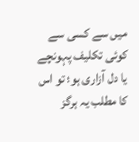میں سے کسی سے کوئی تکلیف پہونچے یا دل آزاری ہو؛ تو اس کا مطلب یہ ہرگز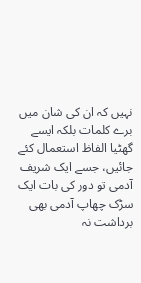نہیں کہ ان کی شان میں برے کلمات بلکہ ایسے گھٹیا الفاظ استعمال کئے جائیں، جسے ایک شریف آدمی تو دور کی بات ایک سڑک چھاپ آدمی بھی برداشت نہ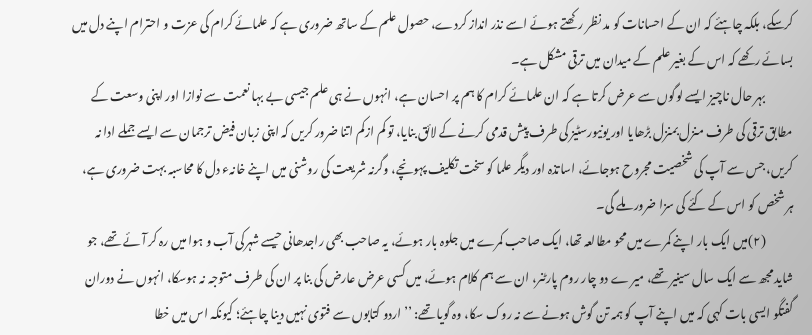کرسکے، بلکہ چاہئے کہ ان کے احسانات کو مد نظر رکھتے ہوئے اسے نذر انداز کردے، حصول علم کے ساتھ ضروری ہے کہ علمائے کرام کی عزت و احترام اپنے دل میں بسائے رکھے کہ اس کے بغیر علم کے میدان میں ترقی مشکل ہے۔
            بہر حال ناچیز ایسے لوگوں سے عرض کرتا ہے کہ ان علمائے کرام کا ہم پر احسان ہے، انہوں نے ہی علم جیسی بے بہا نعمت سے نوازا اور اپنی وسعت کے مطابق ترقی کی طرف منزل بمنزل بڑھایا اور یونیورسٹیز کی طرف پیش قدمی کرنے کے لائق بنایا، تو کم ازکم اتنا ضرور کریں کہ اپنی زبان فیض ترجمان سے ایسے جملے ادا نہ کریں، جس سے آپ کی شخصیت مجروح ہوجائے، اساتذہ اور دیگر علما کو سخت تکلیف پہونچے، وگرنہ شریعت کی روشنی میں اپنے خانہء دل کا محاسبہ بہت ضروری ہے، ہر شخص کو اس کے کئے کی سزا ضرور ملے گی۔
            (۲)میں ایک بار اپنے کمرے میں محو مطالعہ تھا، ایک صاحب کمرے میں جلوہ بار ہوئے، یہ صاحب بھی راجدھانی حیسے شہرکی آب و ہوا میں رہ کر آئے تھے، جو شاید مجھ سے ایک سال سینیر تھے، میر ے دو چار روم پارٹنر، ان سے ہم کلام ہوئے، میں کسی عرض عارض کی بنا پر ان کی طرف متوجہ نہ ہوسکا، انہوں نے دوران گفتگو ایسی بات کہی کہ میں اپنے آپ کو ہمہ تن گوش ہونے سے نہ روک سکا، وہ گویا تھے: ’’اردو کتابوں سے فتوی نہیں دینا چاہئے؛ کیونکہ اس میں خطا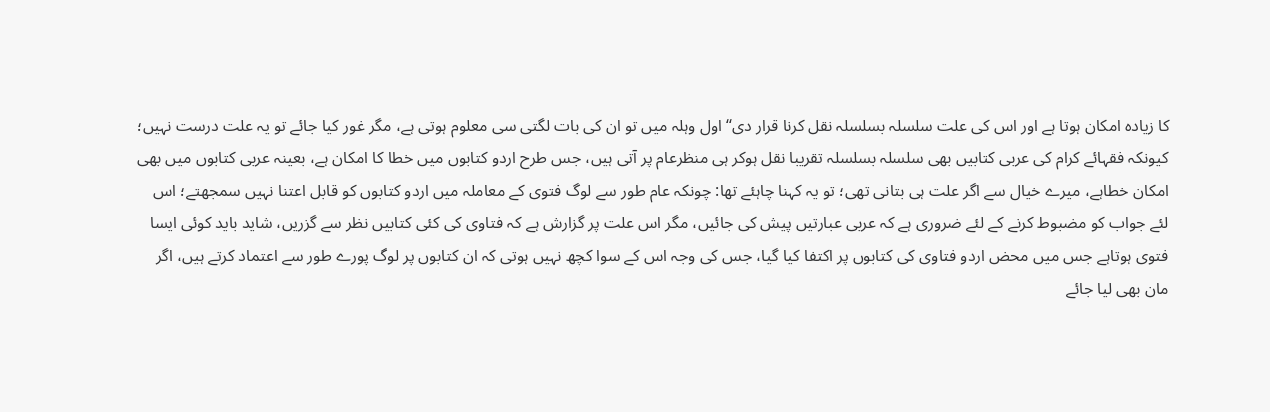کا زیادہ امکان ہوتا ہے اور اس کی علت سلسلہ بسلسلہ نقل کرنا قرار دی‘‘ اول وہلہ میں تو ان کی بات لگتی سی معلوم ہوتی ہے، مگر غور کیا جائے تو یہ علت درست نہیں؛ کیونکہ فقہائے کرام کی عربی کتابیں بھی سلسلہ بسلسلہ تقریبا نقل ہوکر ہی منظرعام پر آتی ہیں، جس طرح اردو کتابوں میں خطا کا امکان ہے، بعینہ عربی کتابوں میں بھی امکان خطاہے، میرے خیال سے اگر علت ہی بتانی تھی؛ تو یہ کہنا چاہئے تھا: چونکہ عام طور سے لوگ فتوی کے معاملہ میں اردو کتابوں کو قابل اعتنا نہیں سمجھتے؛ اس لئے جواب کو مضبوط کرنے کے لئے ضروری ہے کہ عربی عبارتیں پیش کی جائیں، مگر اس علت پر گزارش ہے کہ فتاوی کی کئی کتابیں نظر سے گزریں، شاید باید کوئی ایسا فتوی ہوتاہے جس میں محض اردو فتاوی کی کتابوں پر اکتفا کیا گیا، جس کی وجہ اس کے سوا کچھ نہیں ہوتی کہ ان کتابوں پر لوگ پورے طور سے اعتماد کرتے ہیں، اگر مان بھی لیا جائے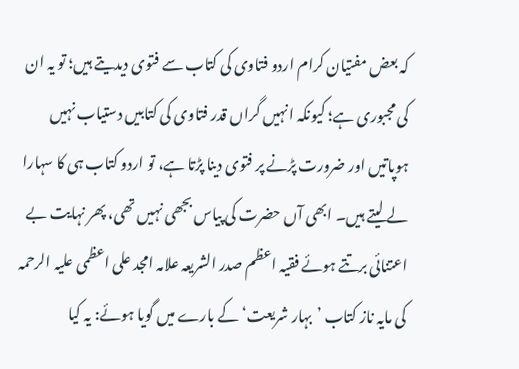کہ بعض مفتیان کرام اردو فتاوی کی کتاب سے فتوی دیدیتے ہیں؛ تو یہ ان کی مجبوری ہے؛ کیونکہ انہیں گراں قدر فتاوی کی کتابیں دستیاب نہیں ہوپاتیں اور ضرورت پڑنے پر فتوی دینا پڑتا ہے، تو اردو کتاب ہی کا سہارا لے لیتے ہیں۔ ابھی آں حضرت کی پیاس بجھی نہیں تھی، پھر نہایت بے اعتنائی برتتے ہوئے فقیہ اعظم صدر الشریعہ علامہ امجد علی اعظمی علیہ الرحمہ کی مایہ ناز کتاب ’بہار شریعت‘ کے بارے میں گویا ہوئے: یہ کیا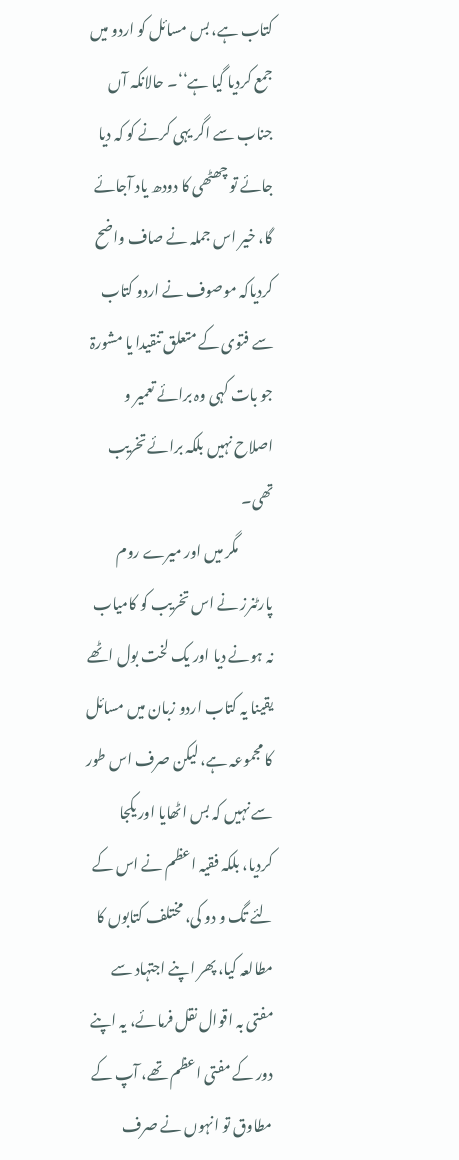کتاب ہے، بس مسائل کو اردو میں جمع کردیا گیا ہے‘‘۔ حالانکہ آں جناب سے اگر یہی کرنے کو کہ دیا جائے تو چھٹھی کا دودھ یاد آجائے گا، خیر اس جملہ نے صاف واضح کردیاکہ موصوف نے اردو کتاب سے فتوی کے متعلق تنقیدا یا مشورۃ جو بات کہی وہ برائے تعمیر و اصلاح نہیں بلکہ برائے تخریب تھی۔
            مگر میں اور میرے روم پارٹنرز نے اس تخریب کو کامیاب نہ ہونے دیا اور یک لخت بول اٹھے یقینا یہ کتاب اردو زبان میں مسائل کا مجموعہ ہے، لیکن صرف اس طور سے نہیں کہ بس اٹھایا اور یکجا کردیا، بلکہ فقیہ اعظم نے اس کے لئے تگ و دو کی، مختلف کتابوں کا مطالعہ کیا، پھر اپنے اجتہاد سے مفتی بہ اقوال نقل فرمائے، یہ اپنے دور کے مفتی اعظم تھے، آپ کے مطاوق تو انہوں نے صرف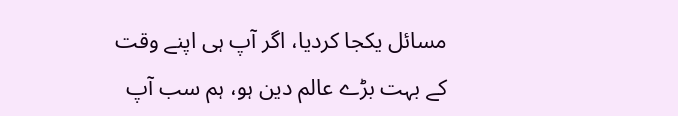مسائل یکجا کردیا، اگر آپ ہی اپنے وقت کے بہت بڑے عالم دین ہو، ہم سب آپ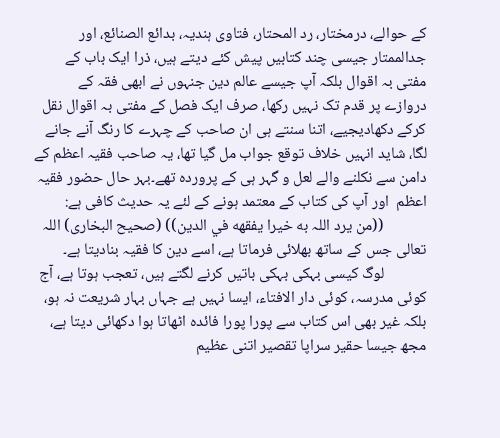کے حوالے، درمختار، رد المحتار، فتاوی ہندیہ، بدائع الصنائع، اور جدالممتار جیسی چند کتابیں پیش کئے دیتے ہیں، ذرا ایک باب کے مفتی بہ اقوال بلکہ آپ جیسے عالم دین جنہوں نے ابھی فقہ کے دروازے پر قدم تک نہیں رکھا، صرف ایک فصل کے مفتی بہ اقوال نقل کرکے دکھادیجیے، اتنا سنتے ہی ان صاحب کے چہرے کا رنگ آنے جانے لگا، شاید انہیں خلاف توقع جواب مل گیا تھا، یہ صاحب فقیہ اعظم کے دامن سے نکلنے والے لعل و گہر ہی کے پروردہ تھے۔بہر حال حضور فقیہ اعظم  اور آپ کی کتاب کے معتمد ہونے کے لئے یہ حدیث کافی ہے:
            ((من یرد اللہ به خیرا یفقھه في الدین)) (صحیح البخاری) اللہ تعالی جس کے ساتھ بھلائی فرماتا ہے، اسے دین کا فقیہ بنادیتا ہے۔
            لوگ کیسی بہکی بہکی باتیں کرنے لگتے ہیں، تعجب ہوتا ہے، آج کوئی مدرسہ، کوئی دار الافتاء، ایسا نہیں ہے جہاں بہار شریعت نہ ہو، بلکہ غیر بھی اس کتاب سے پورا پورا فائدہ اٹھاتا ہوا دکھائی دیتا ہے، مجھ جیسا حقیر سراپا تقصیر اتنی عظیم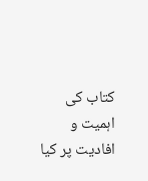کتاب کی اہمیت و افادیت پر کیا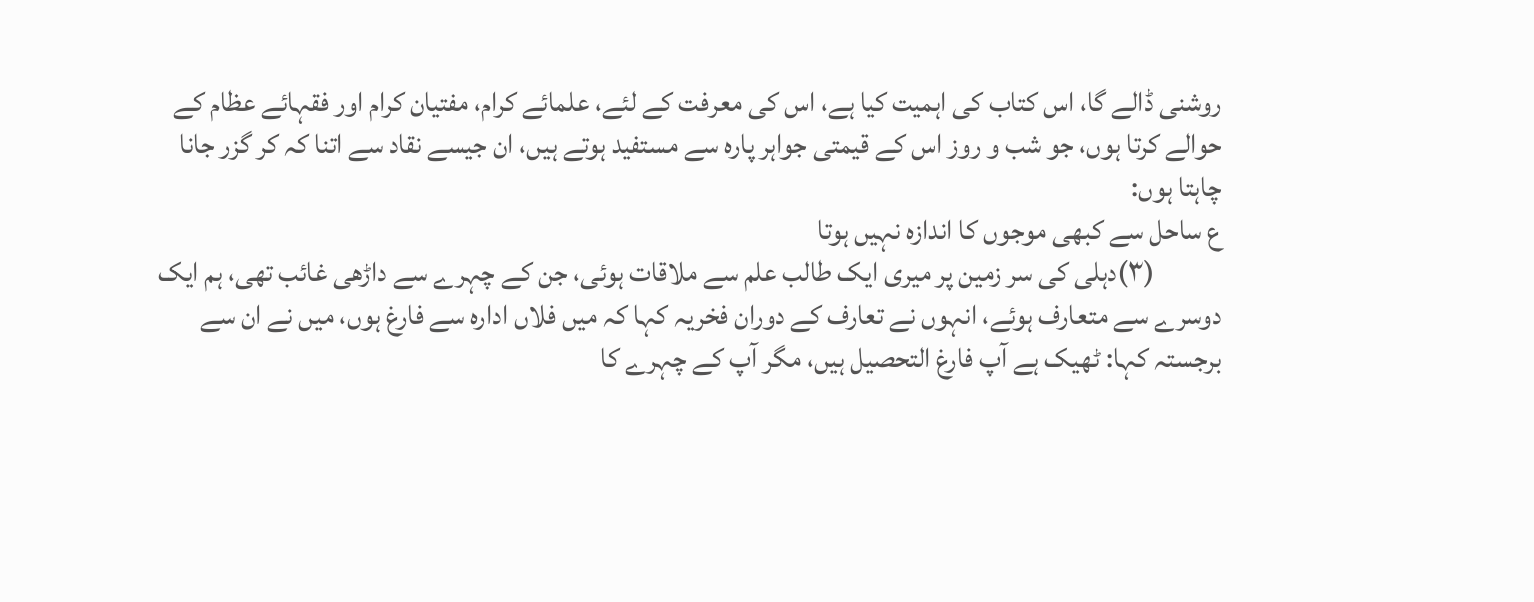روشنی ڈالے گا، اس کتاب کی اہمیت کیا ہے، اس کی معرفت کے لئے، علمائے کرام، مفتیان کرام اور فقہائے عظام کے حوالے کرتا ہوں، جو شب و روز اس کے قیمتی جواہر پارہ سے مستفید ہوتے ہیں، ان جیسے نقاد سے اتنا کہ کر گزر جانا چاہتا ہوں:
ع ساحل سے کبھی موجوں کا اندازہ نہیں ہوتا
            (۳)دہلی کی سر زمین پر میری ایک طالب علم سے ملاقات ہوئی، جن کے چہرے سے داڑھی غائب تھی، ہم ایک دوسرے سے متعارف ہوئے، انہوں نے تعارف کے دوران فخریہ کہا کہ میں فلاں ادارہ سے فارغ ہوں، میں نے ان سے برجستہ کہا: ٹھیک ہے آپ فارغ التحصیل ہیں، مگر آپ کے چہرے کا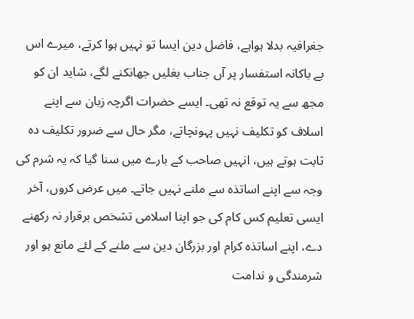جغرافیہ بدلا ہواہے، فاضل دین ایسا تو نہیں ہوا کرتے، میرے اس بے باکانہ استفسار پر آں جناب بغلیں جھانکنے لگے، شاید ان کو مجھ سے یہ توقع نہ تھی۔ ایسے حضرات اگرچہ زبان سے اپنے اسلاف کو تکلیف نہیں پہونچاتے، مگر حال سے ضرور تکلیف دہ ثابت ہوتے ہیں، انہیں صاحب کے بارے میں سنا گیا کہ یہ شرم کی وجہ سے اپنے اساتذہ سے ملنے نہیں جاتے۔ میں عرض کروں، آخر ایسی تعلیم کس کام کی جو اپنا اسلامی تشخص برقرار نہ رکھنے دے، اپنے اساتذہ کرام اور بزرگان دین سے ملنے کے لئے مانع ہو اور شرمندگی و ندامت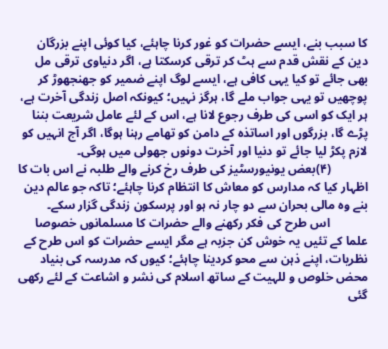کا سبب بنے، ایسے حضرات کو غور کرنا چاہئے، کیا کوئی اپنے بزرگان دین کے نقش قدم سے ہٹ کر ترقی کرسکتا ہے، اگر دنیاوی ترقی مل بھی جائے تو کیا یہی کافی ہے، ایسے لوگ اپنے ضمیر کو جھنجھوڑ کر پوچھیں تو یہی جواب ملے گا، ہرگز نہیں؛ کیونکہ اصل زندگی آخرت ہے، ہر ایک کو اسی کی طرف رجوع لانا ہے، اس کے لئے عامل شریعت بننا پڑے گا، بزرگوں اور اساتذہ کے دامن کو تھامے رہنا ہوگا، اگر آج انہیں کو لازم پکڑ لیا جائے تو دنیا اور آخرت دونوں جھولی میں ہوگی۔
            (۴)بعض یونیورسٹیز کی طرف رخ کرنے والے طلبہ نے اس بات کا اظہار کیا کہ مدارس کو معاش کا انتظام کرنا چاہئے؛ تاکہ جو عالم دین بنے وہ مالی بحران سے دو چار نہ ہو اور پرسکون زندگی گزار سکے۔
            اس طرح کی فکر رکھنے والے حضرات کا مسلمانوں خصوصا علما کے تئیں یہ خوش کن جزبہ ہے مگر ایسے حضرات کو اس طرح کے نظریات، اپنے ذہن سے محو کردینا چاہئے؛ کیوں کہ مدرسہ کی بنیاد محض خلوص و للہیت کے ساتھ اسلام کی نشر و اشاعت کے لئے رکھی گئی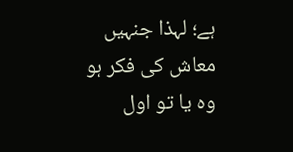ہے؛ لہذا جنہیں معاش کی فکر ہو وہ یا تو اول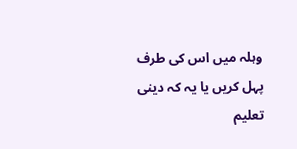وہلہ میں اس کی طرف پہل کریں یا یہ کہ دینی تعلیم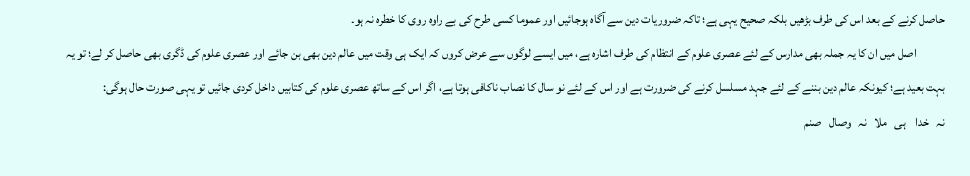حاصل کرنے کے بعد اس کی طرف بڑھیں بلکہ صحیح یہی ہے؛ تاکہ ضروریات دین سے آگاہ ہوجائیں اور عموما کسی طرح کی بے راوہ روی کا خطرہ نہ ہو۔
            اصل میں ان کا یہ جملہ بھی مدارس کے لئے عصری علوم کے انتظام کی طرف اشارہ ہے، میں ایسے لوگوں سے عرض کروں کہ ایک ہی وقت میں عالم دین بھی بن جائے اور عصری علوم کی ڈگری بھی حاصل کر لے؛ تو یہ بہت بعید ہے؛ کیونکہ عالم دین بننے کے لئے جہد مسلسل کرنے کی ضرورت ہے اور اس کے لئے نو سال کا نصاب ناکافی ہوتا ہے، اگر اس کے ساتھ عصری علوم کی کتابیں داخل کردی جائیں تو یہی صورت حال ہوگی:
نہ   خدا    ہی   ملا   نہ   وصال   صنم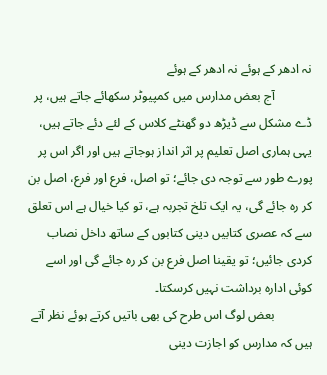نہ ادھر کے ہوئے نہ ادھر کے ہوئے
            آج بعض مدارس میں کمپیوٹر سکھائے جاتے ہیں، پر ڈے مشکل سے ڈیڑھ دو گھنٹے کلاس کے لئے دئے جاتے ہیں، یہی ہماری اصل تعلیم پر اثر انداز ہوجاتے ہیں اور اگر اس پر پورے طور سے توجہ دی جائے؛ تو اصل، فرع اور فرع، اصل بن کر رہ جائے گی، یہ ایک تلخ تجربہ ہے، تو کیا خیال ہے اس تعلق سے کہ عصری کتابیں دینی کتابوں کے ساتھ داخل نصاب کردی جائیں؛ تو یقینا اصل فرع بن کر رہ جائے گی اور اسے کوئی ادارہ برداشت نہیں کرسکتا۔
            بعض لوگ اس طرح کی بھی باتیں کرتے ہوئے نظر آتے ہیں کہ مدارس کو اجازت دینی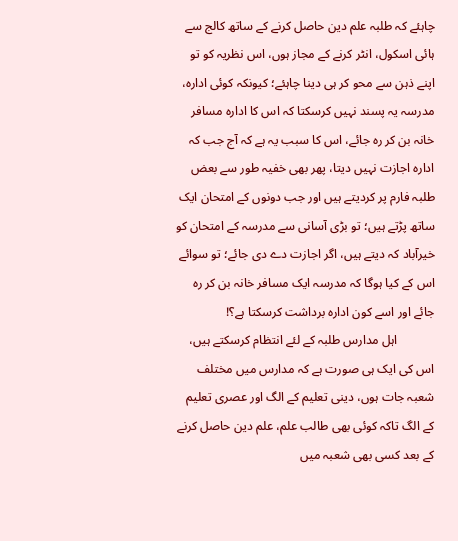چاہئے کہ طلبہ علم دین حاصل کرنے کے ساتھ کالج سے ہائی اسکول، انٹر کرنے کے مجاز ہوں، اس نظریہ کو تو اپنے ذہن سے محو کر ہی دینا چاہئے؛ کیونکہ کوئی ادارہ، مدرسہ یہ پسند نہیں کرسکتا کہ اس کا ادارہ مسافر خانہ بن کر رہ جائے، اس کا سبب یہ ہے کہ آج جب کہ ادارہ اجازت نہیں دیتا، پھر بھی خفیہ طور سے بعض طلبہ فارم پر کردیتے ہیں اور جب دونوں کے امتحان ایک ساتھ پڑتے ہیں؛ تو بڑی آسانی سے مدرسہ کے امتحان کو خیرآباد کہ دیتے ہیں، اگر اجازت دے دی جائے؛ تو سوائے اس کے کیا ہوگا کہ مدرسہ ایک مسافر خانہ بن کر رہ جائے اور اسے کون ادارہ برداشت کرسکتا ہے؟!
            اہل مدارس طلبہ کے لئے انتظام کرسکتے ہیں، اس کی ایک ہی صورت ہے کہ مدارس میں مختلف شعبہ جات ہوں، دینی تعلیم کے الگ اور عصری تعلیم کے الگ تاکہ کوئی بھی طالب علم، علم دین حاصل کرنے کے بعد کسی بھی شعبہ میں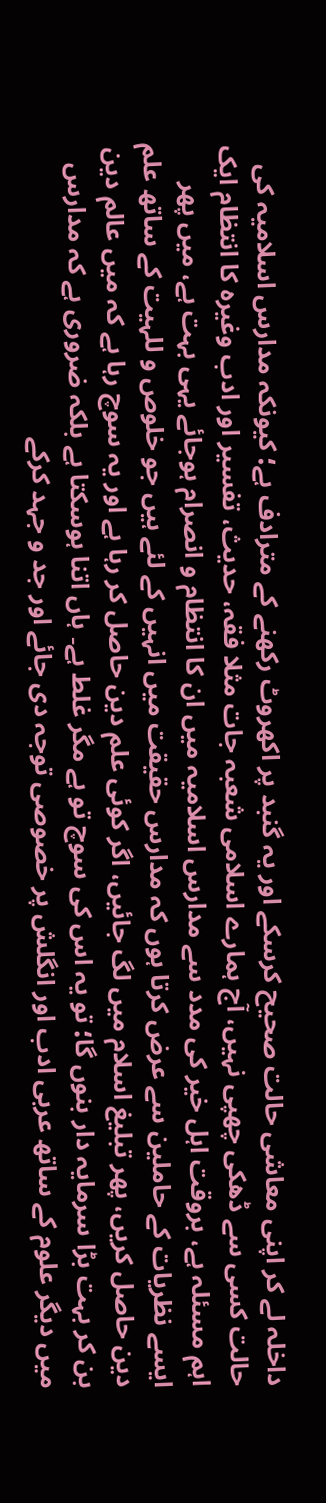داخلہ لے کر اپنی معاشی حالت صحیح کرسکے اور یہ گنبد پر اکھروٹ رکھنے کے مترادف ہے؛ کیونکہ مدارس اسلامیہ کی حالت کسی سے ڈھکی چھپی نہیں، آج ہمارے اسلامی شعبہ جات مثلا فقہ، حدیث، تفسیر اور ادب وغیرہ کا انتظام ایک اہم مسئلہ ہے، بروقت اہل خیر کی مدد سے مدارس اسلامیہ میں ان کا انتظام و انصرام ہوجائے یہی بہت ہے، میں پھر ایسے نظریات کے حاملین سے عرض کرتا ہوں کہ مدارس حقیقت میں انہیں کے لئے ہیں جو خلوص و للہیت کے ساتھ علم دین حاصل کریں، پھر تبلیغ اسلام میں لگ جائیں، اگر کوئی علم دین حاصل کر رہا ہے اور یہ سوچ رہا ہے کہ میں عالم دین بن کر بہت بڑا سرمایہ دار بنوں گا؛ تو یہ اس کی سوچ تو ہے مگر غلط ہے۔ ہاں اتنا ہوسکتا ہے بلکہ ضروری ہے کہ مدارس میں دیگر علوم کے ساتھ عربی ادب اور انگلش پر خصوصی توجہ دی جائے اور جد و جہد کرکے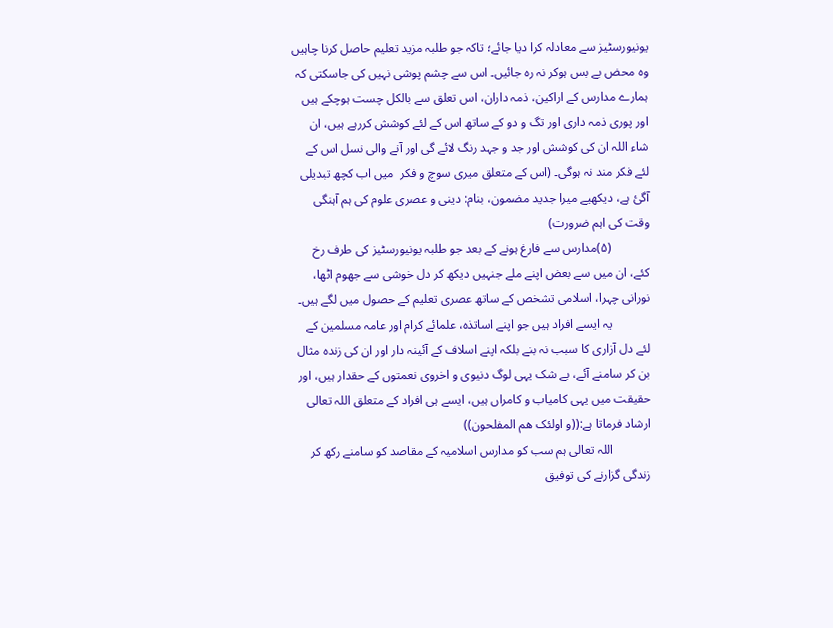یونیورسٹیز سے معادلہ کرا دیا جائے؛ تاکہ جو طلبہ مزید تعلیم حاصل کرنا چاہیں وہ محض بے بس ہوکر نہ رہ جائیں۔ اس سے چشم پوشی نہیں کی جاسکتی کہ ہمارے مدارس کے اراکین، ذمہ داران، اس تعلق سے بالکل چست ہوچکے ہیں اور پوری ذمہ داری اور تگ و دو کے ساتھ اس کے لئے کوشش کررہے ہیں، ان شاء اللہ ان کی کوشش اور جد و جہد رنگ لائے گی اور آنے والی نسل اس کے لئے فکر مند نہ ہوگی۔ (اس کے متعلق میری سوچ و فکر  میں اب کچھ تبدیلی آگئ ہے، دیکھیے میرا جدید مضمون، بنام: دینی و عصری علوم کی ہم آہنگی وقت کی اہم ضرورت)
            (۵)مدارس سے فارغ ہونے کے بعد جو طلبہ یونیورسٹیز کی طرف رخ کئے، ان میں سے بعض اپنے ملے جنہیں دیکھ کر دل خوشی سے جھوم اٹھا، نورانی چہرا، اسلامی تشخص کے ساتھ عصری تعلیم کے حصول میں لگے ہیں۔
            یہ ایسے افراد ہیں جو اپنے اساتذہ، علمائے کرام اور عامہ مسلمین کے لئے دل آزاری کا سبب نہ بنے بلکہ اپنے اسلاف کے آئینہ دار اور ان کی زندہ مثال بن کر سامنے آئے، بے شک یہی لوگ دنیوی و اخروی نعمتوں کے حقدار ہیں، اور حقیقت میں یہی کامیاب و کامراں ہیں، ایسے ہی افراد کے متعلق اللہ تعالی ارشاد فرماتا ہے:((و اولئک ھم المفلحون))
            اللہ تعالی ہم سب کو مدارس اسلامیہ کے مقاصد کو سامنے رکھ کر زندگی گزارنے کی توفیق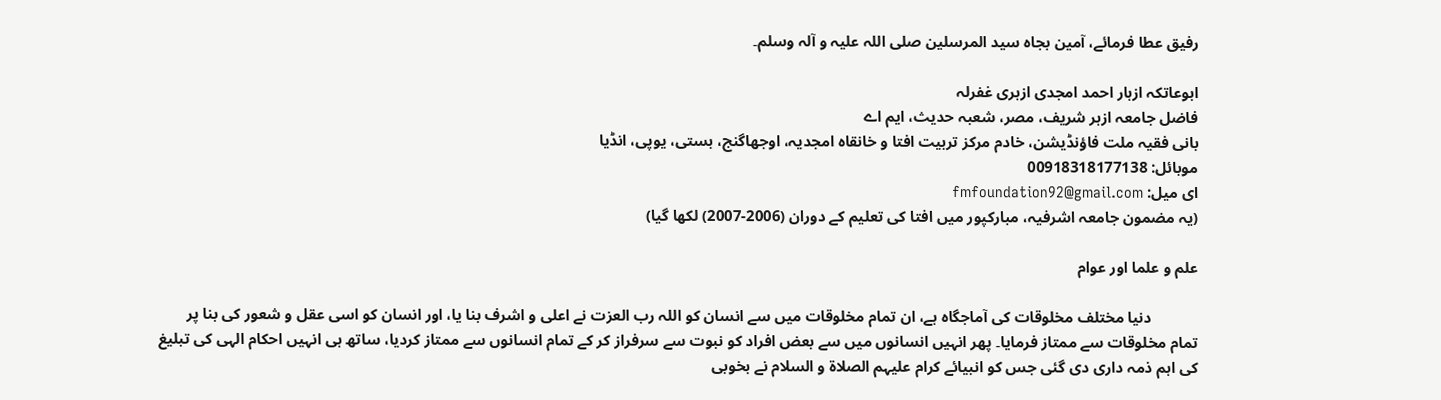رفیق عطا فرمائے، آمین بجاہ سید المرسلین صلی اللہ علیہ و آلہ وسلم۔

ابوعاتکہ ازہار احمد امجدی ازہری غفرلہ
فاضل جامعہ ازہر شریف، مصر، شعبہ حدیث، ایم اے
بانی فقیہ ملت فاؤنڈیشن، خادم مرکز تربیت افتا و خانقاہ امجدیہ، اوجھاگنج، بستی، یوپی، انڈیا
موبائل: 00918318177138
ای میل: fmfoundation92@gmail.com
(یہ مضمون جامعہ اشرفیہ، مبارکپور میں افتا کی تعلیم کے دوران (2006-2007) لکھا گیا)

علم و علما اور عوام

            دنیا مختلف مخلوقات کی آماجگاہ ہے، ان تمام مخلوقات میں سے انسان کو اللہ رب العزت نے اعلی و اشرف بنا یا، اور انسان کو اسی عقل و شعور کی بنا پر تمام مخلوقات سے ممتاز فرمایا۔ پھر انہیں انسانوں میں سے بعض افراد کو نبوت سے سرفراز کر کے تمام انسانوں سے ممتاز کردیا، ساتھ ہی انہیں احکام الہی کی تبلیغ کی اہم ذمہ داری دی گئی جس کو انبیائے کرام علیہم الصلاۃ و السلام نے بخوبی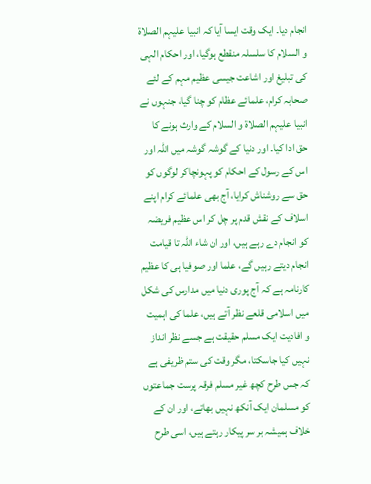انجام دیا۔ ایک وقت ایسا آیا کہ انبیا علیہم الصلاۃ و السلام کا سلسلہ منقطع ہوگیا، اور احکام الہی کی تبلیغ اور اشاعت جیسی عظیم مہم کے لئے صحابہ کرام، علمائے عظام کو چنا گیا، جنہوں نے انبیا علیہم الصلاۃ و السلام کے وارث ہونے کا حق ادا کیا۔ اور دنیا کے گوشہ گوشہ میں اللہ اور اس کے رسول کے احکام کو پہونچاکر لوگوں کو حق سے روشناش کرایا، آج بھی علمائے کرام اپنے اسلاف کے نقش قدم پر چل کر اس عظیم فریضہ کو انجام دے رہے ہیں، اور ان شاء اللہ تا قیامت انجام دیتے رہیں گے، علما اور صوفیا ہی کا عظیم کارنامہ ہے کہ آج پوری دنیا میں مدارس کی شکل میں اسلامی قلعے نظر آتے ہیں، علما کی اہمیت و افادیت ایک مسلم حقیقت ہے جسے نظر انداز نہیں کیا جاسکتا، مگر وقت کی ستم ظریفی ہے کہ جس طرح کچھ غیر مسلم فرقہ پرست جماعتوں کو مسلمان ایک آنکھ نہیں بھاتے، اور ان کے خلاف ہمیشہ بر سر پیکار رہتے ہیں، اسی طرح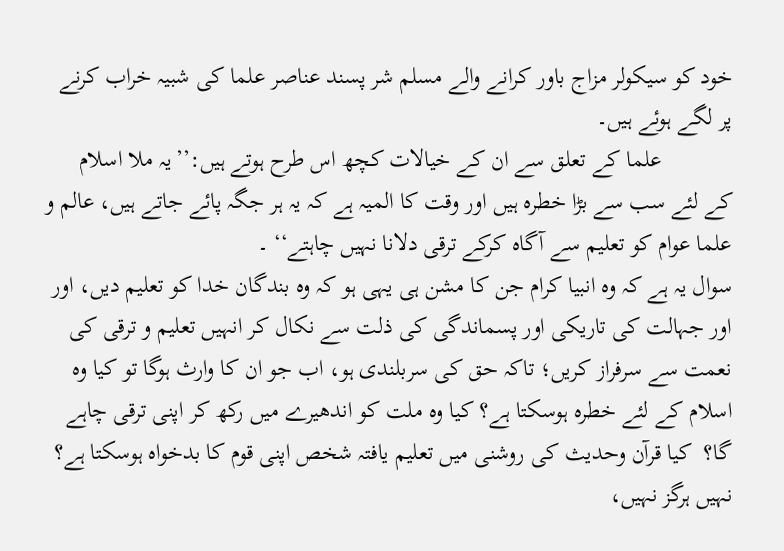خود کو سیکولر مزاج باور کرانے والے مسلم شر پسند عناصر علما کی شبیہ خراب کرنے پر لگے ہوئے ہیں۔
            علما کے تعلق سے ان کے خیالات کچھ اس طرح ہوتے ہیں:’’یہ ملا اسلام کے لئے سب سے بڑا خطرہ ہیں اور وقت کا المیہ ہے کہ یہ ہر جگہ پائے جاتے ہیں، عالم و علما عوام کو تعلیم سے آگاہ کرکے ترقی دلانا نہیں چاہتے‘‘ ۔
سوال یہ ہے کہ وہ انبیا کرام جن کا مشن ہی یہی ہو کہ وہ بندگان خدا کو تعلیم دیں، اور اور جہالت کی تاریکی اور پسماندگی کی ذلت سے نکال کر انہیں تعلیم و ترقی کی نعمت سے سرفراز کریں؛ تاکہ حق کی سربلندی ہو، اب جو ان کا وارث ہوگا تو کیا وہ اسلام کے لئے خطرہ ہوسکتا ہے؟ کیا وہ ملت کو اندھیرے میں رکھ کر اپنی ترقی چاہے گا؟  کیا قرآن وحدیث کی روشنی میں تعلیم یافتہ شخص اپنی قوم کا بدخواہ ہوسکتا ہے؟ نہیں ہرگز نہیں،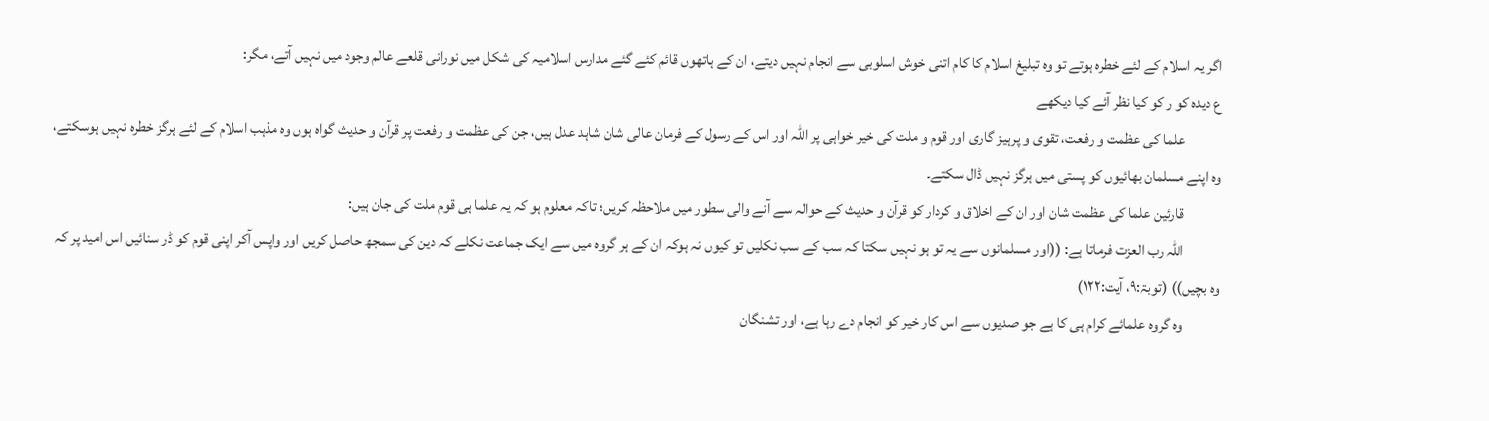اگر یہ اسلام کے لئے خطرہ ہوتے تو وہ تبلیغ اسلام کا کام اتنی خوش اسلوبی سے انجام نہیں دیتے، ان کے ہاتھوں قائم کئے گئے مدارس اسلامیہ کی شکل میں نورانی قلعے عالم وجود میں نہیں آتے، مگر:
ع دیدہ کو ر کو کیا نظر آئے کیا دیکھے
            علما کی عظمت و رفعت، تقوی و پرہیز گاری اور قوم و ملت کی خیر خواہی پر اللہ اور اس کے رسول کے فرمان عالی شان شاہد عدل ہیں، جن کی عظمت و رفعت پر قرآن و حدیث گواہ ہوں وہ مذہب اسلام کے لئے ہرگز خطرہ نہیں ہوسکتے، وہ اپنے مسلمان بھائیوں کو پستی میں ہرگز نہیں ڈال سکتے۔
            قارئین علما کی عظمت شان اور ان کے اخلاق و کردار کو قرآن و حدیث کے حوالہ سے آنے والی سطور میں ملاحظہ کریں؛ تاکہ معلوم ہو کہ یہ علما ہی قوم ملت کی جان ہیں:
            اللہ رب العزت فرماتا ہے: ((اور مسلمانوں سے یہ تو ہو نہیں سکتا کہ سب کے سب نکلیں تو کیوں نہ ہوکہ ان کے ہر گروہ میں سے ایک جماعت نکلے کہ دین کی سمجھ حاصل کریں اور واپس آکر اپنی قوم کو ڈر سنائیں اس امید پر کہ وہ بچیں)) (توبۃ:۹، آیت:۱۲۲)
            وہ گروہ علمائے کرام ہی کا ہے جو صدیوں سے اس کار خیر کو انجام دے رہا ہے، اور تشنگان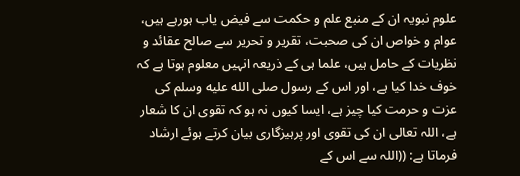علوم نبویہ ان کے منبع علم و حکمت سے فیض یاب ہورہے ہیں، عوام و خواص ان کی صحبت، تقریر و تحریر سے صالح عقائد و نظریات کے حامل ہیں، علما ہی کے ذریعہ انہیں معلوم ہوتا ہے کہ خوف خدا کیا ہے، اور اس کے رسول صلى الله عليه وسلم کی عزت و حرمت کیا چیز ہے، ایسا کیوں نہ ہو کہ تقوی ان کا شعار ہے، اللہ تعالی ان کی تقوی اور پرہیزگاری بیان کرتے ہوئے ارشاد فرماتا ہے: ((اللہ سے اس کے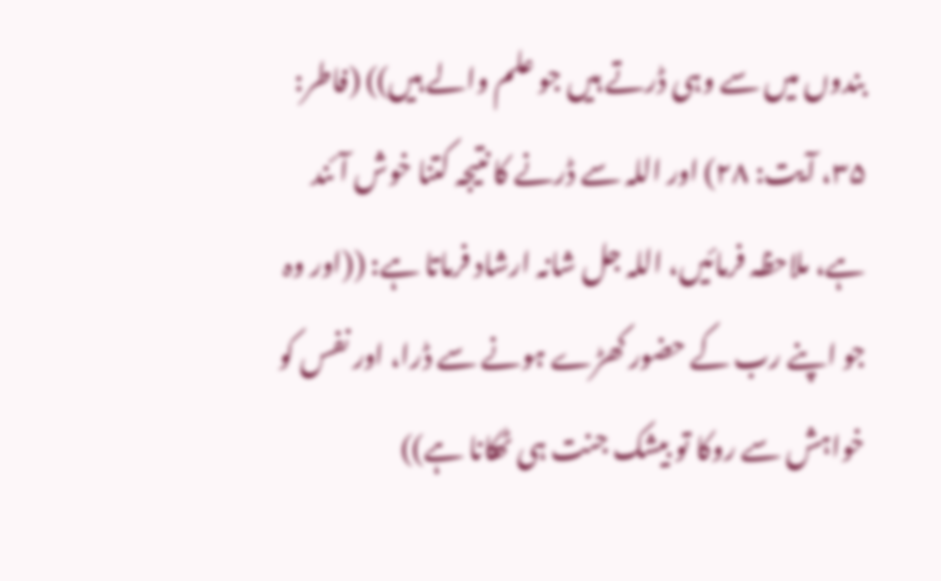بندوں میں سے وہی ڈرتے ہیں جو علم والے ہیں)) (فاطر: ۳۵، آیت: ۲۸) اور اللہ سے ڈرنے کا نتیجہ کتنا خوش آئند ہے، ملاحظہ فرمائیں، اللہ جل شانہ ارشاد فرماتا ہے: ((اور وہ جو اپنے رب کے حضور کھڑے ہونے سے ڈرا، اور نفس کو خواہش سے روکا تو بیشک جنت ہی ٹھکانا ہے))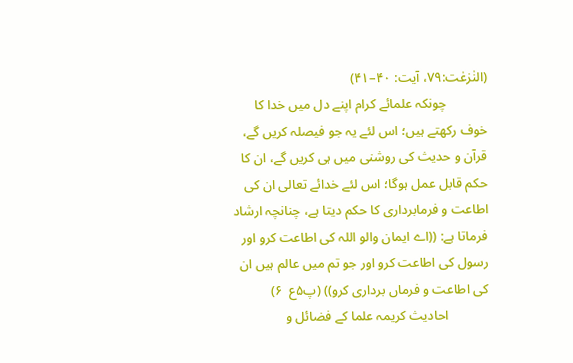(النٰزعٰت:۷۹، آیت: ۴۰–۴۱)
            چونکہ علمائے کرام اپنے دل میں خدا کا خوف رکھتے ہیں؛ اس لئے یہ جو فیصلہ کریں گے، قرآن و حدیث کی روشنی میں ہی کریں گے، ان کا حکم قابل عمل ہوگا؛ اس لئے خدائے تعالی ان کی اطاعت و فرمابرداری کا حکم دیتا ہے، چنانچہ ارشاد فرماتا ہے: ((اے ایمان والو اللہ کی اطاعت کرو اور رسول کی اطاعت کرو اور جو تم میں عالم ہیں ان کی اطاعت و فرماں برداری کرو)) (پ۵ع  ۶)
            احادیث کریمہ علما کے فضائل و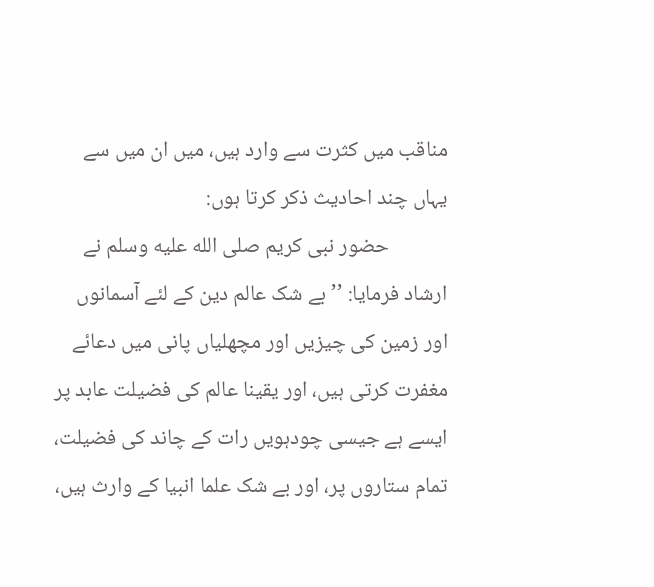مناقب میں کثرت سے وارد ہیں، میں ان میں سے یہاں چند احادیث ذکر کرتا ہوں:
            حضور نبی کریم صلى الله عليه وسلم نے ارشاد فرمایا: ’’بے شک عالم دین کے لئے آسمانوں اور زمین کی چیزیں اور مچھلیاں پانی میں دعائے مغفرت کرتی ہیں، اور یقینا عالم کی فضیلت عابد پر ایسے ہے جیسی چودہویں رات کے چاند کی فضیلت، تمام ستاروں پر، اور بے شک علما انبیا کے وارث ہیں،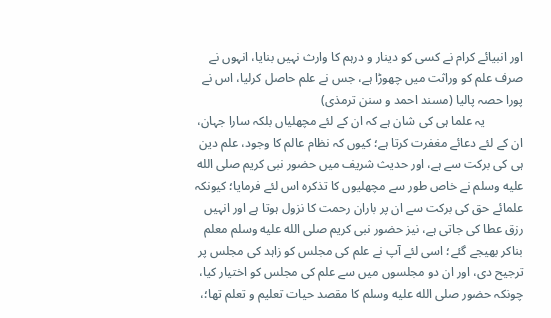اور انبیائے کرام نے کسی کو دینار و درہم کا وارث نہیں بنایا، انہوں نے صرف علم کو وراثت میں چھوڑا ہے، جس نے علم حاصل کرلیا، اس نے پورا حصہ پالیا (مسند احمد و سنن ترمذی)
            یہ علما ہی کی شان ہے کہ ان کے لئے مچھلیاں بلکہ سارا جہان، ان کے لئے دعائے مغفرت کرتا ہے؛ کیوں کہ نظام عالم کا وجود، علم دین ہی کی برکت سے ہے، اور حدیث شریف میں حضور نبی کریم صلى الله عليه وسلم نے خاص طور سے مچھلیوں کا تذکرہ اس لئے فرمایا؛ کیونکہ علمائے حق کی برکت سے ان پر باران رحمت کا نزول ہوتا ہے اور انہیں رزق عطا کی جاتی ہے، نیز حضور نبی کریم صلى الله عليه وسلم معلم بناکر بھیجے گئے؛ اسی لئے آپ نے علم کی مجلس کو زاہد کی مجلس پر ترجیح دی، اور ان دو مجلسوں میں سے علم کی مجلس کو اختیار کیا، چونکہ حضور صلى الله عليه وسلم کا مقصد حیات تعلیم و تعلم تھا؛،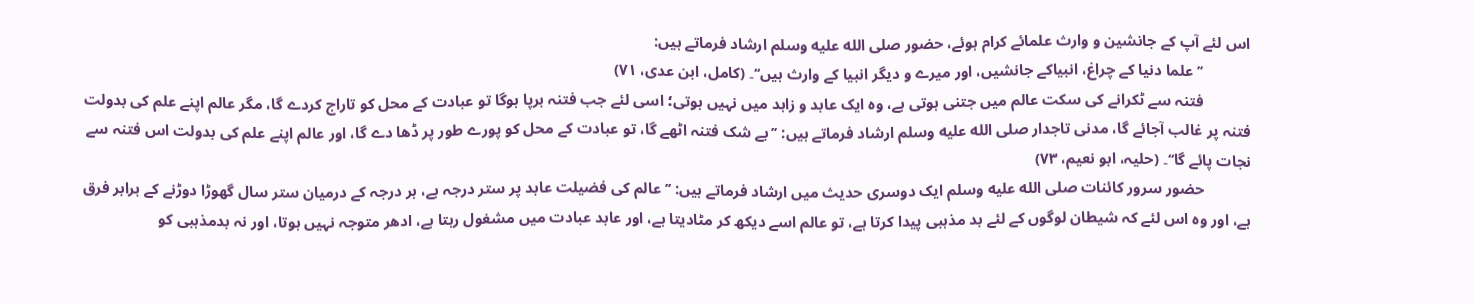اس لئے آپ کے جانشین و وارث علمائے کرام ہوئے، حضور صلى الله عليه وسلم ارشاد فرماتے ہیں:
            ’’علما دنیا کے چراغ، انبیاکے جانشیں، اور میرے و دیگر انبیا کے وارث ہیں‘‘۔ (کامل، ابن عدی، ۷۱)
            فتنہ سے ٹکرانے کی سکت عالم میں جتنی ہوتی ہے، وہ ایک عابد و زاہد میں نہیں ہوتی؛ اسی لئے جب فتنہ برپا ہوگا تو عبادت کے محل کو تاراج کردے گا، مگر عالم اپنے علم کی بدولت فتنہ پر غالب آجائے گا، مدنی تاجدار صلى الله عليه وسلم ارشاد فرماتے ہیں: ’’بے شک فتنہ اٹھے گا، تو عبادت کے محل کو پورے طور پر ڈھا دے گا، اور عالم اپنے علم کی بدولت اس فتنہ سے نجات پائے گا‘‘۔ (حلیہ، ابو نعیم، ۷۳)
            حضور سرور کائنات صلى الله عليه وسلم ایک دوسری حدیث میں ارشاد فرماتے ہیں: ’’عالم کی فضیلت عابد پر ستر درجہ ہے، ہر درجہ کے درمیان ستر سال گھوڑا دوڑنے کے برابر فرق ہے، اور وہ اس لئے کہ شیطان لوگوں کے لئے بد مذہبی پیدا کرتا ہے، تو عالم اسے دیکھ کر مٹادیتا ہے، اور عابد عبادت میں مشغول رہتا ہے، ادھر متوجہ نہیں ہوتا، اور نہ بدمذہبی کو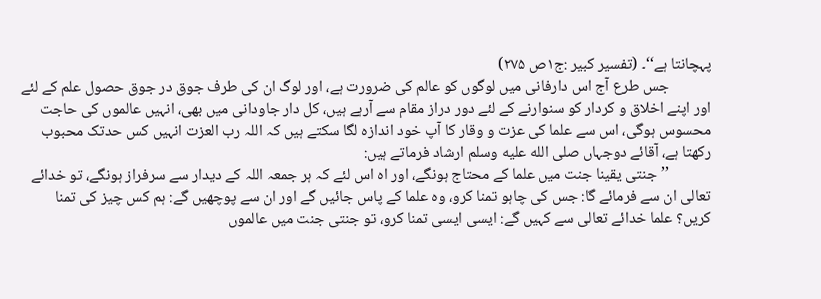پہچانتا ہے‘‘۔ (تفسیر کبیر :ج۱ص ۲۷۵)
            جس طرع آج اس دارفانی میں لوگوں کو عالم کی ضرورت ہے، اور لوگ ان کی طرف جوق در جوق حصول علم کے لئے اور اپنے اخلاق و کردار کو سنوارنے کے لئے دور دراز مقام سے آرہے ہیں، کل دار جاودانی میں بھی، انہیں عالموں کی حاجت محسوس ہوگی، اس سے علما کی عزت و وقار کا آپ خود اندازہ لگا سکتے ہیں کہ اللہ رب العزت انہیں کس حدتک محبوب رکھتا ہے، آقائے دوجہاں صلى الله عليه وسلم ارشاد فرماتے ہیں:
            ’’جنتی یقینا جنت میں علما کے محتاج ہونگے، اور اہ اس لئے کہ ہر جمعہ اللہ کے دیدار سے سرفراز ہونگے، تو خدائے تعالی ان سے فرمائے گا: جس کی چاہو تمنا کرو، وہ علما کے پاس جائیں گے اور ان سے پوچھیں گے: ہم کس چیز کی تمنا کریں؟ علما خدائے تعالی سے کہیں گے: ایسی ایسی تمنا کرو، تو جنتی جنت میں عالموں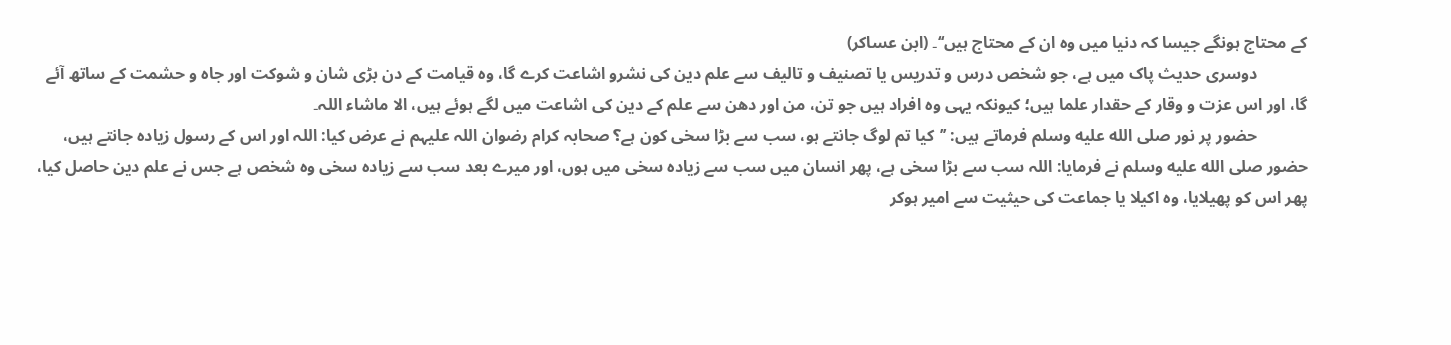کے محتاج ہونگے جیسا کہ دنیا میں وہ ان کے محتاج ہیں‘‘۔ (ابن عساکر)
            دوسری حدیث پاک میں ہے، جو شخص درس و تدریس یا تصنیف و تالیف سے علم دین کی نشرو اشاعت کرے گا، وہ قیامت کے دن بڑی شان و شوکت اور جاہ و حشمت کے ساتھ آئے گا، اور اس عزت و وقار کے حقدار علما ہیں؛ کیونکہ یہی وہ افراد ہیں جو تن، من اور دھن سے علم کے دین کی اشاعت میں لگے ہوئے ہیں، الا ماشاء اللہ۔
            حضور پر نور صلى الله عليه وسلم فرماتے ہیں: ’’کیا تم لوگ جانتے ہو، سب سے بڑا سخی کون ہے؟ صحابہ کرام رضوان اللہ علیہم نے عرض کیا: اللہ اور اس کے رسول زیادہ جانتے ہیں، حضور صلى الله عليه وسلم نے فرمایا: اللہ سب سے بڑا سخی ہے، پھر انسان میں سب سے زیادہ سخی میں ہوں، اور میرے بعد سب سے زیادہ سخی وہ شخص ہے جس نے علم دین حاصل کیا، پھر اس کو پھیلایا، وہ اکیلا یا جماعت کی حیثیت سے امیر ہوکر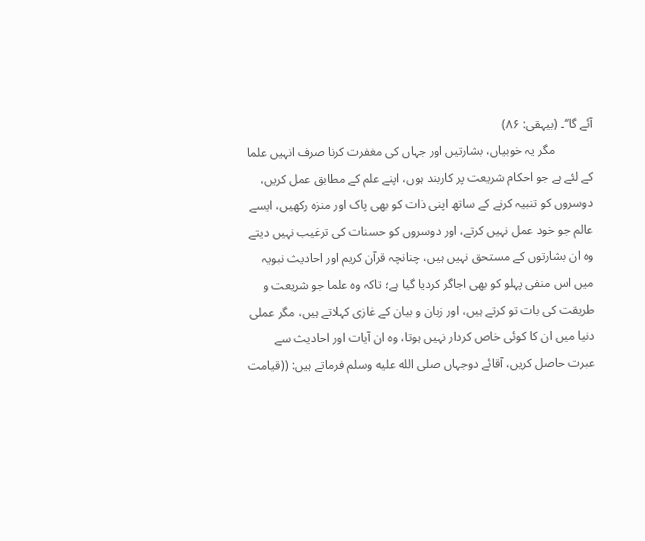آئے گا‘‘۔ (بیہقی: ۸۶)
            مگر یہ خوبیاں، بشارتیں اور جہاں کی مغفرت کرنا صرف انہیں علما کے لئے ہے جو احکام شریعت پر کاربند ہوں، اپنے علم کے مطابق عمل کریں، دوسروں کو تنبیہ کرنے کے ساتھ اپنی ذات کو بھی پاک اور منزہ رکھیں، ایسے عالم جو خود عمل نہیں کرتے، اور دوسروں کو حسنات کی ترغیب نہیں دیتے وہ ان بشارتوں کے مستحق نہیں ہیں، چنانچہ قرآن کریم اور احادیث نبویہ میں اس منفی پہلو کو بھی اجاگر کردیا گیا ہے؛ تاکہ وہ علما جو شریعت و طریقت کی بات تو کرتے ہیں، اور زبان و بیان کے غازی کہلاتے ہیں، مگر عملی دنیا میں ان کا کوئی خاص کردار نہیں ہوتا، وہ ان آیات اور احادیث سے عبرت حاصل کریں، آقائے دوجہاں صلى الله عليه وسلم فرماتے ہیں: ((قیامت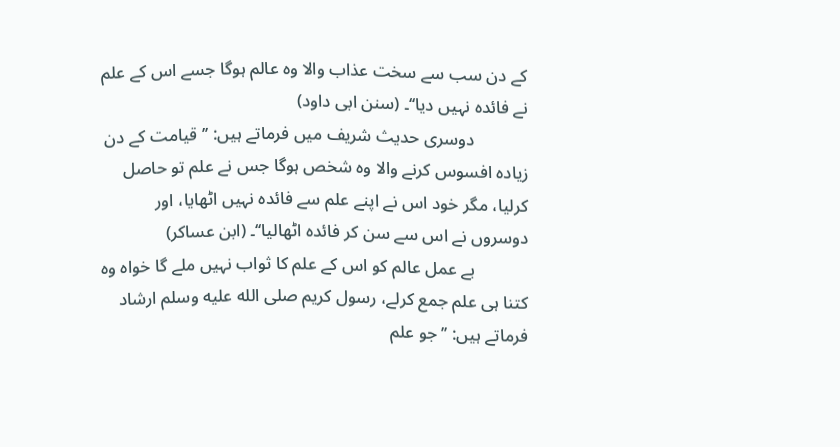کے دن سب سے سخت عذاب والا وہ عالم ہوگا جسے اس کے علم نے فائدہ نہیں دیا‘‘۔ (سنن ابی داود)
            دوسری حدیث شریف میں فرماتے ہیں: ’’قیامت کے دن زیادہ افسوس کرنے والا وہ شخص ہوگا جس نے علم تو حاصل کرلیا، مگر خود اس نے اپنے علم سے فائدہ نہیں اٹھایا، اور دوسروں نے اس سے سن کر فائدہ اٹھالیا‘‘۔ (ابن عساکر)
            بے عمل عالم کو اس کے علم کا ثواب نہیں ملے گا خواہ وہ کتنا ہی علم جمع کرلے، رسول کریم صلى الله عليه وسلم ارشاد فرماتے ہیں: ’’جو علم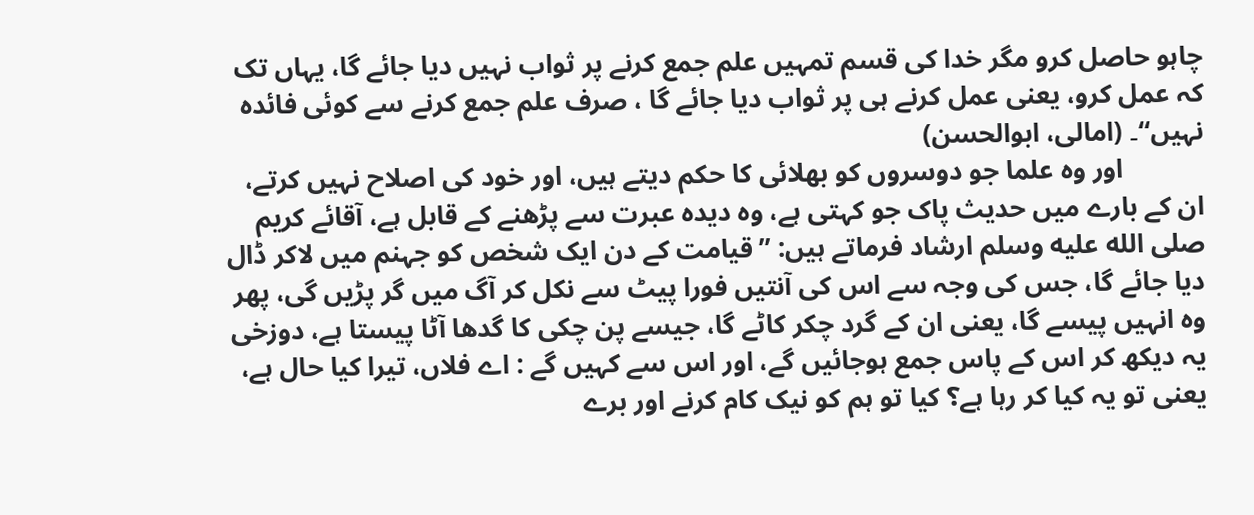چاہو حاصل کرو مگر خدا کی قسم تمہیں علم جمع کرنے پر ثواب نہیں دیا جائے گا، یہاں تک کہ عمل کرو، یعنی عمل کرنے ہی پر ثواب دیا جائے گا ، صرف علم جمع کرنے سے کوئی فائدہ نہیں‘‘۔ (امالی، ابوالحسن)
            اور وہ علما جو دوسروں کو بھلائی کا حکم دیتے ہیں، اور خود کی اصلاح نہیں کرتے، ان کے بارے میں حدیث پاک جو کہتی ہے، وہ دیدہ عبرت سے پڑھنے کے قابل ہے، آقائے کریم صلى الله عليه وسلم ارشاد فرماتے ہیں: ’’قیامت کے دن ایک شخص کو جہنم میں لاکر ڈال دیا جائے گا، جس کی وجہ سے اس کی آنتیں فورا پیٹ سے نکل کر آگ میں گر پڑیں گی، پھر وہ انہیں پیسے گا، یعنی ان کے گرد چکر کاٹے گا، جیسے پن چکی کا گدھا آٹا پیستا ہے، دوزخی یہ دیکھ کر اس کے پاس جمع ہوجائیں گے، اور اس سے کہیں گے : اے فلاں، تیرا کیا حال ہے، یعنی تو یہ کیا کر رہا ہے؟ کیا تو ہم کو نیک کام کرنے اور برے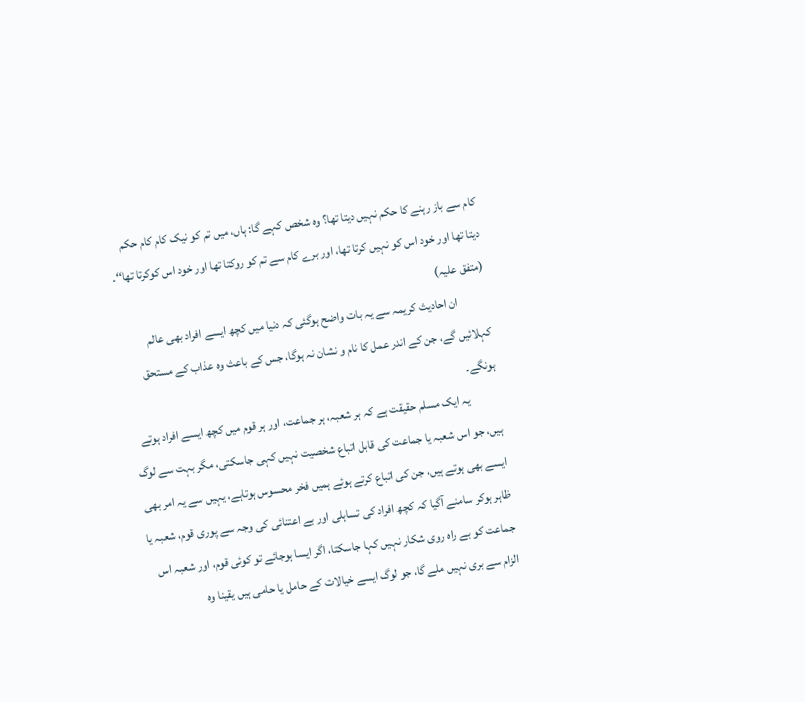کام سے باز رہنے کا حکم نہیں دیتا تھا؟ وہ شخص کہے گا: ہاں، میں تم کو نیک کام کام حکم دیتا تھا اور خود اس کو نہیں کرتا تھا، اور برے کام سے تم کو روکتا تھا اور خود اس کوکرتا تھا‘‘۔ (متفق علیہ)
            ان احادیث کریمہ سے یہ بات واضح ہوگئی کہ دنیا میں کچھ ایسے افراد بھی عالم کہلائیں گے، جن کے اندر عمل کا نام و نشان نہ ہوگا، جس کے باعث وہ عذاب کے مستحق ہونگے۔
            یہ ایک مسلم حقیقت ہے کہ ہر شعبہ، ہر جماعت، اور ہر قوم میں کچھ ایسے افراد ہوتے ہیں، جو اس شعبہ یا جماعت کی قابل اتباع شخصیت نہیں کہی جاسکتی، مگر بہت سے لوگ ایسے بھی ہوتے ہیں، جن کی اتباع کرتے ہوئے ہمیں فخر محسوس ہوتاہے، یہیں سے یہ امر بھی ظاہر ہوکر سامنے آگیا کہ کچھ افراد کی تساہلی اور بے اعتنائی کی وجہ سے پوری قوم، شعبہ یا جماعت کو بے راہ روی شکار نہیں کہا جاسکتا، اگر ایسا ہوجائے تو کوئی قوم، اور شعبہ اس الزام سے بری نہیں ملے گا، جو لوگ ایسے خیالات کے حامل یا حامی ہیں یقینا وہ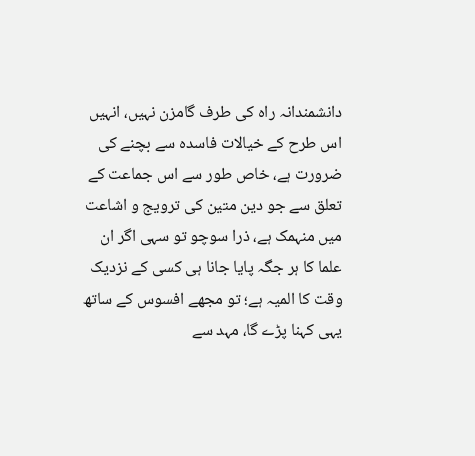دانشمندانہ راہ کی طرف گامزن نہیں، انہیں اس طرح کے خیالات فاسدہ سے بچنے کی ضرورت ہے، خاص طور سے اس جماعت کے تعلق سے جو دین متین کی ترویج و اشاعت میں منہمک ہے، ذرا سوچو تو سہی اگر ان علما کا ہر جگہ پایا جانا ہی کسی کے نزدیک وقت کا المیہ ہے؛ تو مجھے افسوس کے ساتھ یہی کہنا پڑے گا، مہد سے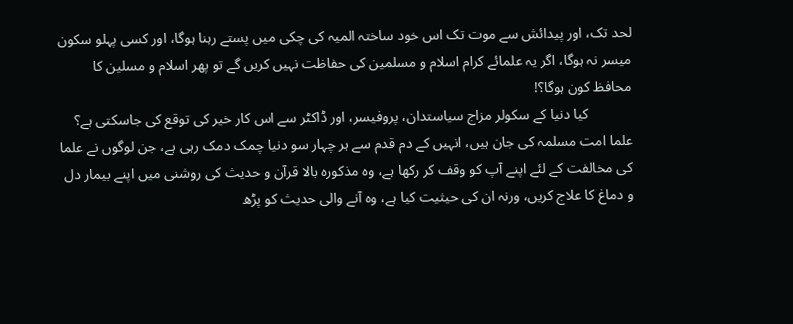لحد تک، اور پیدائش سے موت تک اس خود ساختہ المیہ کی چکی میں پستے رہنا ہوگا، اور کسی پہلو سکون میسر نہ ہوگا، اگر یہ علمائے کرام اسلام و مسلمین کی حفاظت نہیں کریں گے تو پھر اسلام و مسلین کا محافظ کون ہوگا؟!
            کیا دنیا کے سکولر مزاج سیاستدان، پروفیسر، اور ڈاکٹر سے اس کار خیر کی توقع کی جاسکتی ہے؟ علما امت مسلمہ کی جان ہیں، انہیں کے دم قدم سے ہر چہار سو دنیا چمک دمک رہی ہے، جن لوگوں نے علما کی مخالفت کے لئے اپنے آپ کو وقف کر رکھا ہے، وہ مذکورہ بالا قرآن و حدیث کی روشنی میں اپنے بیمار دل و دماغ کا علاج کریں، ورنہ ان کی حیثیت کیا ہے، وہ آنے والی حدیث کو پڑھ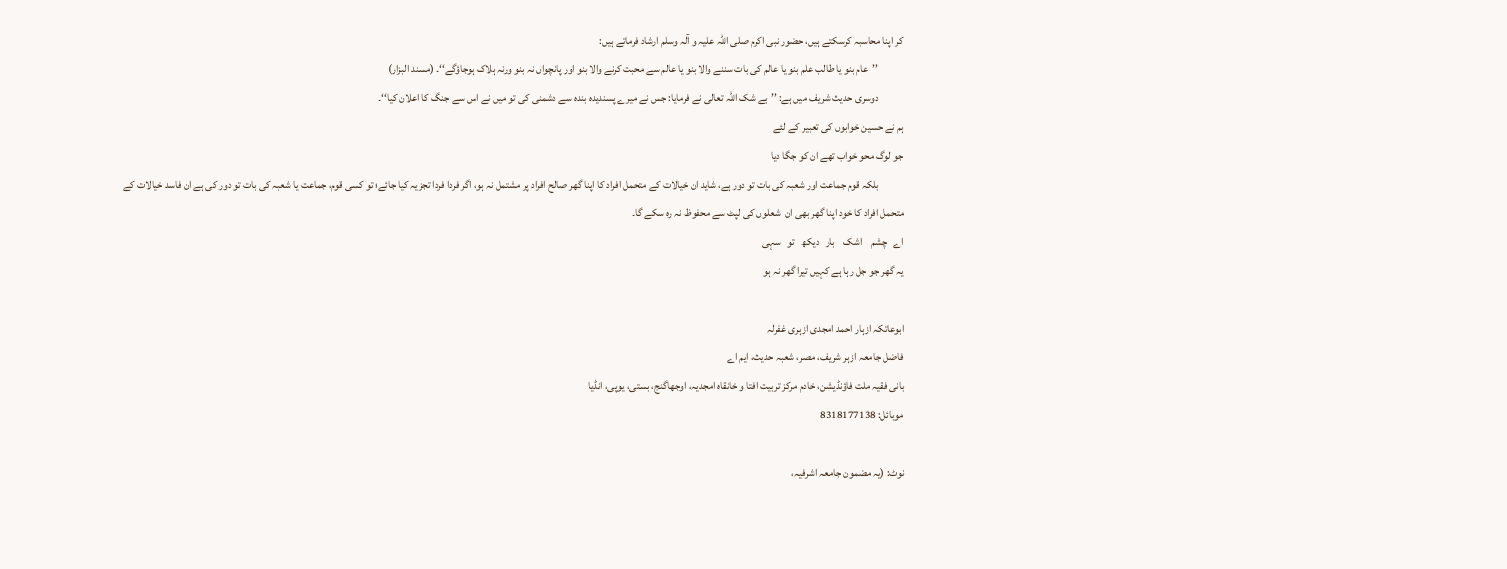کر اپنا محاسبہ کرسکتے ہیں، حضور نبی اکرم صلی اللہ علیہ و آلہ وسلم ارشاد فرماتے ہیں:
            ’’عام بنو یا طالب علم بنو یا عالم کی بات سننے والا بنو یا عالم سے محبت کرنے والا بنو اور پانچواں نہ بنو ورنہ ہلاک ہوجاؤگے‘‘۔ (مسند البزار)
            دوسری حدیث شریف میں ہے: ’’بے شک اللہ تعالی نے فرمایا: جس نے میرے پسندیدہ بندہ سے دشمنی کی تو میں نے اس سے جنگ کا اعلان کیا‘‘۔
ہم نے حسین خوابوں کی تعبیر کے لئے
جو لوگ محو خواب تھے ان کو جگا دیا
            بلکہ قوم جماعت اور شعبہ کی بات تو دور ہے، شاید ان خیالات کے متحمل افراد کا اپنا گھر صالح افراد پر مشتمل نہ ہو، اگر فردا فردا تجزیہ کیا جائے؛ تو کسی قوم، جماعت یا شعبہ کی بات تو دور کی ہے ان فاسد خیالات کے متحمل افراد کا خود اپنا گھر بھی ان  شعلوں کی لپٹ سے محفوظ نہ رہ سکے گا۔
اے   چشم    اشک    بار   دیکھ   تو   سہی
یہ گھر جو جل رہا ہے کہیں تیرا گھر نہ ہو

ابوعاتکہ ازہار احمد امجدی ازہری غفرلہ
فاضل جامعہ ازہر شریف، مصر، شعبہ حدیث، ایم اے
بانی فقیہ ملت فاؤنڈیشن، خادم مرکز تربیت افتا و خانقاہ امجدیہ، اوجھاگنج، بستی، یوپی، انڈیا
موبائل: 8318177138

نوٹ: (یہ مضمون جامعہ اشرفیہ،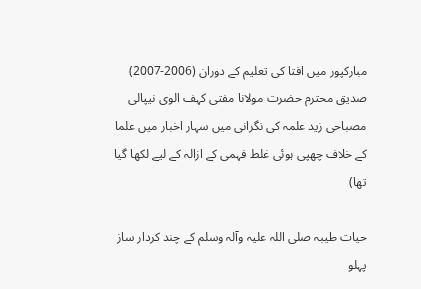مبارکپور میں افتا کی تعلیم کے دوران (2006-2007) صدیق محترم حضرت مولانا مفتی کہف الوی نیپالی مصباحی زید علمہ کی نگرانی میں سہار اخبار میں علما کے خلاف چھپی ہوئی غلط فہمی کے ازالہ کے لیے لکھا گیا تھا)

حیات طیبہ صلی اللہ علیہ وآلہ وسلم کے چند کردار ساز پہلو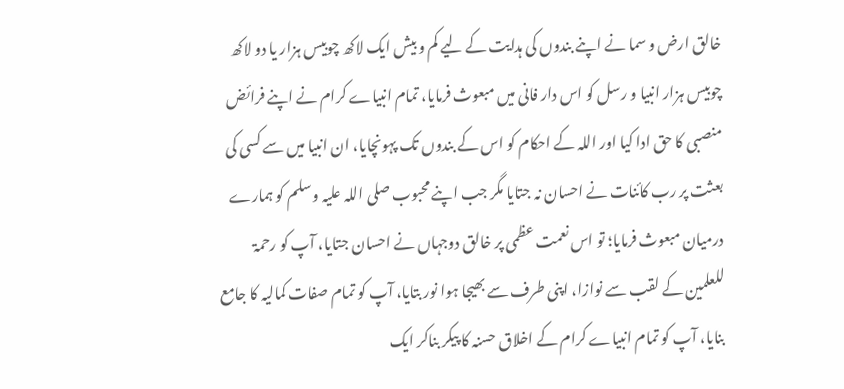خالق ارض و سما نے اپنے بندوں کی ہدایت کے لیے کم و بیش ایک لاکھ چوبیس ہزار یا دو لاکھ چوبیس ہزار انبیا و رسل کو اس دار فانی میں مبعوث فرمایا، تمام انبیاے کرام نے اپنے فرائض منصبی کا حق ادا کیا اور اللہ کے احکام کو اس کے بندوں تک پہونچایا، ان انبیا میں سے کسی کی بعثت پر رب کائنات نے احسان نہ جتایا مگر جب اپنے محبوب صلی اللہ علیہ وسلم کو ہمارے درمیان مبعوث فرمایا؛ تو اس نعمت عظمی پر خالق دوجہاں نے احسان جتایا، آپ کو رحمۃ للعلمین کے لقب سے نوازا، اپنی طرف سے بھیجا ہوا نور بتایا، آپ کو تمام صفات کمالیہ کا جامع بنایا، آپ کو تمام انبیاے کرام کے اخلاق حسنہ کا پیکر بناکر ایک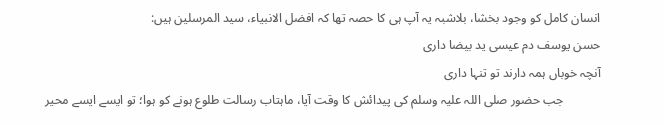انسان کامل کو وجود بخشا، بلاشبہ یہ آپ ہی کا حصہ تھا کہ افضل الانبیاء، سید المرسلین ہیں:
حسن یوسف دم عیسی ید بیضا داری
آنچہ خوباں ہمہ دارند تو تنہا داری
            جب حضور صلی اللہ علیہ وسلم کی پیدائش کا وقت آیا، ماہتاب رسالت طلوع ہونے کو ہوا؛ تو ایسے ایسے محیر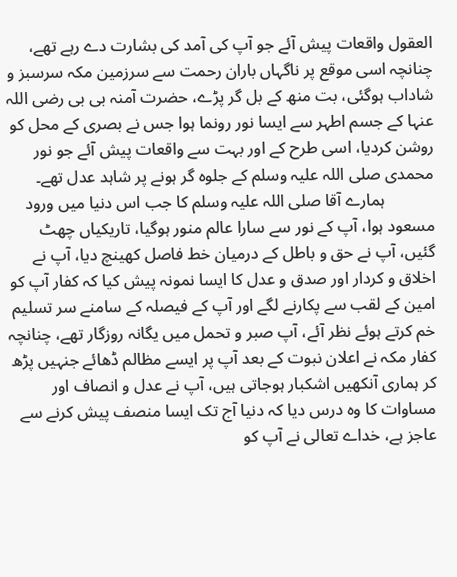العقول واقعات پیش آئے جو آپ کی آمد کی بشارت دے رہے تھے، چنانچہ اسی موقع پر ناگہاں باران رحمت سے سرزمین مکہ سرسبز و شاداب ہوگئی، بت منھ کے بل گر پڑے، حضرت آمنہ بی بی رضی اللہ عنہا کے جسم اطہر سے ایسا نور رونما ہوا جس نے بصری کے محل کو روشن کردیا، اسی طرح کے اور بہت سے واقعات پیش آئے جو نور محمدی صلی اللہ علیہ وسلم کے جلوہ گر ہونے پر شاہد عدل تھے۔
            ہمارے آقا صلی اللہ علیہ وسلم کا جب اس دنیا میں ورود مسعود ہوا، آپ کے نور سے سارا عالم منور ہوگیا، تاریکیاں چھٹ گئیں، آپ نے حق و باطل کے درمیان خط فاصل کھینچ دیا، آپ نے اخلاق و کردار اور صدق و عدل کا ایسا نمونہ پیش کیا کہ کفار آپ کو امین کے لقب سے پکارنے لگے اور آپ کے فیصلہ کے سامنے سر تسلیم خم کرتے ہوئے نظر آئے، آپ صبر و تحمل میں یگانہ روزگار تھے، چنانچہ کفار مکہ نے اعلان نبوت کے بعد آپ پر ایسے مظالم ڈھائے جنہیں پڑھ کر ہماری آنکھیں اشکبار ہوجاتی ہیں، آپ نے عدل و انصاف اور مساوات کا وہ درس دیا کہ دنیا آج تک ایسا منصف پیش کرنے سے عاجز ہے، خداے تعالی نے آپ کو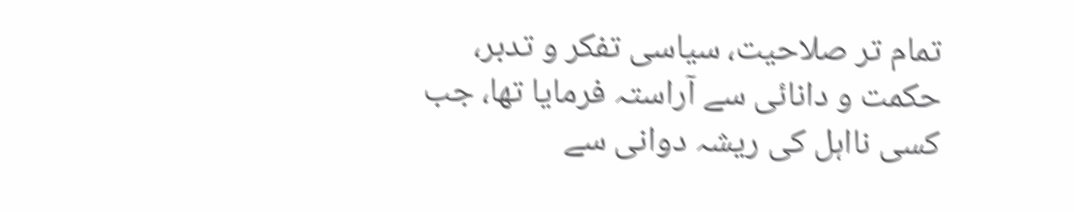تمام تر صلاحیت، سیاسی تفکر و تدبر، حکمت و دانائی سے آراستہ فرمایا تھا، جب کسی نااہل کی ریشہ دوانی سے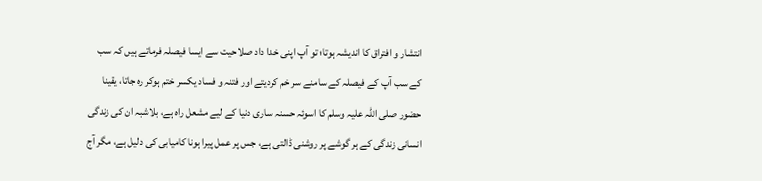انتشار و افتراق کا اندیشہ ہوتا؛ تو آپ اپنی خدا داد صلاحیت سے ایسا فیصلہ فرماتے ہیں کہ سب کے سب آپ کے فیصلہ کے سامنے سر خم کردیتے اور فتنہ و فساد یکسر ختم ہوکر رہ جاتا، یقینا حضور صلی اللہ علیہ وسلم کا اسوئہ حسنہ ساری دنیا کے لیے مشعل راہ ہے، بلاشبہ ان کی زندگی انسانی زندگی کے ہر گوشے پر روشنی ڈالتی ہے، جس پر عمل پیرا ہونا کامیابی کی دلیل ہے، مگر آج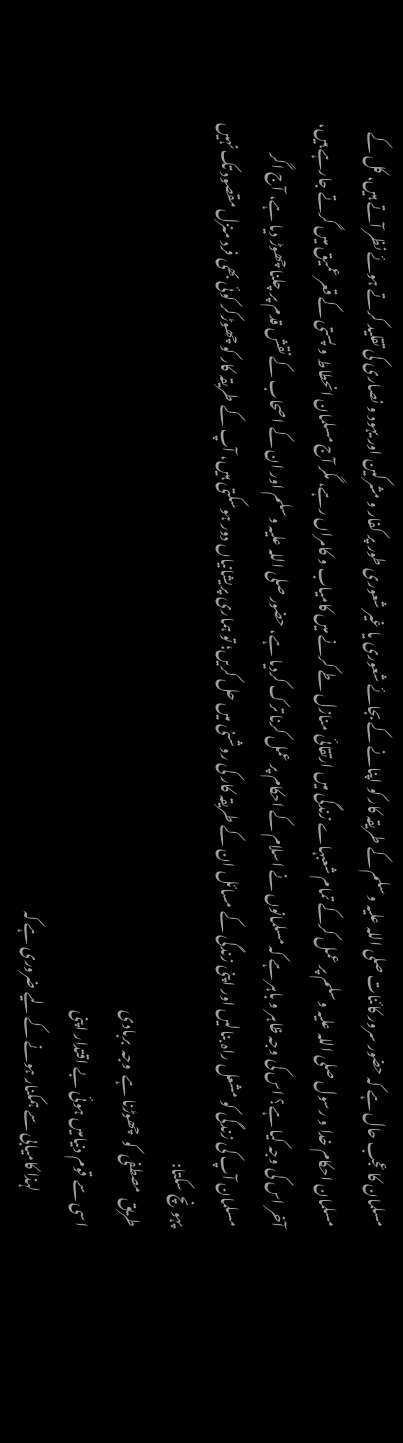مسلمان کا عجب حال ہے کہ حضور سرور کائنات صلی اللہ علیہ وسلم کے طریقہ کار کو اپنانے کے بجائے شعوری یا غیر شعوری طور پر کفار و مشرکین اور یہود و نصاری کی تقلید کرتے ہوئے نظر آتے ہیں، کل کے مسلمان احکام خدا و رسول صلی اللہ علیہ وسلم پر عمل کرکے تمام شعبہاے زندگی میں ارتقائی منازل طے کرنے میں کامیاب و کامراں رہے، مگر آج مسلمان انحطاط و پستی کے قعر عمیق میں گرتے جارہے ہیں، آخر اس کی وجہ کیا ہے؟ اس کی وجہ ظاہر و باہر ہے کہ مسلمانوں نے اسلام کے احکام پر عمل کرنا ترک کردیا ہے، حضور صلی اللہ علیہ وسلم اور ان کے اصحاب کے نقش قدم پر چلنا چھوڑ دیا ہے، آج اگر مسلمان آپ کی زندگی کو مشعل راہ بنالیں اور اپنی زندگی کے مسائل ان کے طریقہ کار کی روشنی میں حل کریں؛ تو ہماری پریشانیاں دور ہوسکتی ہیں، آپ کے طریقہ کار کو چھوڑکر کوئی بھی فرد منزل مقصود تک نہیں پہونچ سکتا:
طریق  مصطفی  کو  چھوڑنا ہے  وجہ  بربادی
اسی سے قوم دنیامیں ہوئی بے اقتدار اپنی
            لہذا کامیابی سے ہمکنار ہونے کے لیے ضروری ہے کہ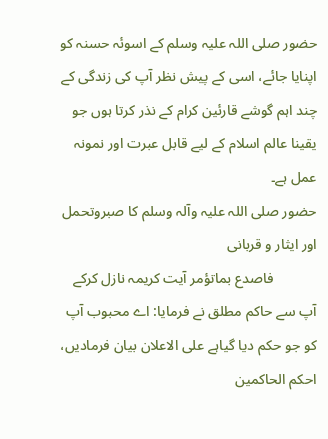حضور صلی اللہ علیہ وسلم کے اسوئہ حسنہ کو اپنایا جائے، اسی کے پیش نظر آپ کی زندگی کے چند اہم گوشے قارئین کرام کے نذر کرتا ہوں جو یقینا عالم اسلام کے لیے قابل عبرت اور نمونہ عمل ہے۔
حضور صلی اللہ علیہ وآلہ وسلم کا صبروتحمل اور ایثار و قربانی
            فاصدع بماتؤمر آیت کریمہ نازل کرکے آپ سے حاکم مطلق نے فرمایا: اے محبوب آپ کو جو حکم دیا گیاہے علی الاعلان بیان فرمادیں، احکم الحاکمین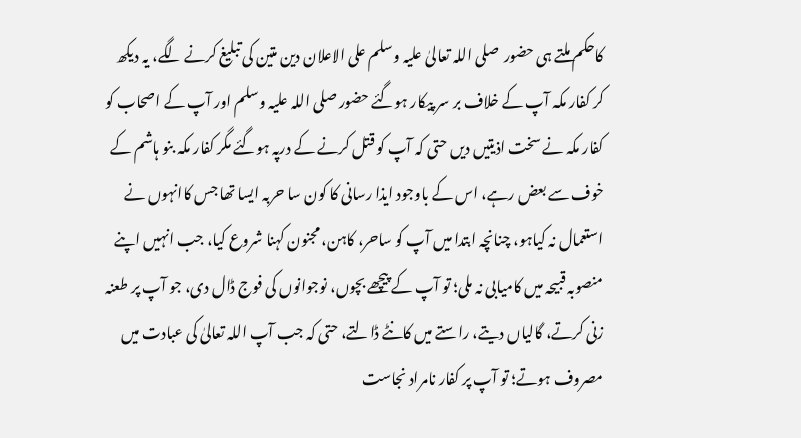کاحکم ملتے ہی حضور  صلی اللہ تعالیٰ علیہ وسلم علی الاعلان دین متین کی تبلیغ کرنے لگے، یہ دیکھ کر کفار مکہ آپ کے خلاف بر سر پیکار ہوگئے حضور صلی اللہ علیہ وسلم اور آپ کے اصحاب کو کفار مکہ نے سخت اذیتیں دیں حتی کہ آپ کو قتل کرنے کے درپہ ہوگئے مگر کفار مکہ بنو ہاشم کے خوف سے بعض رہے، اس کے باوجود ایذا رسانی کا کون سا حربہ ایسا تھا جس کاانہوں نے استعمال نہ کیاہو، چنانچہ ابتدا میں آپ کو ساحر، کاہن، مجنون کہنا شروع کیا، جب انہیں اپنے منصوبہ قبیحہ میں کامیابی نہ ملی؛ تو آپ کے پیچھے بچوں، نوجوانوں کی فوج ڈال دی، جو آپ پر طعنہ زنی کرتے، گالیاں دیتے، راستے میں کانٹے ڈالتے، حتی کہ جب آپ اللہ تعالیٰ کی عبادت میں مصروف ہوتے؛ تو آپ پر کفار نامراد نجاست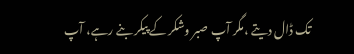تک ڈال دیتے ،مگر آپ صبر وشکر کے پیکر بنے رہے، آپ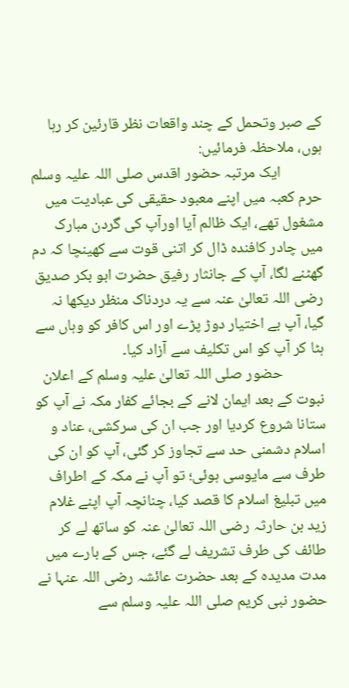کے صبر وتحمل کے چند واقعات نظر قارئین کر رہا ہوں، ملاحظہ فرمائیں:
            ایک مرتبہ حضور اقدس صلی اللہ علیہ وسلم حرم کعبہ میں اپنے معبود حقیقی کی عبادیت میں مشغول تھے، ایک ظالم آیا اورآپ کی گردن مبارک میں چادر کافندہ ڈال کر اتنی قوت سے کھینچا کہ دم گھٹنے لگا، آپ کے جانثار رفیق حضرت ابو بکر صدیق رضی اللہ تعالیٰ عنہ سے یہ دردناک منظر دیکھا نہ گیا، آپ بے اختیار دوڑ پڑے اور اس کافر کو وہاں سے ہٹا کر آپ کو اس تکلیف سے آزاد کیا۔
            حضور صلی اللہ تعالیٰ علیہ وسلم کے اعلان نبوت کے بعد ایمان لانے کے بجائے کفار مکہ نے آپ کو ستانا شروع کردیا اور جب ان کی سرکشی، عناد و اسلام دشمنی حد سے تجاوز کر گئی، آپ کو ان کی طرف سے مایوسی ہوئی؛ تو آپ نے مکہ کے اطراف میں تبلیغ اسلام کا قصد کیا، چنانچہ آپ اپنے غلام زید بن حارثہ رضی اللہ تعالیٰ عنہ کو ساتھ لے کر طائف کی طرف تشریف لے گئے، جس کے بارے میں مدت مدیدہ کے بعد حضرت عائشہ رضی اللہ عنہا نے حضور نبی کریم صلی اللہ علیہ وسلم سے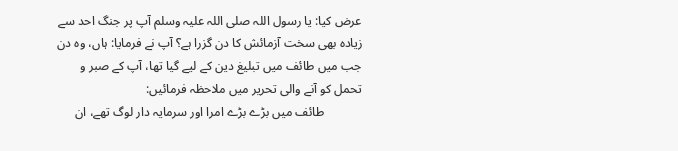عرض کیا: یا رسول اللہ صلی اللہ علیہ وسلم آپ پر جنگ احد سے زیادہ بھی سخت آزمائش کا دن گزرا ہے؟ آپ نے فرمایا: ہاں، وہ دن جب میں طائف میں تبلیغ دین کے لیے گیا تھا، آپ کے صبر و تحمل کو آنے والی تحریر میں ملاحظہ فرمائیں:
            طائف میں بڑے بڑے امرا اور سرمایہ دار لوگ تھے، ان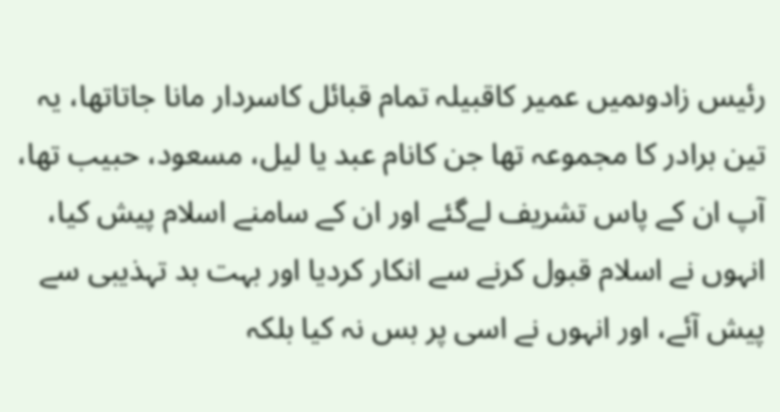رئیس زادوںمیں عمیر کاقبیلہ تمام قبائل کاسردار مانا جاتاتھا، یہ تین برادر کا مجموعہ تھا جن کانام عبد یا لیل، مسعود، حبیب تھا، آپ ان کے پاس تشریف لےگئے اور ان کے سامنے اسلام پیش کیا، انہوں نے اسلام قبول کرنے سے انکار کردیا اور بہت بد تہذیبی سے پیش آئے، اور انہوں نے اسی پر بس نہ کیا بلکہ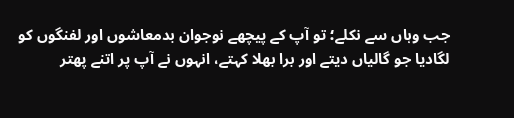جب وہاں سے نکلے؛ تو آپ کے پیچھے نوجوان بدمعاشوں اور لفنگوں کو لگادیا جو گالیاں دیتے اور برا بھلا کہتے، انہوں نے آپ پر اتنے پھتر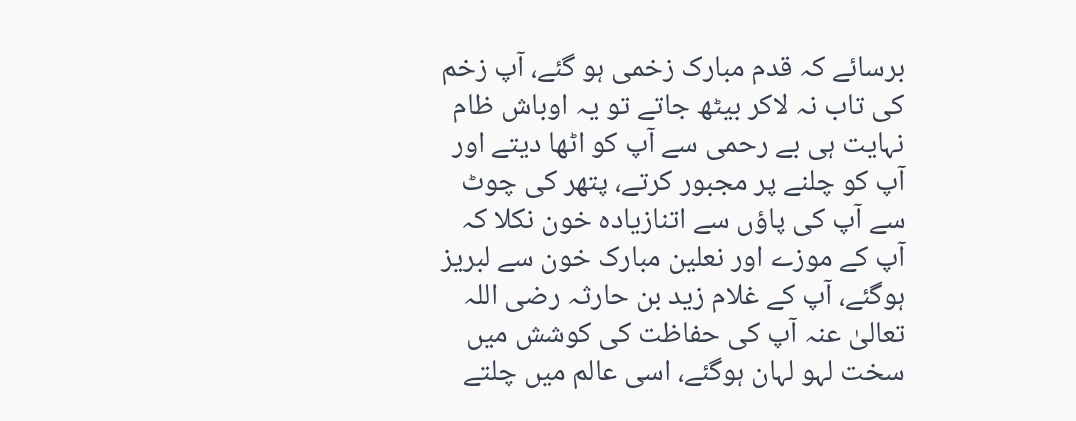برسائے کہ قدم مبارک زخمی ہو گئے، آپ زخم کی تاب نہ لاکر بیٹھ جاتے تو یہ اوباش ظام نہایت ہی بے رحمی سے آپ کو اٹھا دیتے اور آپ کو چلنے پر مجبور کرتے، پتھر کی چوٹ سے آپ کی پاؤں سے اتنازیادہ خون نکلا کہ آپ کے موزے اور نعلین مبارک خون سے لبریز ہوگئے، آپ کے غلام زید بن حارثہ رضی اللہ تعالیٰ عنہ آپ کی حفاظت کی کوشش میں سخت لہو لہان ہوگئے، اسی عالم میں چلتے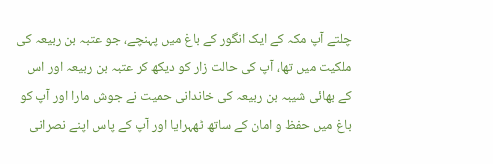چلتے آپ مکہ کے ایک انگور کے باغ میں پہنچے، جو عتبہ بن ربیعہ کی ملکیت میں تھا، آپ کی حالت زار کو دیکھ کر عتبہ بن ربیعہ اور اس کے بھائی شیبہ بن ربیعہ کی خاندانی حمیت نے جوش مارا اور آپ کو باغ میں حفظ و امان کے ساتھ ٹھہرایا اور آپ کے پاس اپنے نصرانی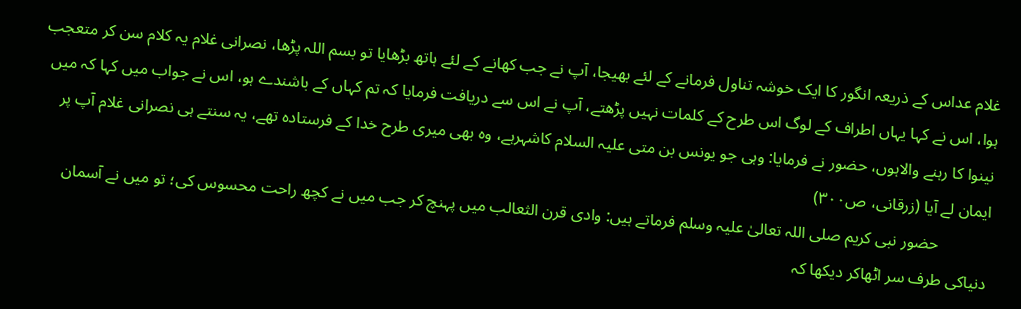غلام عداس کے ذریعہ انگور کا ایک خوشہ تناول فرمانے کے لئے بھیجا، آپ نے جب کھانے کے لئے ہاتھ بڑھایا تو بسم اللہ پڑھا، نصرانی غلام یہ کلام سن کر متعجب ہوا، اس نے کہا یہاں اطراف کے لوگ اس طرح کے کلمات نہیں پڑھتے، آپ نے اس سے دریافت فرمایا کہ تم کہاں کے باشندے ہو، اس نے جواب میں کہا کہ میں نینوا کا رہنے والاہوں، حضور نے فرمایا: وہی جو یونس بن متی علیہ السلام کاشہرہے، وہ بھی میری طرح خدا کے فرستادہ تھے، یہ سنتے ہی نصرانی غلام آپ پر ایمان لے آیا (زرقانی، ص۳۰۰)
            حضور نبی کریم صلی اللہ تعالیٰ علیہ وسلم فرماتے ہیں: وادی قرن الثعالب میں پہنچ کر جب میں نے کچھ راحت محسوس کی؛ تو میں نے آسمان دنیاکی طرف سر اٹھاکر دیکھا کہ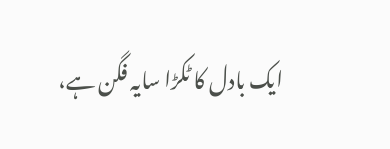ایک بادل کا ٹکڑا سایہ فگن ہے،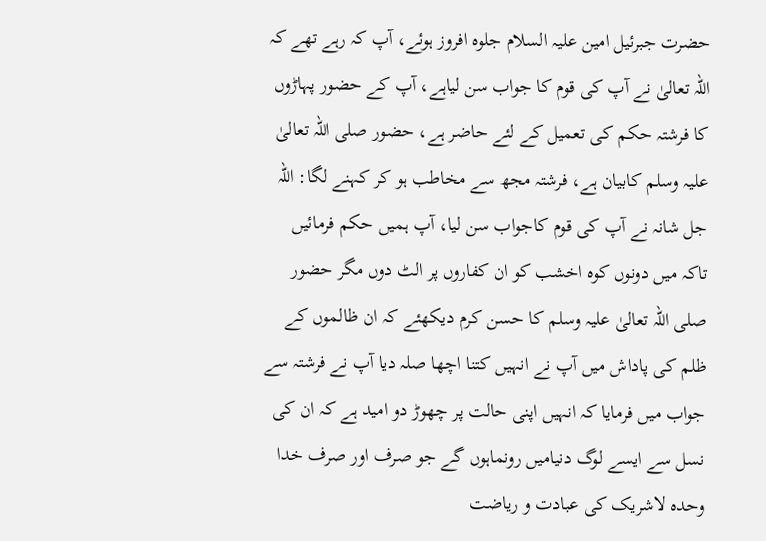حضرت جبرئیل امین علیہ السلام جلوہ افروز ہوئے، آپ کہ رہے تھے کہ اللہ تعالیٰ نے آپ کی قوم کا جواب سن لیاہے، آپ کے حضور پہاڑوں کا فرشتہ حکم کی تعمیل کے لئے حاضر ہے، حضور صلی اللہ تعالیٰ علیہ وسلم کابیان ہے، فرشتہ مجھ سے مخاطب ہو کر کہنے لگا: اللہ جل شانہ نے آپ کی قوم کاجواب سن لیا، آپ ہمیں حکم فرمائیں تاکہ میں دونوں کوہ اخشب کو ان کفاروں پر الٹ دوں مگر حضور صلی اللہ تعالیٰ علیہ وسلم کا حسن کرم دیکھئے کہ ان ظالموں کے ظلم کی پاداش میں آپ نے انہیں کتنا اچھا صلہ دیا آپ نے فرشتہ سے جواب میں فرمایا کہ انہیں اپنی حالت پر چھوڑ دو امید ہے کہ ان کی نسل سے ایسے لوگ دنیامیں رونماہوں گے جو صرف اور صرف خدا وحدہ لاشریک کی عبادت و ریاضت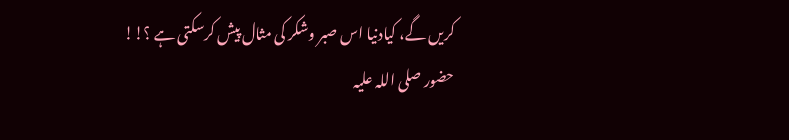کریں گے، کیادنیا اس صبر وشکر کی مثال پیش کرسکتی ہے ؟!!
حضور صلی اللہ علیہ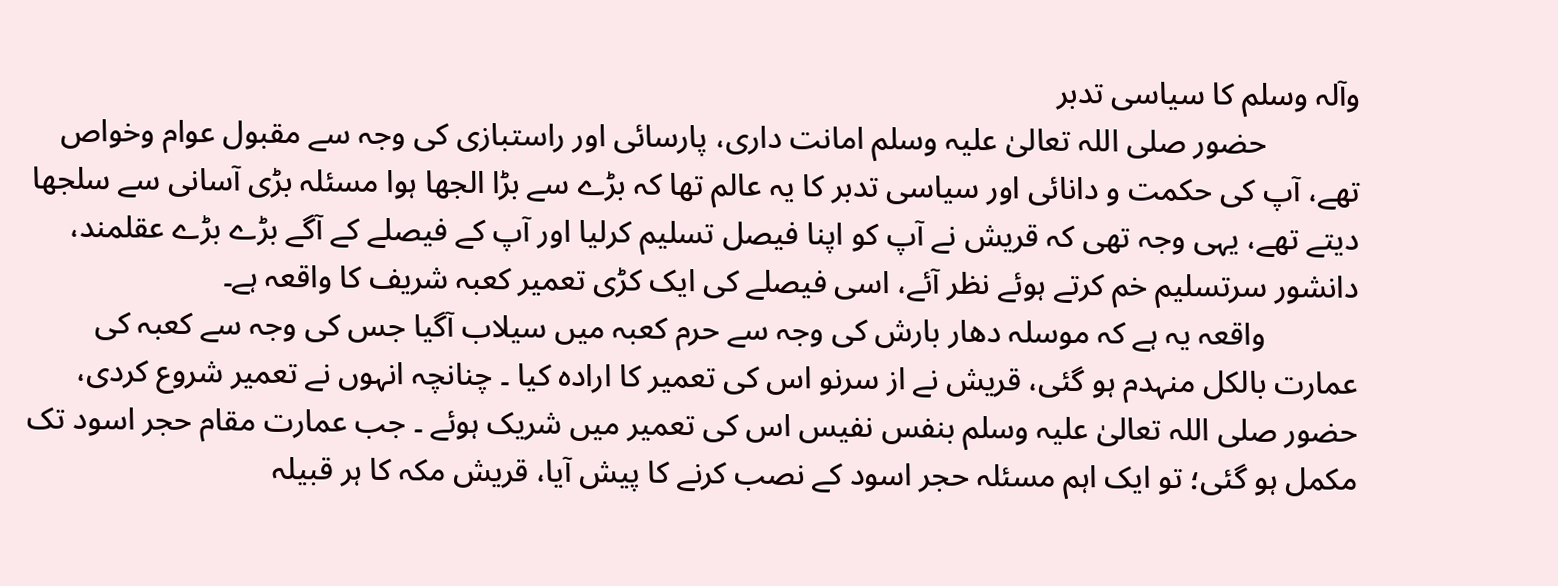وآلہ وسلم کا سیاسی تدبر
            حضور صلی اللہ تعالیٰ علیہ وسلم امانت داری، پارسائی اور راستبازی کی وجہ سے مقبول عوام وخواص تھے، آپ کی حکمت و دانائی اور سیاسی تدبر کا یہ عالم تھا کہ بڑے سے بڑا الجھا ہوا مسئلہ بڑی آسانی سے سلجھا دیتے تھے، یہی وجہ تھی کہ قریش نے آپ کو اپنا فیصل تسلیم کرلیا اور آپ کے فیصلے کے آگے بڑے بڑے عقلمند، دانشور سرتسلیم خم کرتے ہوئے نظر آئے، اسی فیصلے کی ایک کڑی تعمیر کعبہ شریف کا واقعہ ہے۔
            واقعہ یہ ہے کہ موسلہ دھار بارش کی وجہ سے حرم کعبہ میں سیلاب آگیا جس کی وجہ سے کعبہ کی عمارت بالکل منہدم ہو گئی، قریش نے از سرنو اس کی تعمیر کا ارادہ کیا ۔ چنانچہ انہوں نے تعمیر شروع کردی، حضور صلی اللہ تعالیٰ علیہ وسلم بنفس نفیس اس کی تعمیر میں شریک ہوئے ۔ جب عمارت مقام حجر اسود تک مکمل ہو گئی؛ تو ایک اہم مسئلہ حجر اسود کے نصب کرنے کا پیش آیا، قریش مکہ کا ہر قبیلہ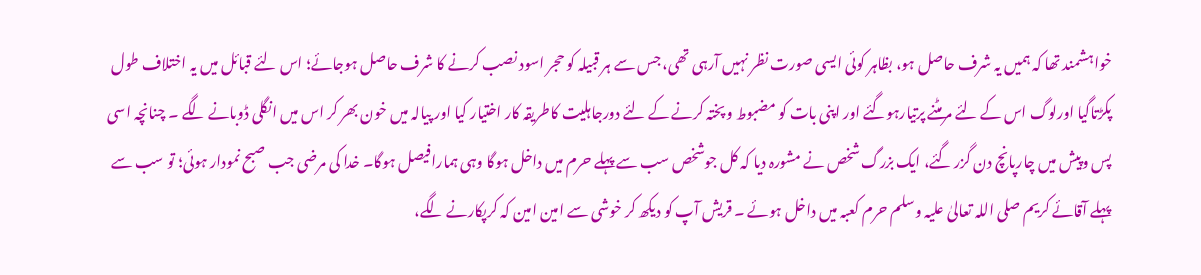خواہشمند تھا کہ ہمیں یہ شرف حاصل ہو، بظاہر کوئی ایسی صورت نظر نہیں آرہی تھی، جس سے ہر قبیلہ کو حجر اسود نصب کرنے کا شرف حاصل ہوجائے؛ اس لئے قبائل میں یہ اختلاف طول پکڑتاگیا اورلوگ اس کے لئے مرمٹنے پرتیارہوگئے اور اپنی بات کو مضبوط و پختہ کرنے کے لئے دورجاہلیت کاطریقہ کار اختیار کیا اور پیالہ میں خون بھر کر اس میں انگلی ڈوبانے لگے ۔ چنانچہ اسی پس وپیش میں چارپانچ دن گزر گئے، ایک بزرگ شخص نے مشورہ دیا کہ کل جوشخص سب سے پہلے حرم میں داخل ہوگا وہی ہمارافیصل ہوگا۔ خدا کی مرضی جب صبح نمودار ہوئی؛ تو سب سے پہلے آقائے کریم صلی اللہ تعالیٰ علیہ وسلم حرم کعبہ میں داخل ہوئے ۔ قریش آپ کو دیکھ کر خوشی سے امین امین کہ کرپکارنے لگے،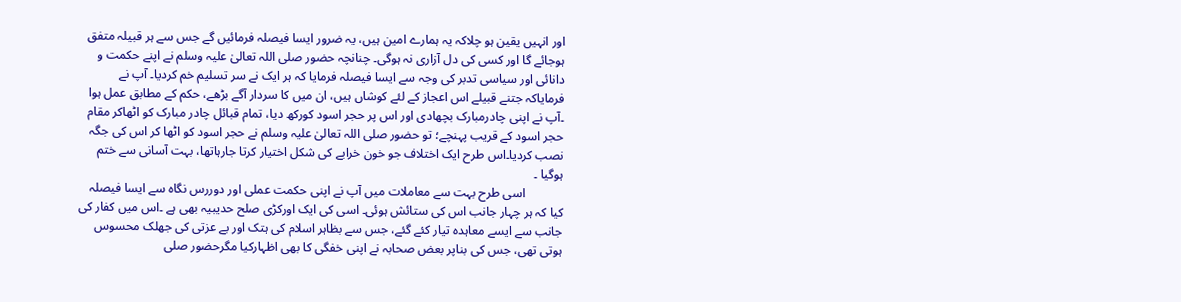اور انہیں یقین ہو چلاکہ یہ ہمارے امین ہیں، یہ ضرور ایسا فیصلہ فرمائیں گے جس سے ہر قبیلہ متفق ہوجائے گا اور کسی کی دل آزاری نہ ہوگی۔ چنانچہ حضور صلی اللہ تعالیٰ علیہ وسلم نے اپنے حکمت و دانائی اور سیاسی تدبر کی وجہ سے ایسا فیصلہ فرمایا کہ ہر ایک نے سر تسلیم خم کردیا۔ آپ نے فرمایاکہ جتنے قبیلے اس اعجاز کے لئے کوشاں ہیں، ان میں کا سردار آگے بڑھے، حکم کے مطابق عمل ہوا ۔آپ نے اپنی چادرمبارک بچھادی اور اس پر حجر اسود کورکھ دیا، تمام قبائل چادر مبارک کو اٹھاکر مقام حجر اسود کے قریب پہنچے؛ تو حضور صلی اللہ تعالیٰ علیہ وسلم نے حجر اسود کو اٹھا کر اس کی جگہ نصب کردیا۔اس طرح ایک اختلاف جو خون خرابے کی شکل اختیار کرتا جارہاتھا، بہت آسانی سے ختم ہوگیا ۔
            اسی طرح بہت سے معاملات میں آپ نے اپنی حکمت عملی اور دوررس نگاہ سے ایسا فیصلہ کیا کہ ہر چہار جانب اس کی ستائش ہوئی۔ اسی کی ایک اورکڑی صلح حدیبیہ بھی ہے ۔اس میں کفار کی جانب سے ایسے معاہدہ تیار کئے گئے، جس سے بظاہر اسلام کی ہتک اور بے عزتی کی جھلک محسوس ہوتی تھی، جس کی بناپر بعض صحابہ نے اپنی خفگی کا بھی اظہارکیا مگرحضور صلی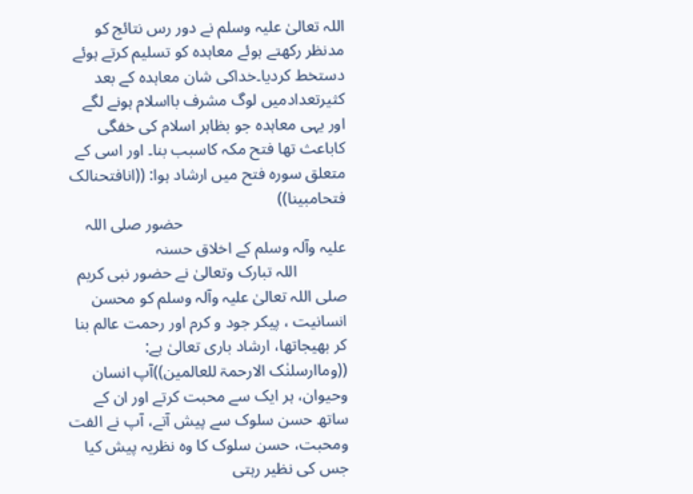اللہ تعالیٰ علیہ وسلم نے دور رس نتائج کو مدنظر رکھتے ہوئے معاہدہ کو تسلیم کرتے ہوئے دستخط کردیا۔خداکی شان معاہدہ کے بعد کثیرتعدادمیں لوگ مشرف بااسلام ہونے لگے اور یہی معاہدہ جو بظاہر اسلام کی خفگی کاباعث تھا فتح مکہ کاسبب بنا۔ اور اسی کے متعلق سورہ فتح میں ارشاد ہوا: ((انافتحنالک فتحامبینا))
                                       حضور صلی اللہ علیہ وآلہ وسلم کے اخلاق حسنہ
            اللہ تبارک وتعالیٰ نے حضور نبی کریم صلی اللہ تعالیٰ علیہ وآلہ وسلم کو محسن انسانیت ، پیکر جود و کرم اور رحمت عالم بنا کر بھیجاتھا، ارشاد باری تعالیٰ ہے: ((وماارسلنٰک الارحمۃ للعالمین))آپ انسان وحیوان، ہر ایک سے محبت کرتے اور ان کے ساتھ حسن سلوک سے پیش آتے، آپ نے الفت ومحبت، حسن سلوک کا وہ نظریہ پیش کیا جس کی نظیر رہتی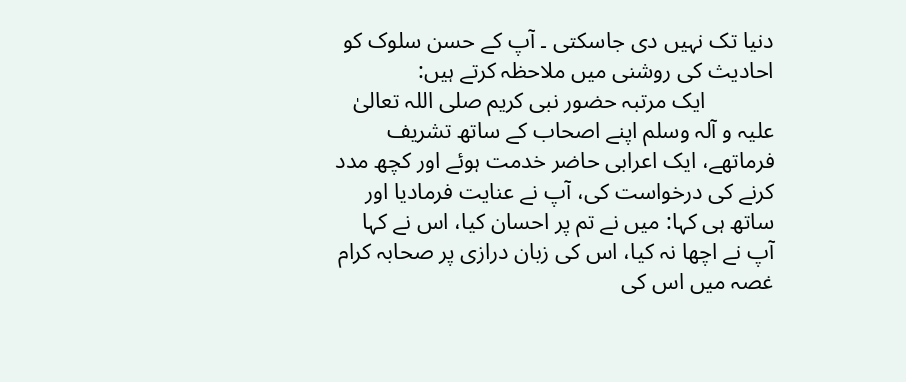دنیا تک نہیں دی جاسکتی ۔ آپ کے حسن سلوک کو احادیث کی روشنی میں ملاحظہ کرتے ہیں:
            ایک مرتبہ حضور نبی کریم صلی اللہ تعالیٰ علیہ و آلہ وسلم اپنے اصحاب کے ساتھ تشریف فرماتھے، ایک اعرابی حاضر خدمت ہوئے اور کچھ مدد کرنے کی درخواست کی، آپ نے عنایت فرمادیا اور ساتھ ہی کہا: میں نے تم پر احسان کیا، اس نے کہا آپ نے اچھا نہ کیا، اس کی زبان درازی پر صحابہ کرام غصہ میں اس کی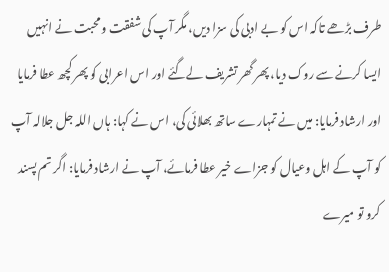طرف بڑھے تاکہ اس کو بے ادبی کی سزا دیں، مگر آپ کی شفقت ومحبت نے انہیں ایسا کرنے سے روک دیا، پھر گھر تشریف لےگئے اور اس اعرابی کو پھر کچھ عطا فرمایا اور ارشاد فرمایا: میں نے تمہارے ساتھ بھلائی کی، اس نے کہا: ہاں اللہ جل جلالہ آپ کو آپ کے اہل وعیال کو جزاے خیر عطا فرمائے، آپ نے ارشاد فرمایا: اگر تم پسند کرو تو میرے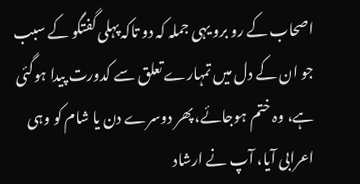اصحاب کے رو برو یہی جملہ کہ دو تاکہ پہلی گفتگو کے سبب جو ان کے دل میں تمہارے تعلق سے کدورت پیدا ہوگئی ہے، وہ ختم ہوجائے، پھر دوسرے دن یا شام کو وہی اعرابی آیا، آپ نے ارشاد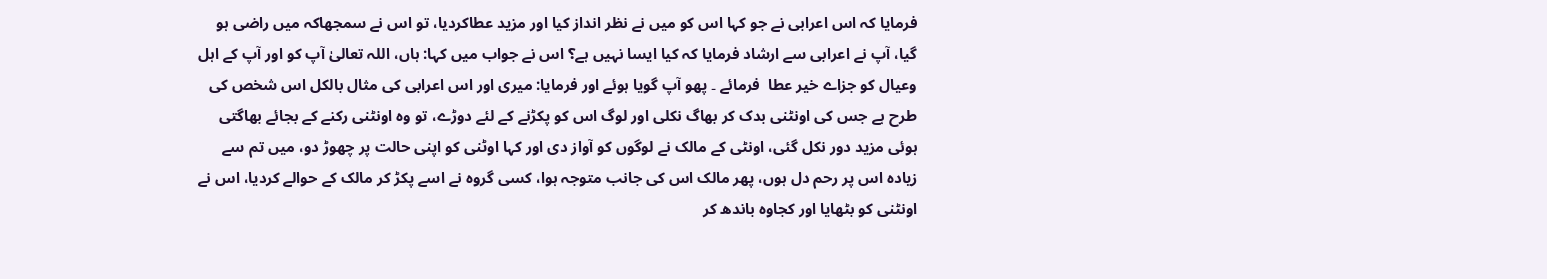فرمایا کہ اس اعرابی نے جو کہا اس کو میں نے نظر انداز کیا اور مزید عطاکردیا، تو اس نے سمجھاکہ میں راضی ہو گیا، آپ نے اعرابی سے ارشاد فرمایا کہ کیا ایسا نہیں ہے؟ اس نے جواب میں کہا: ہاں، اللہ تعالیٰ آپ کو اور آپ کے اہل وعیال کو جزاے خیر عطا  فرمائے ۔ پھو آپ گویا ہوئے اور فرمایا: میری اور اس اعرابی کی مثال بالکل اس شخص کی طرح ہے جس کی اونٹنی بدک کر بھاگ نکلی اور لوگ اس کو پکڑنے کے لئے دوڑے، تو وہ اونٹنی رکنے کے بجائے بھاگتی ہوئی مزید دور نکل گئی، اونٹی کے مالک نے لوگوں کو آواز دی اور کہا اوٹنی کو اپنی حالت پر چھوڑ دو، میں تم سے زیادہ اس پر رحم دل ہوں، پھر مالک اس کی جانب متوجہ ہوا، کسی گروہ نے اسے پکڑ کر مالک کے حوالے کردیا، اس نے اونٹنی کو بٹھایا اور کجاوہ باندھ کر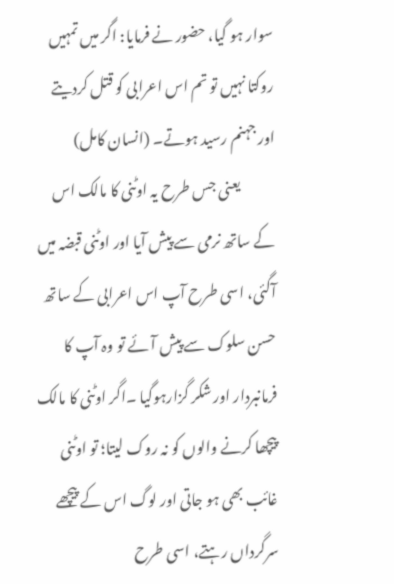سوار ہو گیا، حضور نے فرمایا: اگر میں تمہیں روکتا نہیں تو تم اس اعرابی کو قتل کردیتے اور جہنم رسید ہوتے۔ (انسان کامل)
            یعنی جس طرح یہ اوٹنی کا مالک اس کے ساتھ نرمی سے پیش آیا اور اوٹنی قبضہ میں آگئی، اسی طرح آپ اس اعرابی کے ساتھ حسن سلوک سے پیش آئے تو وہ آپ کا فرمانبردار اور شکر گزارہوگیا ۔اگر اوٹنی کا مالک پیچھا کرنے والوں کو نہ روک لیتا؛ تو اوٹنی غائب بھی ہو جاتی اور لوگ اس کے پیچھے سرگرداں رہتے، اسی طرح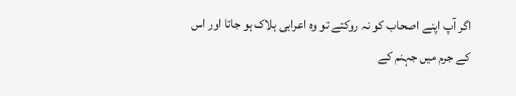اگر آپ اپنے اصحاب کو نہ روکتے تو وہ اعرابی ہلاک ہو جاتا اور اس کے جرم میں جہنم کے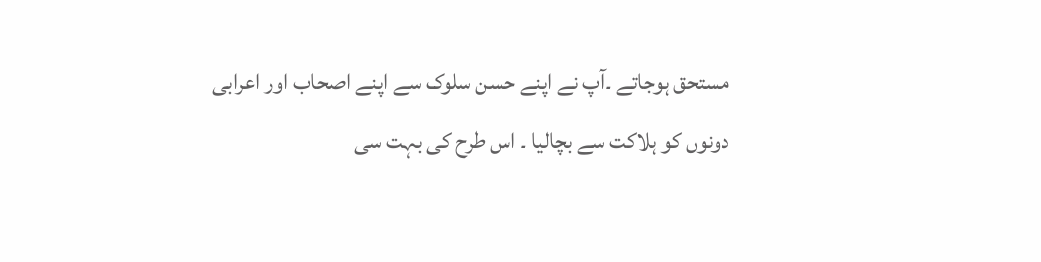مستحق ہوجاتے ۔آپ نے اپنے حسن سلوک سے اپنے اصحاب اور اعرابی دونوں کو ہلاکت سے بچالیا ۔ اس طرح کی بہت سی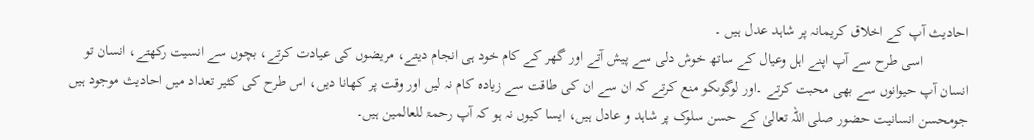احادیث آپ کے اخلاق کریمانہ پر شاہد عدل ہیں ۔
            اسی طرح سے آپ اپنے اہل وعیال کے ساتھ خوش دلی سے پیش آتے اور گھر کے کام خود ہی انجام دیتے، مریضوں کی عیادت کرتے، بچوں سے انسیت رکھتے، انسان تو انسان آپ حیوانوں سے بھی محبت کرتے ۔اور لوگوںکو منع کرتے کہ ان سے ان کی طاقت سے زیادہ کام نہ لیں اور وقت پر کھانا دیں، اس طرح کی کثیر تعداد میں احادیث موجود ہیں جومحسن انسانیت حضور صلی اللہ تعالیٰ کے حسن سلوک پر شاہد و عادل ہیں، ایسا کیوں نہ ہو کہ آپ رحمۃ للعالمین ہیں۔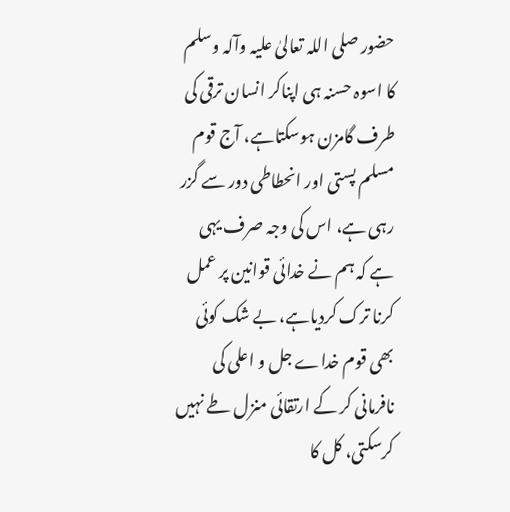حضور صلی اللہ تعالیٰ علیہ وآلہ وسلم کا اسوہ حسنہ ہی اپناکر انسان ترقی کی طرف گامزن ہوسکتاہے، آج قوم مسلم پستی اور انحطاطی دور سے گزر رہی ہے، اس کی وجہ صرف یہی ہے کہ ہم نے خدائی قوانین پر عمل کرنا ترک کردیاہے، بے شک کوئی بھی قوم خداے جل و اعلی کی نافرمانی کر کے ارتقائی منزل طے نہیں کرسکتی، کل کا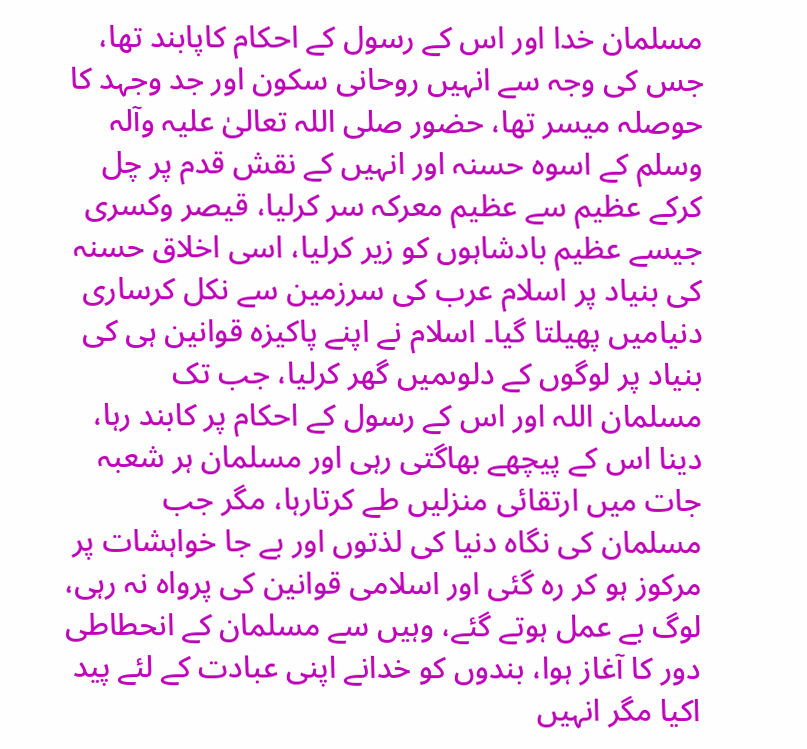مسلمان خدا اور اس کے رسول کے احکام کاپابند تھا، جس کی وجہ سے انہیں روحانی سکون اور جد وجہد کا حوصلہ میسر تھا، حضور صلی اللہ تعالیٰ علیہ وآلہ وسلم کے اسوہ حسنہ اور انہیں کے نقش قدم پر چل کرکے عظیم سے عظیم معرکہ سر کرلیا، قیصر وکسری جیسے عظیم بادشاہوں کو زیر کرلیا، اسی اخلاق حسنہ کی بنیاد پر اسلام عرب کی سرزمین سے نکل کرساری دنیامیں پھیلتا گیا۔ اسلام نے اپنے پاکیزہ قوانین ہی کی بنیاد پر لوگوں کے دلوںمیں گھر کرلیا، جب تک مسلمان اللہ اور اس کے رسول کے احکام پر کابند رہا، دینا اس کے پیچھے بھاگتی رہی اور مسلمان ہر شعبہ جات میں ارتقائی منزلیں طے کرتارہا، مگر جب مسلمان کی نگاہ دنیا کی لذتوں اور بے جا خواہشات پر مرکوز ہو کر رہ گئی اور اسلامی قوانین کی پرواہ نہ رہی، لوگ بے عمل ہوتے گئے، وہیں سے مسلمان کے انحطاطی دور کا آغاز ہوا، بندوں کو خدانے اپنی عبادت کے لئے پید اکیا مگر انہیں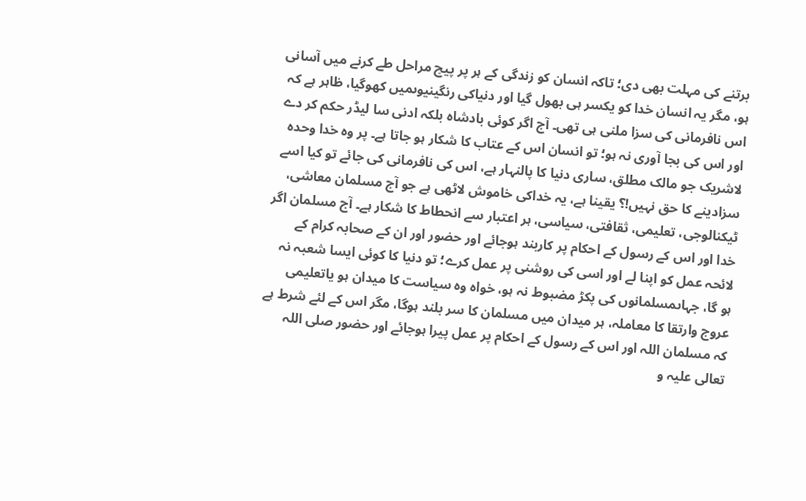برتنے کی مہلت بھی دی؛ تاکہ انسان کو زندگی کے ہر پر پیچ مراحل طے کرنے میں آسانی ہو، مگر یہ انسان خدا کو یکسر ہی بھول گیا اور دنیاکی رنگینیوںمیں کھوگیا، ظاہر ہے کہ اس نافرمانی کی سزا ملنی ہی تھی۔ آج اگر کوئی بادشاہ بلکہ ادنی سا لیڈر حکم کر دے اور اس کی بجا آوری نہ ہو؛ تو انسان اس کے عتاب کا شکار ہو جاتا ہے۔ پر وہ خدا وحدہ لاشریک جو مالک مطلق، ساری دنیا کا پالنہار ہے، اس کی نافرمانی کی جائے تو کیا اسے سزادینے کا حق نہیں!؟ یقینا ہے، یہ خداکی خاموش لاٹھی ہے جو آج مسلمان معاشی، ٹیکنالوجی، تعلیمی، ثقافتی، سیاسی، ہر اعتبار سے انحطاط کا شکار ہے۔ آج مسلمان اگر خدا اور اس کے رسول کے احکام پر کاربند ہوجائے اور حضور اور ان کے صحابہ کرام کے لائحہ عمل کو اپنا لے اور اسی کی روشنی پر عمل کرے؛ تو دنیا کا کوئی ایسا شعبہ نہ ہو گا، جہاںمسلمانوں کی پکڑ مضبوط نہ ہو، خواہ وہ سیاست کا میدان ہو یاتعلیمی عروج وارتقا کا معاملہ، ہر میدان میں مسلمان کا سر بلند ہوگا، مگر اس کے لئے شرط ہے کہ مسلمان اللہ اور اس کے رسول کے احکام پر عمل پیرا ہوجائے اور حضور صلی اللہ تعالی علیہ و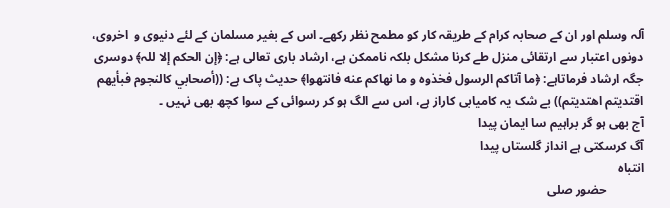آلہ وسلم اور ان کے صحابہ کرام کے طریقہ کار کو مطمح نظر رکھے۔ اس کے بغیر مسلمان کے لئے دنیوی و  اخروی، دونوں اعتبار سے ارتقائی منزل طے کرنا مشکل بلکہ ناممکن ہے، ارشاد باری تعالی ہے: ﴿إن الحکم إلا للہ﴾ دوسری جگہ ارشاد فرماتاہے: ﴿ما آتاکم الرسول فخذوہ و ما نھاکم عنه فانتھوا﴾ حدیث پاک ہے: ((أصحابي کالنجوم فبأیھم اقتدیتم اھتدیتم)) بے شک یہ کامیابی کاراز ہے، اس سے الگ ہو کر رسوائی کے سوا کچھ بھی نہیں ۔
آج بھی ہو گر براہیم سا ایمان پیدا
آگ کرسکتی ہے انداز گلستاں پیدا
انتباہ
            حضور صلی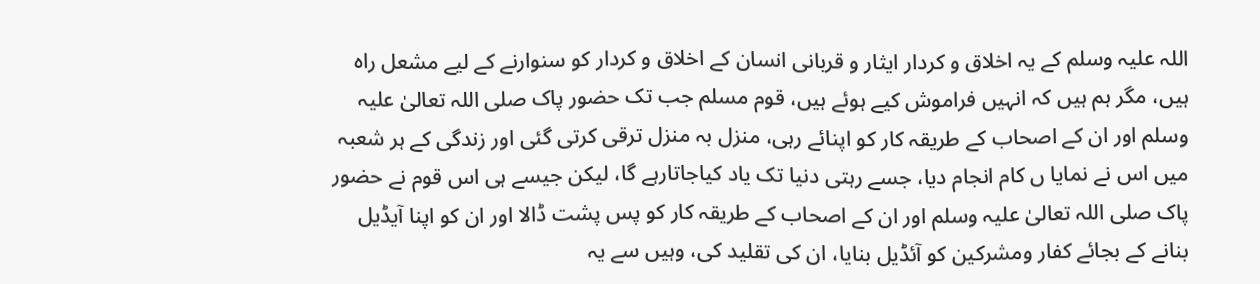اللہ علیہ وسلم کے یہ اخلاق و کردار ایثار و قربانی انسان کے اخلاق و کردار کو سنوارنے کے لیے مشعل راہ ہیں، مگر ہم ہیں کہ انہیں فراموش کیے ہوئے ہیں، قوم مسلم جب تک حضور پاک صلی اللہ تعالیٰ علیہ وسلم اور ان کے اصحاب کے طریقہ کار کو اپنائے رہی، منزل بہ منزل ترقی کرتی گئی اور زندگی کے ہر شعبہ میں اس نے نمایا ں کام انجام دیا، جسے رہتی دنیا تک یاد کیاجاتارہے گا، لیکن جیسے ہی اس قوم نے حضور پاک صلی اللہ تعالیٰ علیہ وسلم اور ان کے اصحاب کے طریقہ کار کو پس پشت ڈالا اور ان کو اپنا آیڈیل بنانے کے بجائے کفار ومشرکین کو آئڈیل بنایا، ان کی تقلید کی، وہیں سے یہ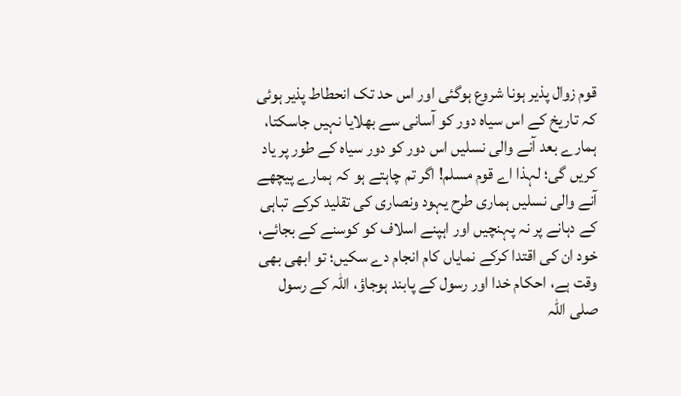قوم زوال پذیر ہونا شروع ہوگئی اور اس حد تک انحطاط پذیر ہوئی کہ تاریخ کے اس سیاہ دور کو آسانی سے بھلایا نہیں جاسکتا، ہمارے بعد آنے والی نسلیں اس دور کو دور سیاہ کے طور پر یاد کریں گی؛ لہذا اے قوم مسلم! اگر تم چاہتے ہو کہ ہمارے پیچھے آنے والی نسلیں ہماری طرح یہود ونصاری کی تقلید کرکے تباہی کے دہانے پر نہ پہنچیں اور اہپنے اسلاف کو کوسنے کے بجائے، خود ان کی اقتدا کرکے نمایاں کام انجام دے سکیں؛ تو ابھی بھی وقت ہے، احکام خدا اور رسول کے پابند ہوجاؤ، اللہ کے رسول صلی اللہ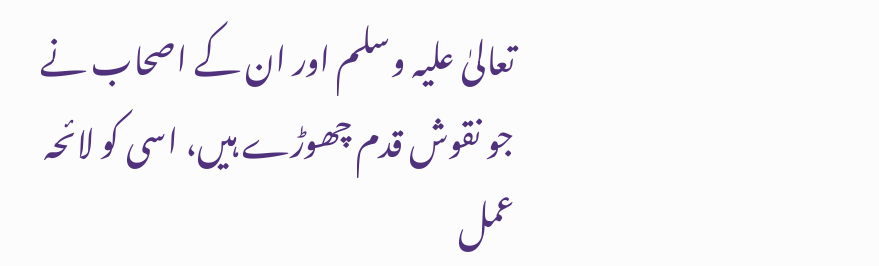تعالیٰ علیہ وسلم اور ان کے اصحاب نے جو نقوش قدم چھوڑے ہیں، اسی کو لائحہ عمل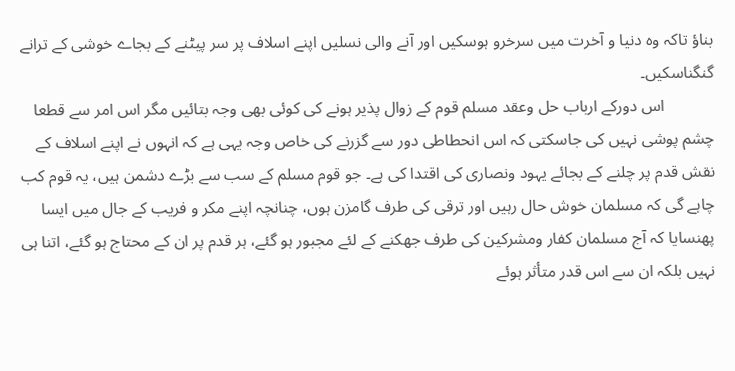بناؤ تاکہ وہ دنیا و آخرت میں سرخرو ہوسکیں اور آنے والی نسلیں اپنے اسلاف پر سر پیٹنے کے بجاے خوشی کے ترانے گنگناسکیں۔
            اس دورکے ارباب حل وعقد مسلم قوم کے زوال پذیر ہونے کی کوئی بھی وجہ بتائیں مگر اس امر سے قطعا چشم پوشی نہیں کی جاسکتی کہ اس انحطاطی دور سے گزرنے کی خاص وجہ یہی ہے کہ انہوں نے اپنے اسلاف کے نقش قدم پر چلنے کے بجائے یہود ونصاری کی اقتدا کی ہے۔ جو قوم مسلم کے سب سے بڑے دشمن ہیں، یہ قوم کب چاہے گی کہ مسلمان خوش حال رہیں اور ترقی کی طرف گامزن ہوں، چنانچہ اپنے مکر و فریب کے جال میں ایسا پھنسایا کہ آج مسلمان کفار ومشرکین کی طرف جھکنے کے لئے مجبور ہو گئے، ہر قدم پر ان کے محتاج ہو گئے، اتنا ہی نہیں بلکہ ان سے اس قدر متأثر ہوئے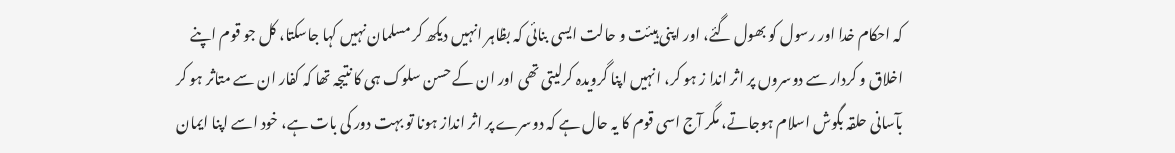کہ احکام خدا اور رسول کو بھول گئے، اور اپنی ہیئت و حالت ایسی بنائی کہ بظاہر انہیں دیکھ کر مسلمان نہیں کہا جاسکتا، کل جو قوم اپنے اخلاق و کردار سے دوسروں پر اثر اندا ز ہو کر، انہیں اپنا گرویدہ کرلیتی تھی اور ان کے حسن سلوک ہی کا نتیجہ تھا کہ کفار ان سے متاثر ہو کر بآسانی حلقہ بگوش اسلام ہوجاتے، مگر آج اسی قوم کا یہ حال ہے کہ دوسرے پر اثر انداز ہونا تو بہت دور کی بات ہے، خود اسے اپنا ایمان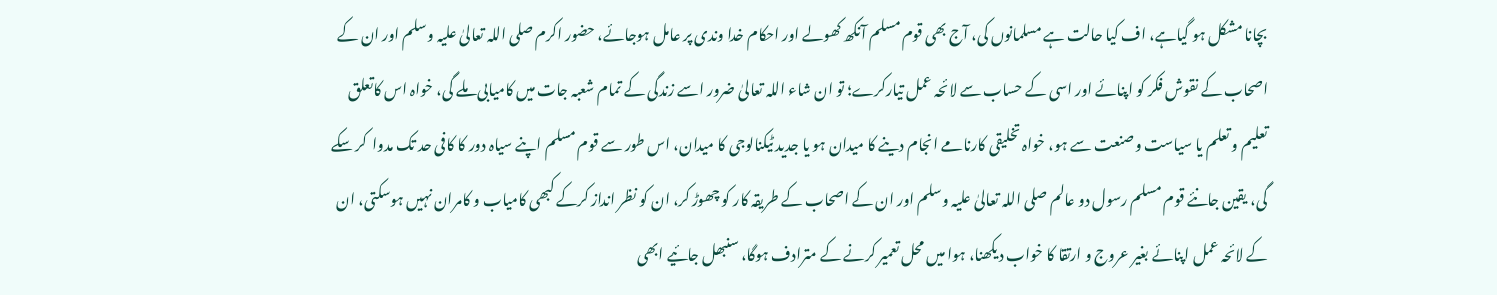بچانا مشکل ہو گیاہے، اف کیا حالت ہے مسلمانوں کی، آج بھی قوم مسلم آنکھ کھولے اور احکام خدا وندی پر عامل ہوجائے، حضور اکرم صلی اللہ تعالیٰ علیہ وسلم اور ان کے اصحاب کے نقوش فکر کو اپنائے اور اسی کے حساب سے لائحہ عمل تیارکرے؛ تو ان شاء اللہ تعالیٰ ضرور اسے زندگی کے تمام شعبہ جات میں کامیابی ملے گی، خواہ اس کاتعلق تعلیم و تعلم یا سیاست وصنعت سے ہو، خواہ تخلیقی کارنامے انجام دینے کا میدان ہو یا جدید ٹیکنالوجی کا میدان، اس طور سے قوم مسلم اپنے سیاہ دور کا کافی حد تک مدوا  کر سکے گی، یقین جانئے قوم مسلم رسول دو عالم صلی اللہ تعالیٰ علیہ وسلم اور ان کے اصحاب کے طریقہ کار کو چھوڑ کر، ان کو نظر انداز کرکے کبھی کامیاب و کامران نہیں ہوسکتی، ان کے لائحہ عمل اپنائے بغیر عروج و ارتقا کا خواب دیکھنا، ہوا میں محل تعمیر کرنے کے مترادف ہوگا، سنبھل جائیے ابھی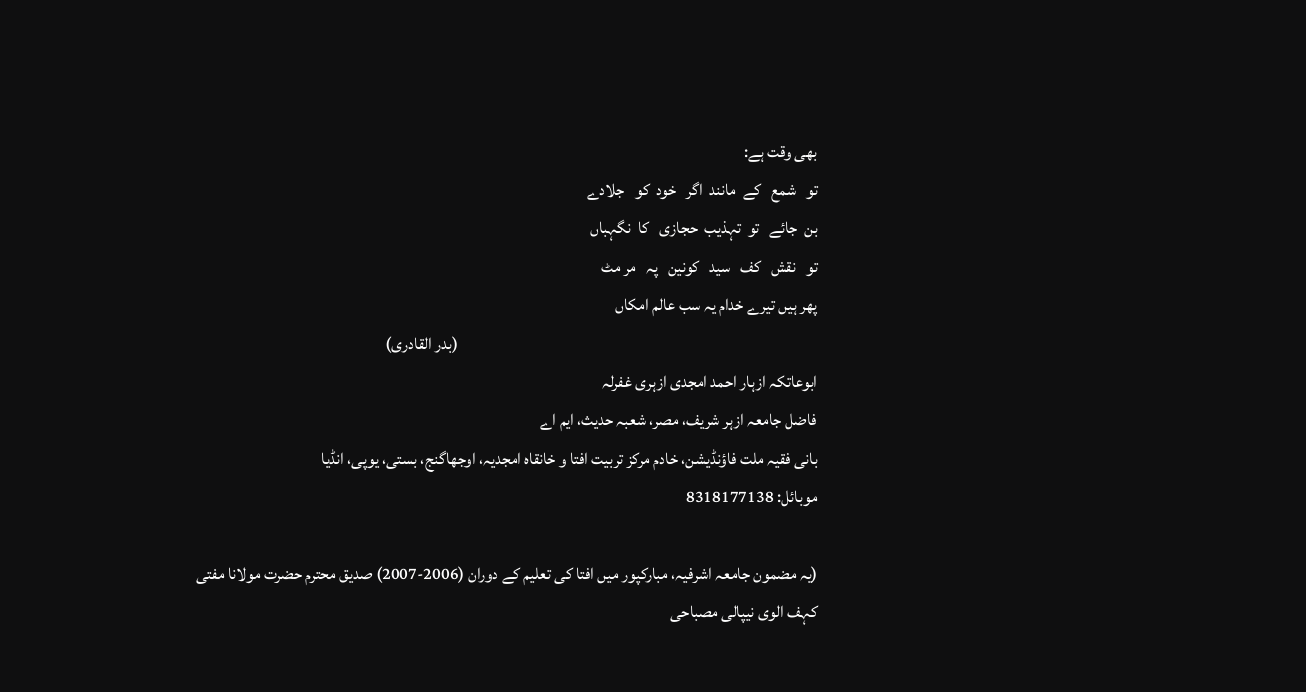بھی وقت ہے:
تو   شمع   کے  مانند  اگر   خود  کو   جلادے
بن  جائے   تو  تہذیب  حجازی   کا  نگہباں
تو   نقش   کف   سید   کونین   پہ   مر مٹ
پھر ہیں تیرے خدام یہ سب عالم امکاں
                                                                                                            (بدر القادری)
ابوعاتکہ ازہار احمد امجدی ازہری غفرلہ
فاضل جامعہ ازہر شریف، مصر، شعبہ حدیث، ایم اے
بانی فقیہ ملت فاؤنڈیشن، خادم مرکز تربیت افتا و خانقاہ امجدیہ، اوجھاگنج، بستی، یوپی، انڈیا
موبائل: 8318177138

(یہ مضمون جامعہ اشرفیہ، مبارکپور میں افتا کی تعلیم کے دوران (2006-2007) صدیق محترم حضرت مولانا مفتی کہف الوی نیپالی مصباحی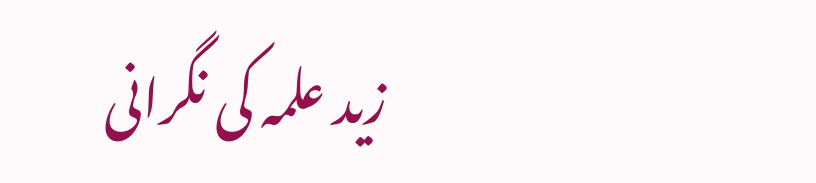زید علمہ کی نگرانی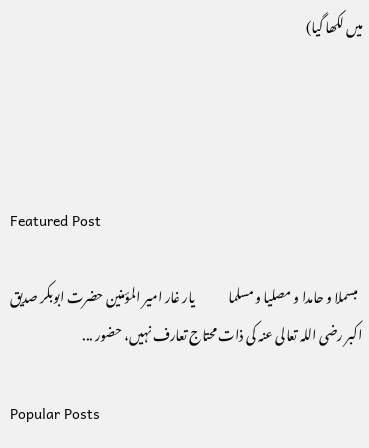میں لکھا گیا)




Featured Post

  مبسملا و حامدا و مصلیا و مسلما             یار غار امیر المؤمنین حضرت ابوبکر صدیق اکبر رضی اللہ تعالی عنہ کی ذات محتاج تعارف نہیں، حضور ...

Popular Posts